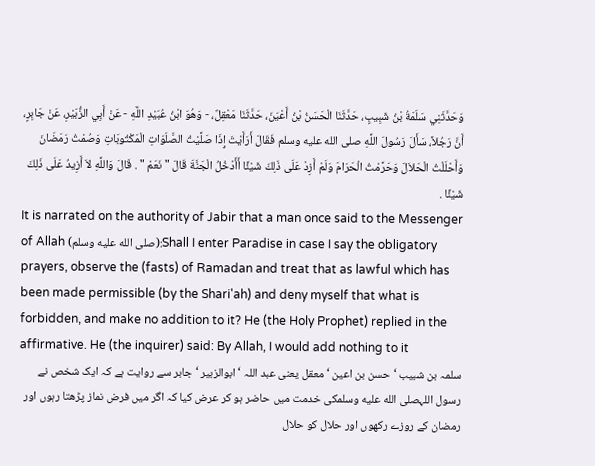وَحَدَّثَنِي سَلَمَةُ بْنُ شَبِيبٍ، حَدَّثَنَا الْحَسَنُ بْنُ أَعْيَنَ، حَدَّثَنَا مَعْقِلٌ، - وَهُوَ ابْنُ عُبَيْدِ اللَّهِ - عَنْ أَبِي الزُّبَيْرِ، عَنْ جَابِرٍ، أَنَّ رَجُلاً، سَأَلَ رَسُولَ اللَّهِ صلى الله عليه وسلم فَقَالَ أَرَأَيْتَ إِذَا صَلَّيْتُ الصَّلَوَاتِ الْمَكْتُوبَاتِ وَصُمْتُ رَمَضَانَ وَأَحْلَلْتُ الْحَلاَلَ وَحَرَّمْتُ الْحَرَامَ وَلَمْ أَزِدْ عَلَى ذَلِكَ شَيْئًا أَأَدْخُلُ الْجَنَّةَ قَالَ " نَعَمْ " . قَالَ وَاللَّهِ لاَ أَزِيدُ عَلَى ذَلِكَ شَيْئًا .
It is narrated on the authority of Jabir that a man once said to the Messenger of Allah (صلى الله عليه وسلم):Shall I enter Paradise in case I say the obligatory prayers, observe the (fasts) of Ramadan and treat that as lawful which has been made permissible (by the Shari'ah) and deny myself that what is forbidden, and make no addition to it? He (the Holy Prophet) replied in the affirmative. He (the inquirer) said: By Allah, I would add nothing to it
سلمہ بن شبیب ‘ حسن بن اعین ‘ معقل یعنی عبد اللہ ‘ ابوالزبیر ‘ جابر سے روایت ہے کہ ایک شخص نے رسول اللہصلى الله عليه وسلمکی خدمت میں حاضر ہو کر عرض کیا کہ اگر میں فرض نماز پڑھتا رہوں اور رمضان كے روزے ركھوں اور حلال کو حلال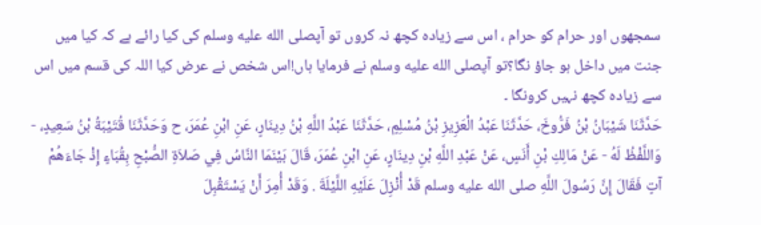سمجھوں اور حرام كو حرام ، اس سے زیادہ كچھ نہ كروں تو آپصلى الله عليه وسلم کی کیا رائے ہے کہ کیا میں جنت میں داخل ہو جاؤ نگا؟تو آپصلى الله عليه وسلم نے فرمایا ہاں!اس شخص نے عرض کیا اللہ کی قسم میں اس سے زیادہ کچھ نہیں کرونگا ۔
حَدَّثَنَا شَيْبَانُ بْنُ فَرُّوخَ، حَدَّثَنَا عَبْدُ الْعَزِيزِ بْنُ مُسْلِمٍ، حَدَّثَنَا عَبْدُ اللَّهِ بْنُ دِينَارٍ، عَنِ ابْنِ عُمَرَ، ح وَحَدَّثَنَا قُتَيْبَةُ بْنُ سَعِيدٍ، - وَاللَّفْظُ لَهُ - عَنْ مَالِكِ بْنِ أَنَسٍ، عَنْ عَبْدِ اللَّهِ بْنِ دِينَارٍ، عَنِ ابْنِ عُمَرَ، قَالَ بَيْنَمَا النَّاسُ فِي صَلاَةِ الصُّبْحِ بِقُبَاءٍ إِذْ جَاءَهُمْ آتٍ فَقَالَ إِنَّ رَسُولَ اللَّهِ صلى الله عليه وسلم قَدْ أُنْزِلَ عَلَيْهِ اللَّيْلَةَ . وَقَدْ أُمِرَ أَنْ يَسْتَقْبِلَ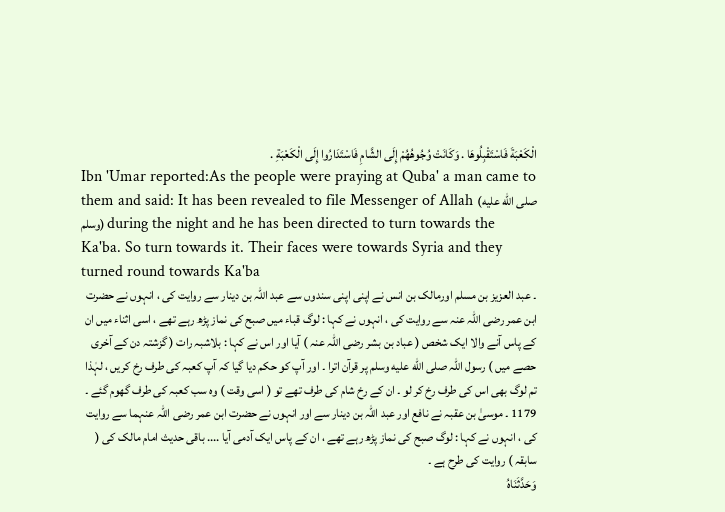الْكَعْبَةَ فَاسْتَقْبِلُوهَا . وَكَانَتْ وُجُوهُهُمْ إِلَى الشَّامِ فَاسْتَدَارُوا إِلَى الْكَعْبَةِ .
Ibn 'Umar reported:As the people were praying at Quba' a man came to them and said: It has been revealed to file Messenger of Allah (صلى الله عليه وسلم) during the night and he has been directed to turn towards the Ka'ba. So turn towards it. Their faces were towards Syria and they turned round towards Ka'ba
۔ عبد العزیز بن مسلم اورمالک بن انس نے اپنی اپنی سندوں سے عبد اللہ بن دینار سے روایت کی ، انہوں نے حضرت ابن عمر رضی اللہ عنہ سے روایت کی ، انہوں نے کہا : لوگ قباء میں صبح کی نماز پڑھ رہے تھے ، اسی اثناء میں ان کے پاس آنے والا ایک شخص ( عباد بن بشر رضی اللہ عنہ ) آیا اور اس نے کہا : بلاشبہ رات ( گزشتہ دن کے آخری حصے میں ) رسول اللہ صلى الله عليه وسلم پر قرآن اترا ۔ اور آپ کو حکم دیا گیا کہ آپ کعبہ کی طرف رخ کریں ، لہٰذا تم لوگ بھی اس کی طرف رخ کر لو ۔ ان کے رخ شام کی طرف تھے تو ( اسی وقت ) وہ سب کعبہ کی طرف گھوم گئے ۔ 1179 ۔ موسیٰ بن عقبہ نے نافع اور عبد اللہ بن دینار سے اور انہوں نے حضرت ابن عمر رضی اللہ عنہما سے روایت کی ، انہوں نے کہا : لوگ صبح کی نماز پڑھ رہے تھے ، ان کے پاس ایک آدمی آیا .... باقی حدیث امام مالک کی ( سابقہ ) روایت کی طرح ہے ۔
وَحَدَّثَنَاهُ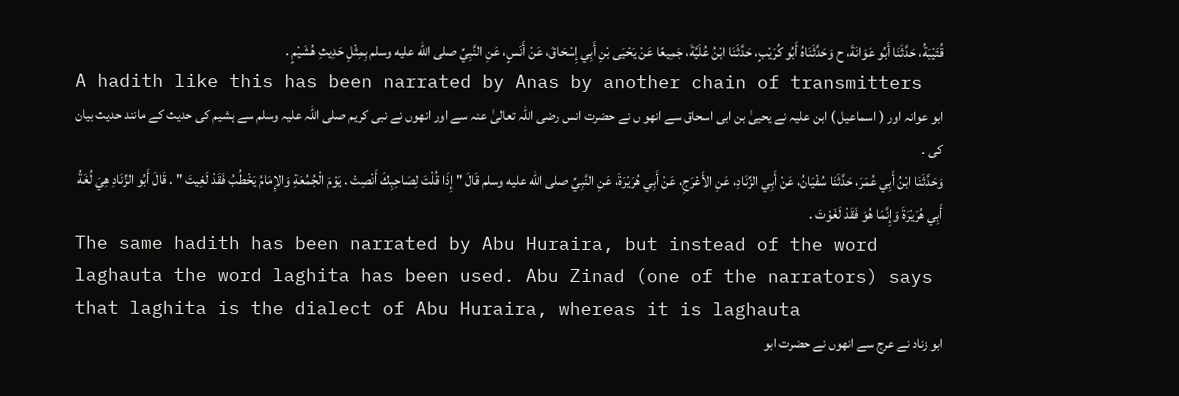قُتَيْبَةُ، حَدَّثَنَا أَبُو عَوَانَةَ، ح وَحَدَّثَنَاهُ أَبُو كُرَيْبٍ، حَدَّثَنَا ابْنُ عُلَيَّةَ، جَمِيعًا عَنْ يَحْيَى بْنِ أَبِي إِسْحَاقَ، عَنْ أَنَسٍ، عَنِ النَّبِيِّ صلى الله عليه وسلم بِمِثْلِ حَدِيثِ هُشَيْمٍ .
A hadith like this has been narrated by Anas by another chain of transmitters
ابو عوانہ اور ( اسماعیل ) ابن علیہ نے یحییٰ بن ابی اسحاق سے انھو ں نے حضرت انس رضی اللہ تعالیٰ عنہ سے اور انھوں نے نبی کریم صلی اللہ علیہ وسلم سے ہشیم کی حدیث کے مانند حدیث بیان کی ۔
وَحَدَّثَنَا ابْنُ أَبِي عُمَرَ، حَدَّثَنَا سُفْيَانُ، عَنْ أَبِي الزِّنَادِ، عَنِ الأَعْرَجِ، عَنْ أَبِي هُرَيْرَةَ، عَنِ النَّبِيِّ صلى الله عليه وسلم قَالَ " إِذَا قُلْتَ لِصَاحِبِكَ أَنْصِتْ . يَوْمَ الْجُمُعَةِ وَالإِمَامُ يَخْطُبُ فَقَدْ لَغِيتَ " . قَالَ أَبُو الزِّنَادِ هِيَ لُغَةُ أَبِي هُرَيْرَةَ وَإِنَّمَا هُوَ فَقَدْ لَغَوْتَ .
The same hadith has been narrated by Abu Huraira, but instead of the word laghauta the word laghita has been used. Abu Zinad (one of the narrators) says that laghita is the dialect of Abu Huraira, whereas it is laghauta
ابو زناد نے عرج سے انھوں نے حضرت ابو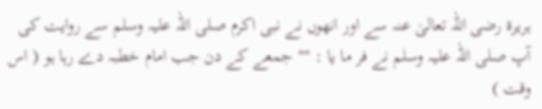ہریرۃ رضی اللہ تعالیٰ عنہ سے اور انھوں نے نبی اکرم صلی اللہ علیہ وسلم سے روایت کی آپ صلی اللہ علیہ وسلم نے فر ما یا : "" جمعے کے دن جب امام خطبہ دے رہا ہو ( اس وقت )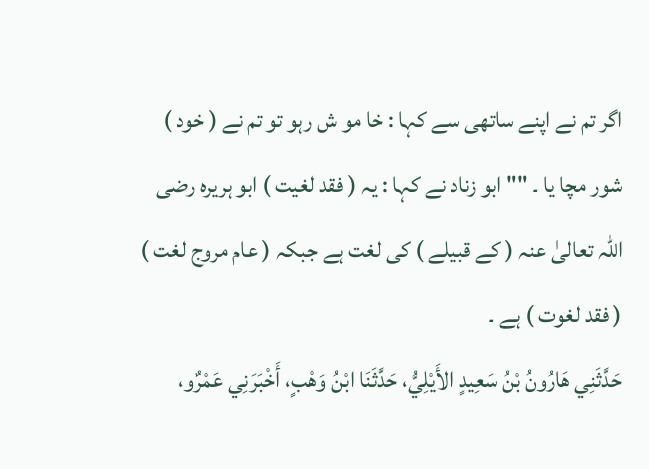اگر تم نے اپنے ساتھی سے کہا : خا مو ش رہو تو تم نے ( خود ) شور مچا یا ۔ "" ابو زناد نے کہا : یہ ( فقد لغيت ) ابو ہریرہ رضی اللہ تعالیٰ عنہ ( کے قبیلے ) کی لغت ہے جبکہ ( عام مروج لغت ) ( فقد لغوت ) ہے ۔
حَدَّثَنِي هَارُونُ بْنُ سَعِيدٍ الأَيْلِيُّ، حَدَّثَنَا ابْنُ وَهْبٍ، أَخْبَرَنِي عَمْرٌو،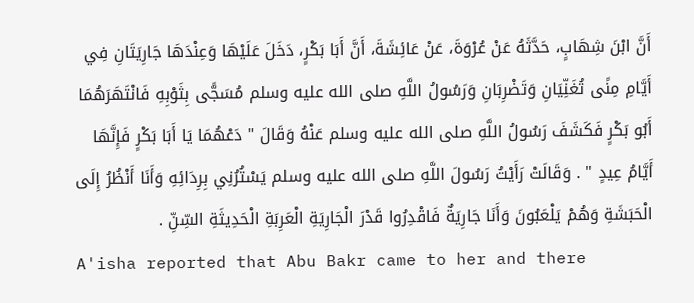أَنَّ ابْنَ شِهَابٍ، حَدَّثَهُ عَنْ عُرْوَةَ، عَنْ عَائِشَةَ، أَنَّ أَبَا بَكْرٍ، دَخَلَ عَلَيْهَا وَعِنْدَهَا جَارِيَتَانِ فِي أَيَّامِ مِنًى تُغَنِّيَانِ وَتَضْرِبَانِ وَرَسُولُ اللَّهِ صلى الله عليه وسلم مُسَجًّى بِثَوْبِهِ فَانْتَهَرَهُمَا أَبُو بَكْرٍ فَكَشَفَ رَسُولُ اللَّهِ صلى الله عليه وسلم عَنْهُ وَقَالَ " دَعْهُمَا يَا أَبَا بَكْرٍ فَإِنَّهَا أَيَّامُ عِيدٍ " . وَقَالَتْ رَأَيْتُ رَسُولَ اللَّهِ صلى الله عليه وسلم يَسْتُرُنِي بِرِدَائِهِ وَأَنَا أَنْظُرُ إِلَى الْحَبَشَةِ وَهُمْ يَلْعَبُونَ وَأَنَا جَارِيَةٌ فَاقْدِرُوا قَدْرَ الْجَارِيَةِ الْعَرِبَةِ الْحَدِيثَةِ السِّنِّ .
A'isha reported that Abu Bakr came to her and there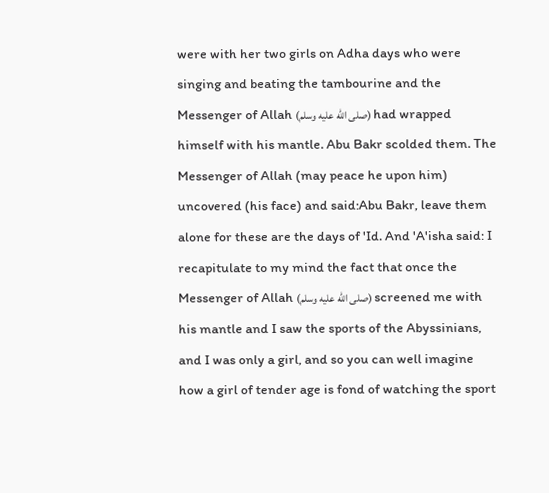were with her two girls on Adha days who were singing and beating the tambourine and the Messenger of Allah (صلى الله عليه وسلم) had wrapped himself with his mantle. Abu Bakr scolded them. The Messenger of Allah (may peace he upon him) uncovered (his face) and said:Abu Bakr, leave them alone for these are the days of 'Id. And 'A'isha said: I recapitulate to my mind the fact that once the Messenger of Allah (صلى الله عليه وسلم) screened me with his mantle and I saw the sports of the Abyssinians, and I was only a girl, and so you can well imagine how a girl of tender age is fond of watching the sport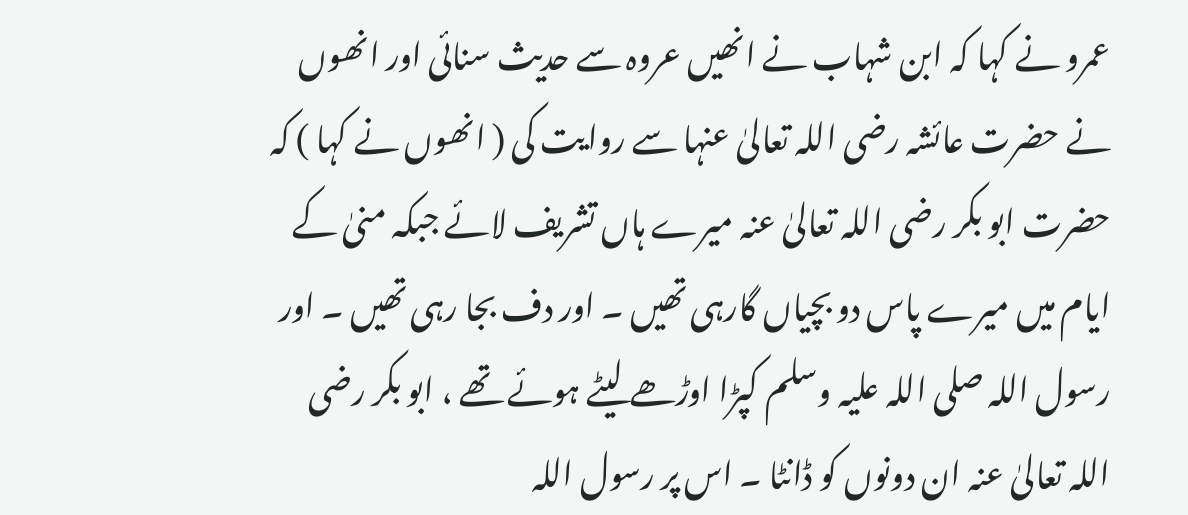عمرو نے کہا کہ ابن شہاب نے انھیں عروہ سے حدیث سنائی اور انھوں نے حضرت عائشہ رضی اللہ تعالیٰ عنہا سے روایت کی ( انھوں نے کہا ) کہ حضرت ابو بکر رضی اللہ تعالیٰ عنہ میرے ہاں تشریف لائے جبکہ منیٰ کے ایام میں میرے پاس دو بچیاں گارہی تھیں ۔ اور دف بجا رہی تھیں ۔ اور رسول اللہ صلی اللہ علیہ وسلم کپڑا اوڑھے لیٹے ہوئے تھے ، ابو بکر رضی اللہ تعالیٰ عنہ ان دونوں کو ڈانٹا ۔ اس پر رسول اللہ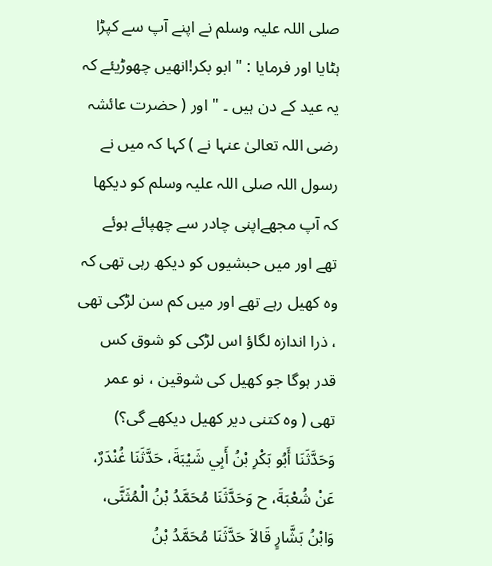صلی اللہ علیہ وسلم نے اپنے آپ سے کپڑا ہٹایا اور فرمایا : " ابو بکر!انھیں چھوڑیئے کہ یہ عید کے دن ہیں ۔ " اور ( حضرت عائشہ رضی اللہ تعالیٰ عنہا نے ) کہا کہ میں نے رسول اللہ صلی اللہ علیہ وسلم کو دیکھا کہ آپ مجھےاپنی چادر سے چھپائے ہوئے تھے اور میں حبشیوں کو دیکھ رہی تھی کہ وہ کھیل رہے تھے اور میں کم سن لڑکی تھی ، ذرا اندازہ لگاؤ اس لڑکی کو شوق کس قدر ہوگا جو کھیل کی شوقین ، نو عمر تھی ( وہ کتنی دیر کھیل دیکھے گی؟)
وَحَدَّثَنَا أَبُو بَكْرِ بْنُ أَبِي شَيْبَةَ، حَدَّثَنَا غُنْدَرٌ، عَنْ شُعْبَةَ، ح وَحَدَّثَنَا مُحَمَّدُ بْنُ الْمُثَنَّى، وَابْنُ بَشَّارٍ قَالاَ حَدَّثَنَا مُحَمَّدُ بْنُ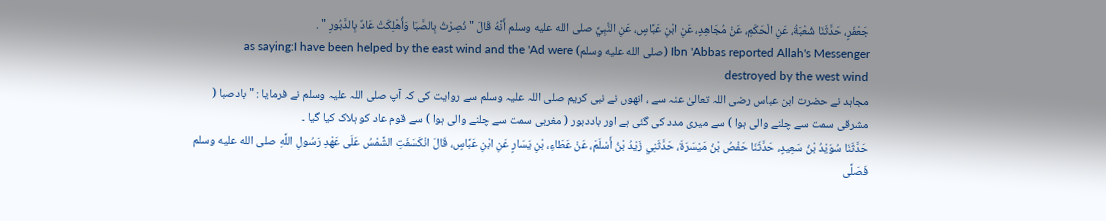جَعْفَرٍ، حَدَّثَنَا شُعْبَةُ، عَنِ الْحَكَمِ، عَنْ مُجَاهِدٍ، عَنِ ابْنِ عَبَّاسٍ، عَنِ النَّبِيِّ صلى الله عليه وسلم أَنَّهُ قَالَ " نُصِرْتُ بِالصَّبَا وَأُهْلِكَتْ عَادٌ بِالدَّبُورِ " .
Ibn 'Abbas reported Allah's Messenger (صلى الله عليه وسلم) as saying:I have been helped by the east wind and the 'Ad were destroyed by the west wind
مجاہد نے حضرت ابن عباس رضی اللہ تعالیٰ عنہ سے ، انھوں نے نبی کریم صلی اللہ علیہ وسلم سے روایت کی کہ آپ صلی اللہ علیہ وسلم نے فرمایا : " بادصبا ( مشرقی سمت سے چلنے والی ہوا ) سے میری مدد کی گئی ہے اور باددبور ( مغربی سمت سے چلنے والی ہوا ) سے قوم عاد کو ہلاک کیا گیا ۔
حَدَّثَنَا سُوَيْدُ بْنُ سَعِيدٍ، حَدَّثَنَا حَفْصُ بْنُ مَيْسَرَةَ، حَدَّثَنِي زَيْدُ بْنُ أَسْلَمَ، عَنْ عَطَاءِ، بْنِ يَسَارٍ عَنِ ابْنِ عَبَّاسٍ، قَالَ انْكَسَفَتِ الشَّمْسُ عَلَى عَهْدِ رَسُولِ اللَّهِ صلى الله عليه وسلم فَصَلَّى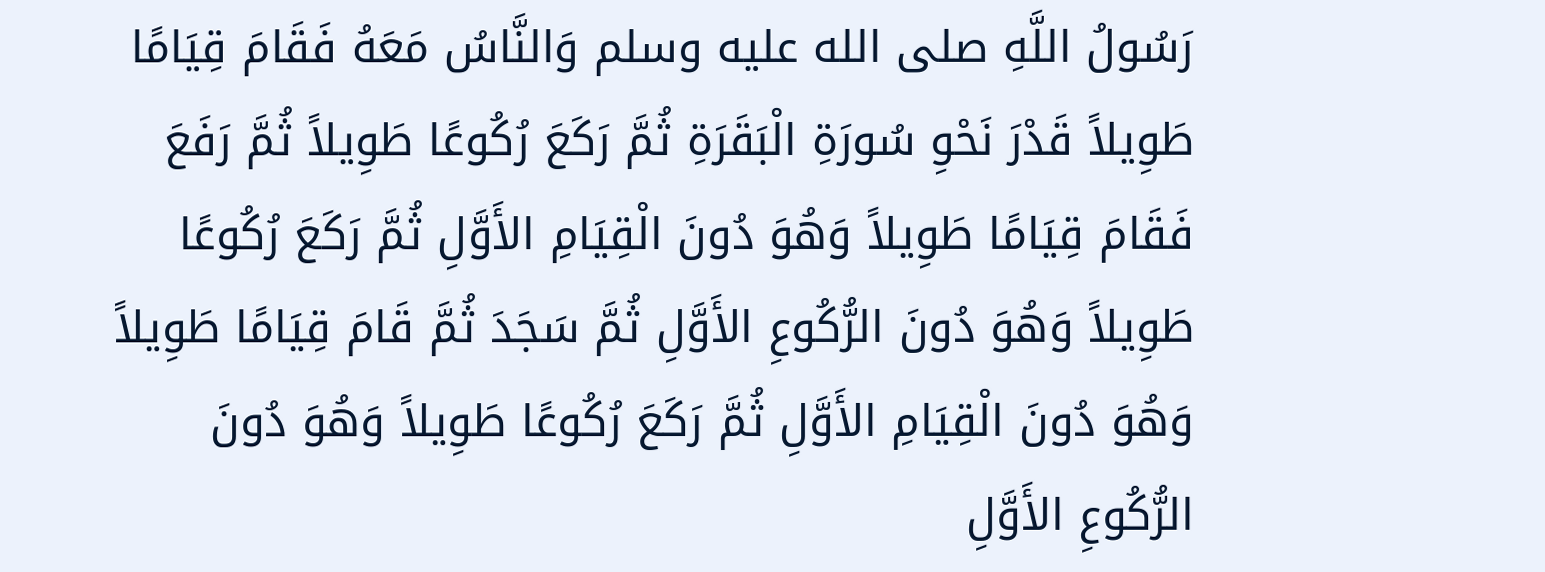رَسُولُ اللَّهِ صلى الله عليه وسلم وَالنَّاسُ مَعَهُ فَقَامَ قِيَامًا طَوِيلاً قَدْرَ نَحْوِ سُورَةِ الْبَقَرَةِ ثُمَّ رَكَعَ رُكُوعًا طَوِيلاً ثُمَّ رَفَعَ فَقَامَ قِيَامًا طَوِيلاً وَهُوَ دُونَ الْقِيَامِ الأَوَّلِ ثُمَّ رَكَعَ رُكُوعًا طَوِيلاً وَهُوَ دُونَ الرُّكُوعِ الأَوَّلِ ثُمَّ سَجَدَ ثُمَّ قَامَ قِيَامًا طَوِيلاً وَهُوَ دُونَ الْقِيَامِ الأَوَّلِ ثُمَّ رَكَعَ رُكُوعًا طَوِيلاً وَهُوَ دُونَ الرُّكُوعِ الأَوَّلِ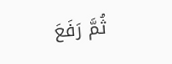ثُمَّ رَفَعَ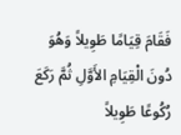فَقَامَ قِيَامًا طَوِيلاً وَهُوَ دُونَ الْقِيَامِ الأَوَّلِ ثُمَّ رَكَعَ رُكُوعًا طَوِيلاً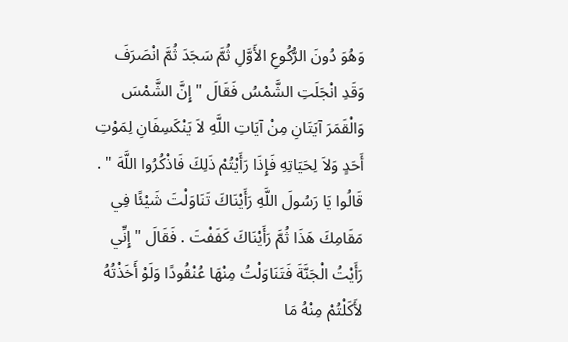وَهُوَ دُونَ الرُّكُوعِ الأَوَّلِ ثُمَّ سَجَدَ ثُمَّ انْصَرَفَ وَقَدِ انْجَلَتِ الشَّمْسُ فَقَالَ " إِنَّ الشَّمْسَ وَالْقَمَرَ آيَتَانِ مِنْ آيَاتِ اللَّهِ لاَ يَنْكَسِفَانِ لِمَوْتِ أَحَدٍ وَلاَ لِحَيَاتِهِ فَإِذَا رَأَيْتُمْ ذَلِكَ فَاذْكُرُوا اللَّهَ " . قَالُوا يَا رَسُولَ اللَّهِ رَأَيْنَاكَ تَنَاوَلْتَ شَيْئًا فِي مَقَامِكَ هَذَا ثُمَّ رَأَيْنَاكَ كَفَفْتَ . فَقَالَ " إِنِّي رَأَيْتُ الْجَنَّةَ فَتَنَاوَلْتُ مِنْهَا عُنْقُودًا وَلَوْ أَخَذْتُهُ لأَكَلْتُمْ مِنْهُ مَا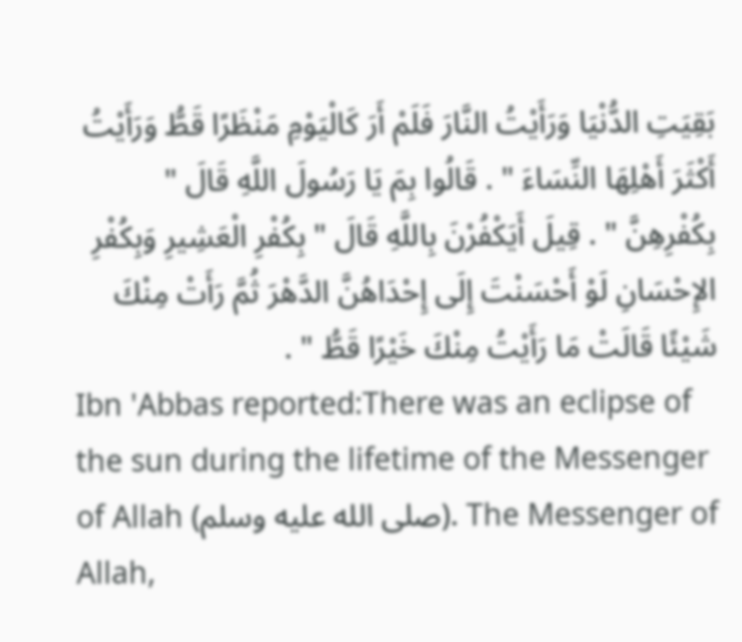بَقِيَتِ الدُّنْيَا وَرَأَيْتُ النَّارَ فَلَمْ أَرَ كَالْيَوْمِ مَنْظَرًا قَطُّ وَرَأَيْتُ أَكْثَرَ أَهْلِهَا النِّسَاءَ " . قَالُوا بِمَ يَا رَسُولَ اللَّهِ قَالَ " بِكُفْرِهِنَّ " . قِيلَ أَيَكْفُرْنَ بِاللَّهِ قَالَ " بِكُفْرِ الْعَشِيرِ وَبِكُفْرِ الإِحْسَانِ لَوْ أَحْسَنْتَ إِلَى إِحْدَاهُنَّ الدَّهْرَ ثُمَّ رَأَتْ مِنْكَ شَيْئًا قَالَتْ مَا رَأَيْتُ مِنْكَ خَيْرًا قَطُّ " .
Ibn 'Abbas reported:There was an eclipse of the sun during the lifetime of the Messenger of Allah (صلى الله عليه وسلم). The Messenger of Allah,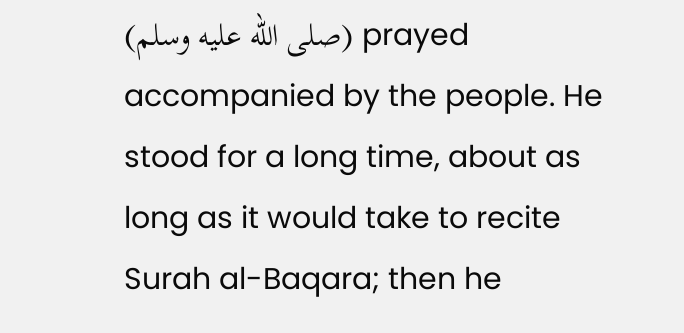(صلى الله عليه وسلم) prayed accompanied by the people. He stood for a long time, about as long as it would take to recite Surah al-Baqara; then he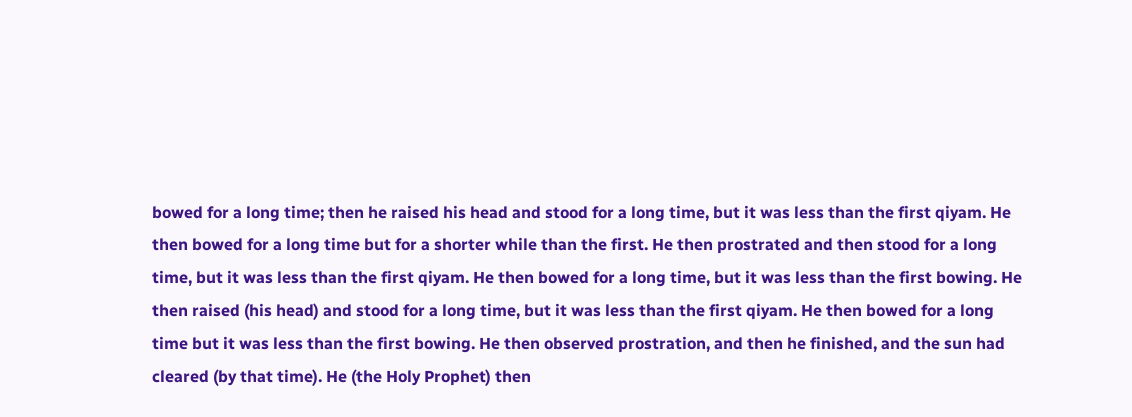bowed for a long time; then he raised his head and stood for a long time, but it was less than the first qiyam. He then bowed for a long time but for a shorter while than the first. He then prostrated and then stood for a long time, but it was less than the first qiyam. He then bowed for a long time, but it was less than the first bowing. He then raised (his head) and stood for a long time, but it was less than the first qiyam. He then bowed for a long time but it was less than the first bowing. He then observed prostration, and then he finished, and the sun had cleared (by that time). He (the Holy Prophet) then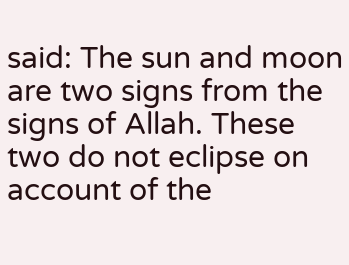said: The sun and moon are two signs from the signs of Allah. These two do not eclipse on account of the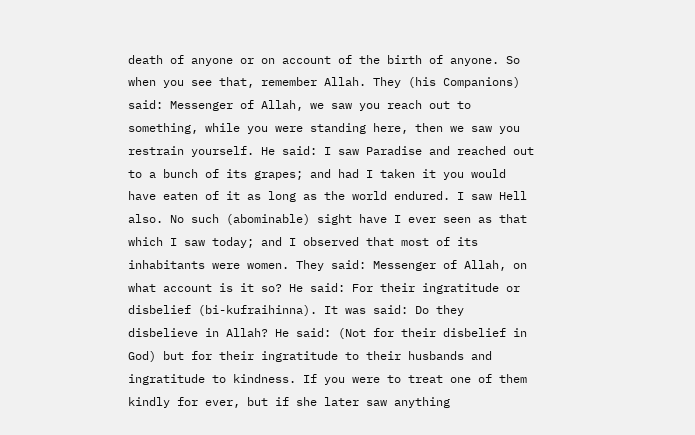death of anyone or on account of the birth of anyone. So when you see that, remember Allah. They (his Companions) said: Messenger of Allah, we saw you reach out to something, while you were standing here, then we saw you restrain yourself. He said: I saw Paradise and reached out to a bunch of its grapes; and had I taken it you would have eaten of it as long as the world endured. I saw Hell also. No such (abominable) sight have I ever seen as that which I saw today; and I observed that most of its inhabitants were women. They said: Messenger of Allah, on what account is it so? He said: For their ingratitude or disbelief (bi-kufraihinna). It was said: Do they disbelieve in Allah? He said: (Not for their disbelief in God) but for their ingratitude to their husbands and ingratitude to kindness. If you were to treat one of them kindly for ever, but if she later saw anything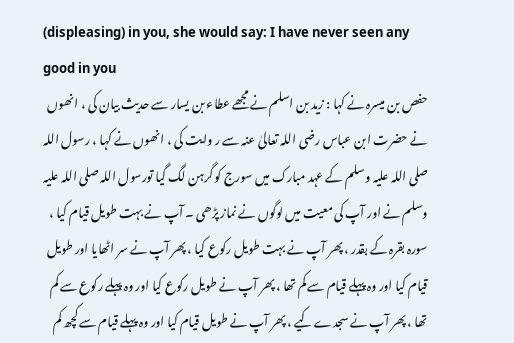(displeasing) in you, she would say: I have never seen any good in you
حفص بن میسرہ نے کہا : زید بن اسلم نے مجھے عطاء بن یسار سے حدیث بیان کی ، انھوں نے حضرت ابن عباس رضی اللہ تعالیٰ عنہ سے ر وایت کی ، انھوں نے کہا ، رسول اللہ صلی اللہ علیہ وسلم کے عہد مبارک میں سورج کو گرہن لگ گیا تورسول اللہ صلی اللہ علیہ وسلم نے اور آپ کی معیت میں لوگوں نے نماز پڑھی ۔ آپ نے بہت طویل قیام کیا ، سورہ بقرہ کے بقدر ، پھر آپ نے بہت طویل رکوع کیا ، پھر آپ نے سر اٹھایا اور طویل قیام کیا اور وہ پہلے قیام سے کم تھا ، پھر آپ نے طویل رکوع کیا اور وہ پہلے رکوع سے کم تھا ، پھر آپ نے سجدے کیے ، پھر آپ نے طویل قیام کیا اور وہ پہلے قیام سے کچھ کم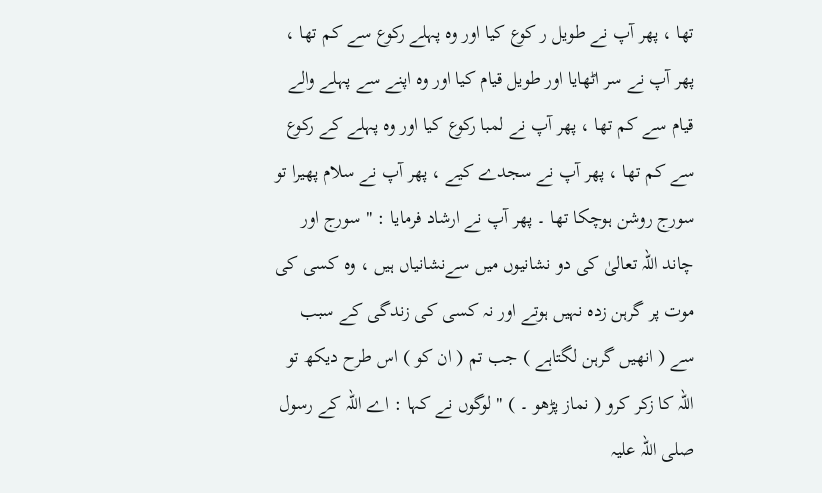تھا ، پھر آپ نے طویل ر کوع کیا اور وہ پہلے رکوع سے کم تھا ، پھر آپ نے سر اٹھایا اور طویل قیام کیا اور وہ اپنے سے پہلے والے قیام سے کم تھا ، پھر آپ نے لمبا رکوع کیا اور وہ پہلے کے رکوع سے کم تھا ، پھر آپ نے سجدے کیے ، پھر آپ نے سلام پھیرا تو سورج روشن ہوچکا تھا ۔ پھر آپ نے ارشاد فرمایا : " سورج اور چاند اللہ تعالیٰ کی دو نشانیوں میں سےنشانیاں ہیں ، وہ کسی کی موت پر گرہن زدہ نہیں ہوتے اور نہ کسی کی زندگی کے سبب سے ( انھیں گرہن لگتاہے ) جب تم ( ان کو ) اس طرح دیکھ تو اللہ کا زکر کرو ( نماز پڑھو ۔ ) " لوگوں نے کہا : اے اللہ کے رسول صلی اللہ علیہ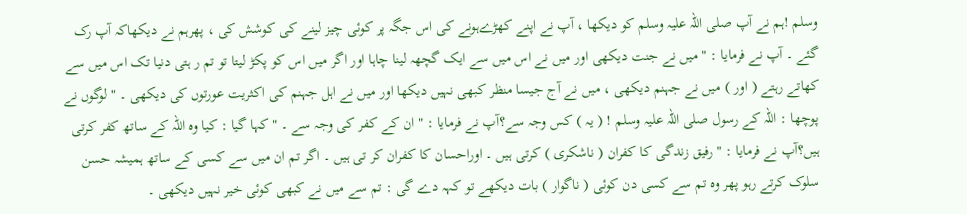وسلم !ہم نے آپ صلی اللہ علیہ وسلم کو دیکھا ، آپ نے اپنے کھڑےہونے کی اس جگہ پر کوئی چیز لینے کی کوشش کی ، پھرہم نے دیکھاکہ آپ رک گئے ۔ آپ نے فرمایا : " میں نے جنت دیکھی اور میں نے اس میں سے ایک گچھہ لینا چاہا اور اگر میں اس کو پکڑ لیتا تو تم ر ہتی دنیا تک اس میں سے کھاتے رہتے ( اور ) میں نے جہنم دیکھی ، میں نے آج جیسا منظر کبھی نہیں دیکھا اور میں نے اہل جہنم کی اکثریت عورتوں کی دیکھی ۔ " لوگوں نے پوچھا : اللہ کے رسول صلی اللہ علیہ وسلم ! ( یہ ) کس وجہ سے؟آپ نے فرمایا : " ان کے کفر کی وجہ سے ۔ " کہا گیا : کیا وہ اللہ کے ساتھ کفر کرتی ہیں؟آپ نے فرمایا : " رفیق زندگی کا کفران ( ناشکری ) کرتی ہیں ۔ اوراحسان کا کفران کر تی ہیں ۔ اگر تم ان میں سے کسی کے ساتھ ہمیشہ حسن سلوک کرتے رہو پھر وہ تم سے کسی دن کوئی ( ناگوار ) بات دیکھے تو کہہ دے گی : تم سے میں نے کبھی کوئی خیر نہیں دیکھی ۔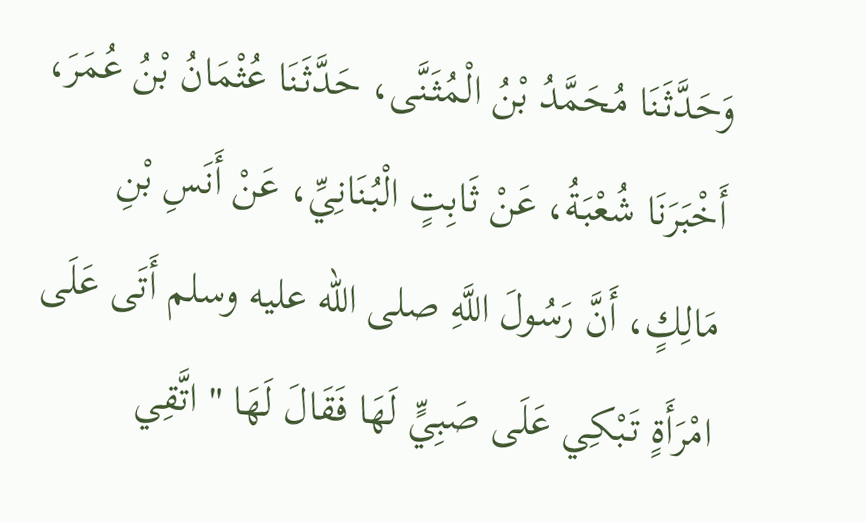وَحَدَّثَنَا مُحَمَّدُ بْنُ الْمُثَنَّى، حَدَّثَنَا عُثْمَانُ بْنُ عُمَرَ، أَخْبَرَنَا شُعْبَةُ، عَنْ ثَابِتٍ الْبُنَانِيِّ، عَنْ أَنَسِ بْنِ مَالِكٍ، أَنَّ رَسُولَ اللَّهِ صلى الله عليه وسلم أَتَى عَلَى امْرَأَةٍ تَبْكِي عَلَى صَبِيٍّ لَهَا فَقَالَ لَهَا " اتَّقِي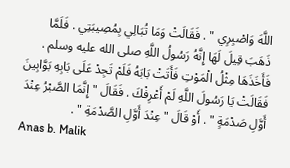اللَّهَ وَاصْبِرِي " . فَقَالَتْ وَمَا تُبَالِي بِمُصِيبَتِي . فَلَمَّا ذَهَبَ قِيلَ لَهَا إِنَّهُ رَسُولُ اللَّهِ صلى الله عليه وسلم . فَأَخَذَهَا مِثْلُ الْمَوْتِ فَأَتَتْ بَابَهُ فَلَمْ تَجِدْ عَلَى بَابِهِ بَوَّابِينَ فَقَالَتْ يَا رَسُولَ اللَّهِ لَمْ أَعْرِفْكَ . فَقَالَ " إِنَّمَا الصَّبْرُ عِنْدَ أَوَّلِ صَدْمَةٍ " . أَوْ قَالَ " عِنْدَ أَوَّلِ الصَّدْمَةِ " .
Anas b. Malik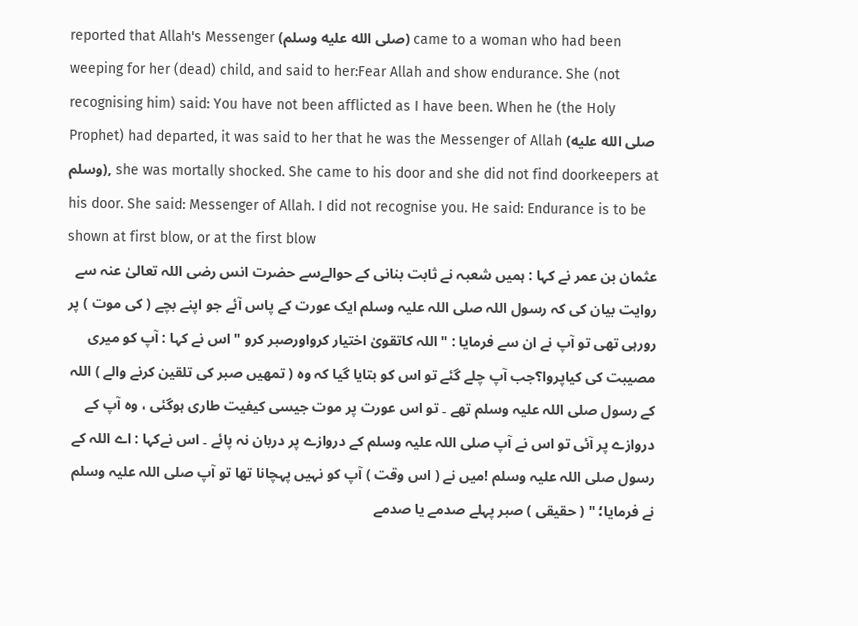reported that Allah's Messenger (صلى الله عليه وسلم) came to a woman who had been weeping for her (dead) child, and said to her:Fear Allah and show endurance. She (not recognising him) said: You have not been afflicted as I have been. When he (the Holy Prophet) had departed, it was said to her that he was the Messenger of Allah (صلى الله عليه وسلم), she was mortally shocked. She came to his door and she did not find doorkeepers at his door. She said: Messenger of Allah. I did not recognise you. He said: Endurance is to be shown at first blow, or at the first blow
عثمان بن عمر نے کہا : ہمیں شعبہ نے ثابت بنانی کے حوالےسے حضرت انس رضی اللہ تعالیٰ عنہ سے روایت بیان کی کہ رسول اللہ صلی اللہ علیہ وسلم ایک عورت کے پاس آئے جو اپنے بچے ( کی موت ) پر رورہی تھی تو آپ نے ان سے فرمایا : " اللہ کاتقویٰ اختیار کرواورصبر کرو " اس نے کہا : آپ کو میری مصیبت کی کیاپروا؟جب آپ چلے گئے تو اس کو بتایا گیا کہ وہ ( تمھیں صبر کی تلقین کرنے والے ) اللہ کے رسول صلی اللہ علیہ وسلم تھے ۔ تو اس عورت پر موت جیسی کیفیت طاری ہوگئی ، وہ آپ کے دروازے پر آئی تو اس نے آپ صلی اللہ علیہ وسلم کے دروازے پر دربان نہ پائے ۔ اس نےکہا : اے اللہ کے رسول صلی اللہ علیہ وسلم !میں نے ( اس وقت ) آپ کو نہیں پہچانا تھا تو آپ صلی اللہ علیہ وسلم نے فرمایا؛ " ( حقیقی ) صبر پہلے صدمے یا صدمے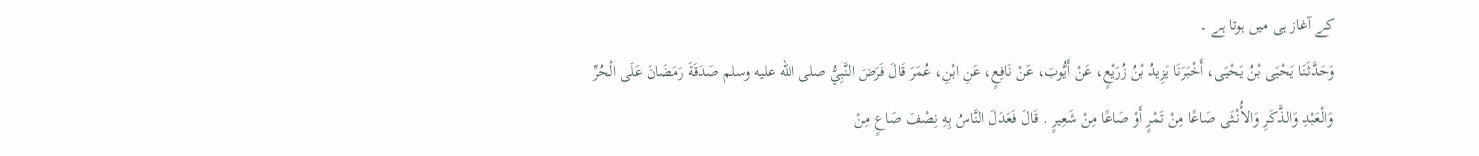کے آغاز ہی میں ہوتا ہے ۔
وَحَدَّثَنَا يَحْيَى بْنُ يَحْيَى، أَخْبَرَنَا يَزِيدُ بْنُ زُرَيْعٍ، عَنْ أَيُّوبَ، عَنْ نَافِعٍ، عَنِ ابْنِ، عُمَرَ قَالَ فَرَضَ النَّبِيُّ صلى الله عليه وسلم صَدَقَةَ رَمَضَانَ عَلَى الْحُرِّ وَالْعَبْدِ وَالذَّكَرِ وَالأُنْثَى صَاعًا مِنْ تَمْرٍ أَوْ صَاعًا مِنْ شَعِيرٍ . قَالَ فَعَدَلَ النَّاسُ بِهِ نِصْفَ صَاعٍ مِنْ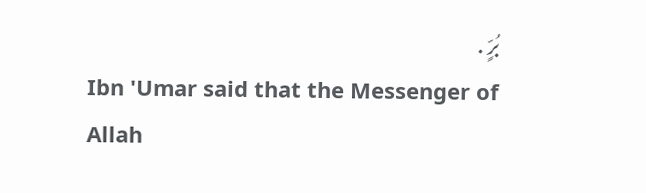بُرٍّ .
Ibn 'Umar said that the Messenger of Allah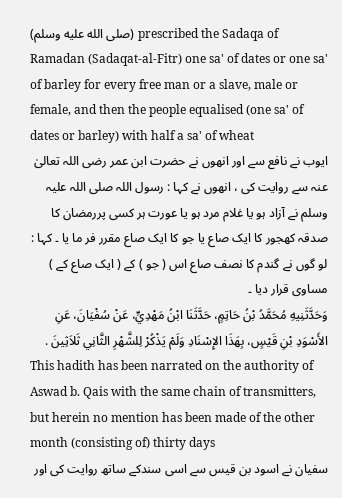(صلى الله عليه وسلم) prescribed the Sadaqa of Ramadan (Sadaqat-al-Fitr) one sa' of dates or one sa' of barley for every free man or a slave, male or female, and then the people equalised (one sa' of dates or barley) with half a sa' of wheat
ایوب نے نافع سے اور انھوں نے حضرت ابن عمر رضی اللہ تعالیٰ عنہ سے روایت کی ، انھوں نے کہا : رسول اللہ صلی اللہ علیہ وسلم نے آزاد ہو یا غلام مرد ہو یا عورت ہر کسی پررمضان کا صدقہ کھجور کا ایک صاع یا جو کا ایک صاع مقرر فر ما یا ۔ کہا : لو گوں نے گندم کا نصف صاع اس ( جو ) کے ( ایک صاع کے ) مساوی قرار دیا ۔
وَحَدَّثَنِيهِ مُحَمَّدُ بْنُ حَاتِمٍ، حَدَّثَنَا ابْنُ مَهْدِيٍّ، عَنْ سُفْيَانَ، عَنِ الأَسْوَدِ بْنِ قَيْسٍ، بِهَذَا الإِسْنَادِ وَلَمْ يَذْكُرْ لِلشَّهْرِ الثَّانِي ثَلاَثِينَ .
This hadith has been narrated on the authority of Aswad b. Qais with the same chain of transmitters, but herein no mention has been made of the other month (consisting of) thirty days
سفیان نے اسود بن قیس سے اسی سندکے ساتھ روایت کی اور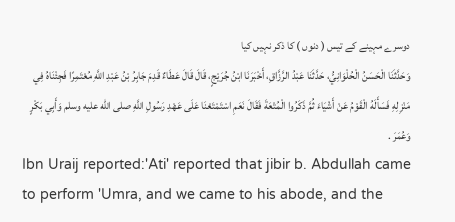دوسرے مہینے کے تیس ( دنوں ) کا ذکر نہیں کیا
وَحَدَّثَنَا الْحَسَنُ الْحُلْوَانِيُّ، حَدَّثَنَا عَبْدُ الرَّزَّاقِ، أَخْبَرَنَا ابْنُ جُرَيْجٍ، قَالَ قَالَ عَطَاءٌ قَدِمَ جَابِرُ بْنُ عَبْدِ اللَّهِ مُعْتَمِرًا فَجِئْنَاهُ فِي مَنْزِلِهِ فَسَأَلَهُ الْقَوْمُ عَنْ أَشْيَاءَ ثُمَّ ذَكَرُوا الْمُتْعَةَ فَقَالَ نَعَمِ اسْتَمْتَعْنَا عَلَى عَهْدِ رَسُولِ اللَّهِ صلى الله عليه وسلم وَأَبِي بَكْرٍ وَعُمَرَ .
Ibn Uraij reported:'Ati' reported that jibir b. Abdullah came to perform 'Umra, and we came to his abode, and the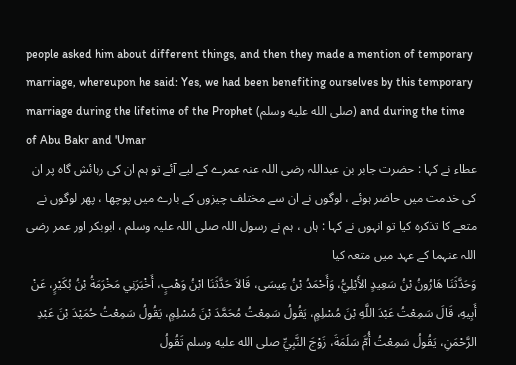people asked him about different things, and then they made a mention of temporary marriage, whereupon he said: Yes, we had been benefiting ourselves by this temporary marriage during the lifetime of the Prophet (صلى الله عليه وسلم) and during the time of Abu Bakr and 'Umar
عطاء نے کہا : حضرت جابر بن عبداللہ رضی اللہ عنہ عمرے کے لیے آئے تو ہم ان کی رہائش گاہ پر ان کی خدمت میں حاضر ہوئے ، لوگوں نے ان سے مختلف چیزوں کے بارے میں پوچھا ، پھر لوگوں نے متعے کا تذکرہ کیا تو انہوں نے کہا : ہاں ، ہم نے رسول اللہ صلی اللہ علیہ وسلم ، ابوبکر اور عمر رضی اللہ عنہما کے عہد میں متعہ کیا
وَحَدَّثَنَا هَارُونُ بْنُ سَعِيدٍ الأَيْلِيُّ، وَأَحْمَدُ بْنُ عِيسَى، قَالاَ حَدَّثَنَا ابْنُ وَهْبٍ، أَخْبَرَنِي مَخْرَمَةُ بْنُ بُكَيْرٍ، عَنْ أَبِيهِ، قَالَ سَمِعْتُ عَبْدَ اللَّهِ بْنَ مُسْلِمٍ، يَقُولُ سَمِعْتُ مُحَمَّدَ بْنَ مُسْلِمٍ، يَقُولُ سَمِعْتُ حُمَيْدَ بْنَ عَبْدِ الرَّحْمَنِ، يَقُولُ سَمِعْتُ أُمَّ سَلَمَةَ، زَوْجَ النَّبِيِّ صلى الله عليه وسلم تَقُولُ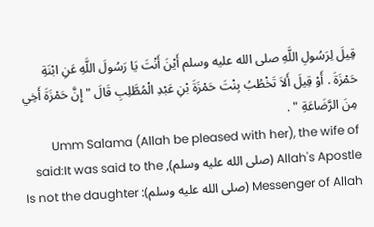قِيلَ لِرَسُولِ اللَّهِ صلى الله عليه وسلم أَيْنَ أَنْتَ يَا رَسُولَ اللَّهِ عَنِ ابْنَةِ حَمْزَةَ . أَوْ قِيلَ أَلاَ تَخْطُبُ بِنْتَ حَمْزَةَ بْنِ عَبْدِ الْمُطَّلِبِ قَالَ " إِنَّ حَمْزَةَ أَخِي مِنَ الرَّضَاعَةِ " .
Umm Salama (Allah be pleased with her), the wife of Allah's Apostle (صلى الله عليه وسلم), said:It was said to the Messenger of Allah (صلى الله عليه وسلم): Is not the daughter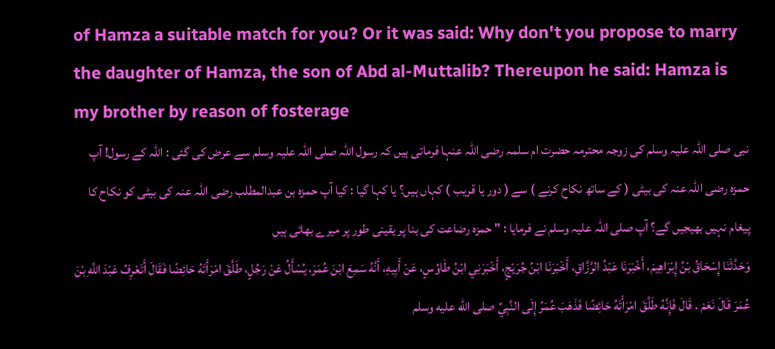of Hamza a suitable match for you? Or it was said: Why don't you propose to marry the daughter of Hamza, the son of Abd al-Muttalib? Thereupon he said: Hamza is my brother by reason of fosterage
نبی صلی اللہ علیہ وسلم کی زوجہ محترمہ حضرت ام سلمہ رضی اللہ عنہا فرماتی ہیں کہ رسول اللہ صلی اللہ علیہ وسلم سے عرض کی گئی : اللہ کے رسول! آپ حمزہ رضی اللہ عنہ کی بیٹی ( کے ساتھ نکاح کرنے ) سے ( دور یا قریب ) کہاں ہیں؟ یا کہا گیا : کیا آپ حمزہ بن عبدالمطلب رضی اللہ عنہ کی بیٹی کو نکاح کا پیغام نہیں بھیجیں گے؟ آپ صلی اللہ علیہ وسلم نے فرمایا : " حمزہ رضاعت کی بنا پر یقینی طور پر میرے بھائی ہیں
وَحَدَّثَنَا إِسْحَاقُ بْنُ إِبْرَاهِيمَ، أَخْبَرَنَا عَبْدُ الرَّزَّاقِ، أَخْبَرَنَا ابْنُ جُرَيْجٍ، أَخْبَرَنِي ابْنُ طَاوُسٍ، عَنْ أَبِيهِ، أَنَّهُ سَمِعَ ابْنَ عُمَرَ، يُسْأَلُ عَنْ رَجُلٍ، طَلَّقَ امْرَأَتَهُ حَائِضًا فَقَالَ أَتَعْرِفُ عَبْدَ اللَّهِ بْنَ عُمَرَ قَالَ نَعَمْ . قَالَ فَإِنَّهُ طَلَّقَ امْرَأَتَهُ حَائِضًا فَذَهَبَ عُمَرُ إِلَى النَّبِيِّ صلى الله عليه وسلم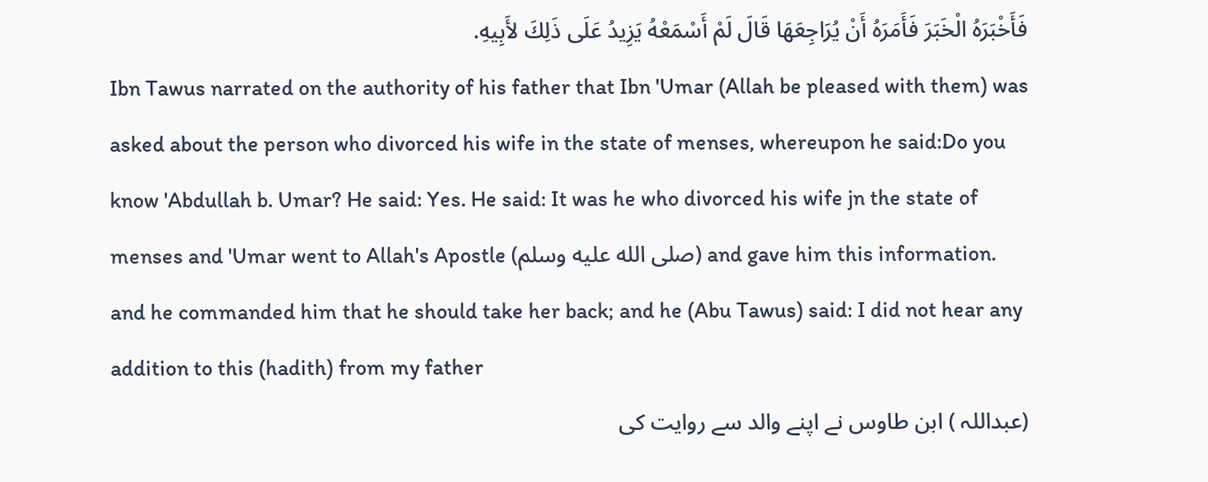فَأَخْبَرَهُ الْخَبَرَ فَأَمَرَهُ أَنْ يُرَاجِعَهَا قَالَ لَمْ أَسْمَعْهُ يَزِيدُ عَلَى ذَلِكَ لأَبِيهِ.
Ibn Tawus narrated on the authority of his father that Ibn 'Umar (Allah be pleased with them) was asked about the person who divorced his wife in the state of menses, whereupon he said:Do you know 'Abdullah b. Umar? He said: Yes. He said: It was he who divorced his wife jn the state of menses and 'Umar went to Allah's Apostle (صلى الله عليه وسلم) and gave him this information. and he commanded him that he should take her back; and he (Abu Tawus) said: I did not hear any addition to this (hadith) from my father
(عبداللہ ) ابن طاوس نے اپنے والد سے روایت کی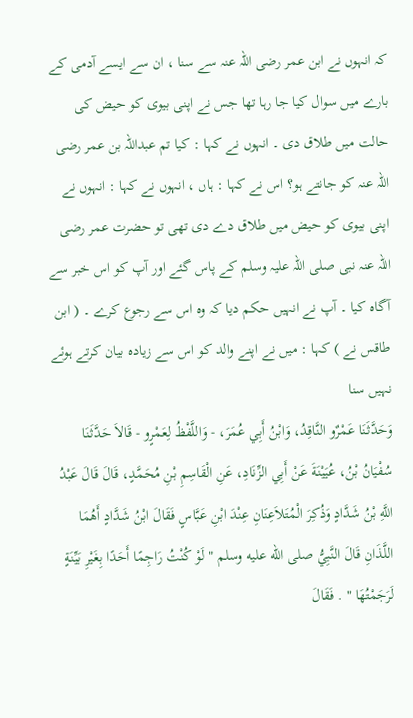کہ انہوں نے ابن عمر رضی اللہ عنہ سے سنا ، ان سے ایسے آدمی کے بارے میں سوال کیا جا رہا تھا جس نے اپنی بیوی کو حیض کی حالت میں طلاق دی ۔ انہوں نے کہا : کیا تم عبداللہ بن عمر رضی اللہ عنہ کو جانتے ہو؟ اس نے کہا : ہاں ، انہوں نے کہا : انہوں نے اپنی بیوی کو حیض میں طلاق دے دی تھی تو حضرت عمر رضی اللہ عنہ نبی صلی اللہ علیہ وسلم کے پاس گئے اور آپ کو اس خبر سے آگاہ کیا ۔ آپ نے انہیں حکم دیا کہ وہ اس سے رجوع کرے ۔ ( ابن طاقس نے ) کہا : میں نے اپنے والد کو اس سے زیادہ بیان کرتے ہوئے نہیں سنا
وَحَدَّثَنَا عَمْرٌو النَّاقِدُ، وَابْنُ أَبِي عُمَرَ، - وَاللَّفْظُ لِعَمْرٍو - قَالاَ حَدَّثَنَا سُفْيَانُ بْنُ، عُيَيْنَةَ عَنْ أَبِي الزِّنَادِ، عَنِ الْقَاسِمِ بْنِ مُحَمَّدٍ، قَالَ قَالَ عَبْدُ اللَّهِ بْنُ شَدَّادٍ وَذُكِرَ الْمُتَلاَعِنَانِ عِنْدَ ابْنِ عَبَّاسٍ فَقَالَ ابْنُ شَدَّادٍ أَهُمَا اللَّذَانِ قَالَ النَّبِيُّ صلى الله عليه وسلم " لَوْ كُنْتُ رَاجِمًا أَحَدًا بِغَيْرِ بَيِّنَةٍ لَرَجَمْتُهَا " . فَقَالَ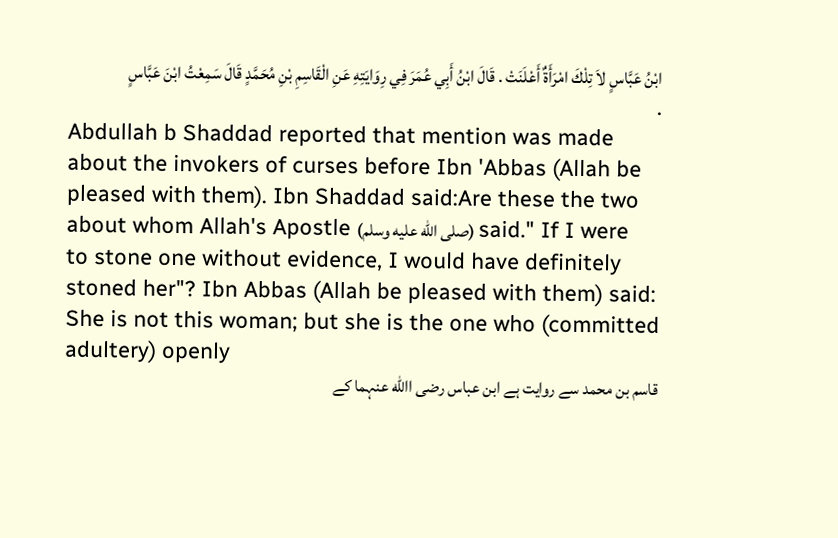ابْنُ عَبَّاسٍ لاَ تِلْكَ امْرَأَةٌ أَعْلَنَتْ . قَالَ ابْنُ أَبِي عُمَرَ فِي رِوَايَتِهِ عَنِ الْقَاسِمِ بْنِ مُحَمَّدٍ قَالَ سَمِعْتُ ابْنَ عَبَّاسٍ .
Abdullah b Shaddad reported that mention was made about the invokers of curses before Ibn 'Abbas (Allah be pleased with them). Ibn Shaddad said:Are these the two about whom Allah's Apostle (صلى الله عليه وسلم) said." If I were to stone one without evidence, I would have definitely stoned her"? Ibn Abbas (Allah be pleased with them) said: She is not this woman; but she is the one who (committed adultery) openly
قاسم بن محمد سے روایت ہے ابن عباس رضی االله عنہما کے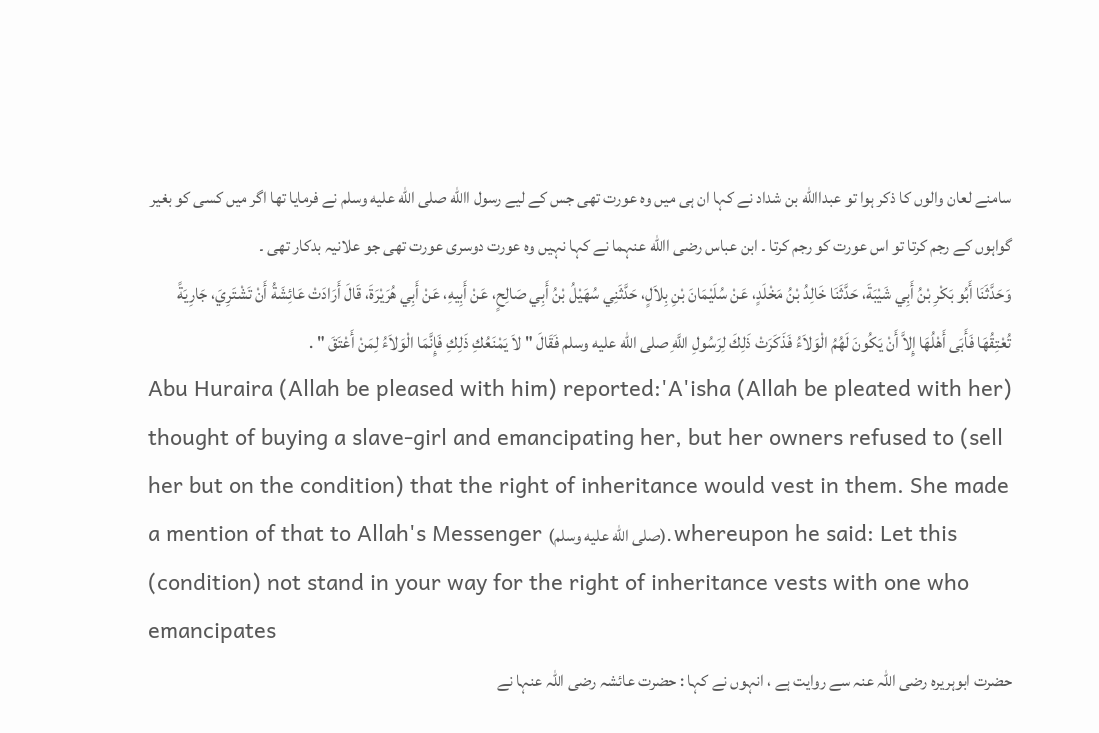سامنے لعان والوں کا ذکر ہوا تو عبداالله بن شداد نے کہا ان ہی میں وہ عورت تھی جس کے لیے رسول االله صلى الله عليه وسلم نے فرمایا تھا اگر میں کسی کو بغیر گواہوں کے رجم کرتا تو اس عورت کو رجم کرتا ۔ ابن عباس رضی االله عنہما نے کہا نہیں وہ عورت دوسری عورت تھی جو علانیہ بدکار تھی ۔
وَحَدَّثَنَا أَبُو بَكْرِ بْنُ أَبِي شَيْبَةَ، حَدَّثَنَا خَالِدُ بْنُ مَخْلَدٍ، عَنْ سُلَيْمَانَ بْنِ بِلاَلٍ، حَدَّثَنِي سُهَيْلُ بْنُ أَبِي صَالِحٍ، عَنْ أَبِيهِ، عَنْ أَبِي هُرَيْرَةَ، قَالَ أَرَادَتْ عَائِشَةُ أَنْ تَشْتَرِيَ، جَارِيَةً تُعْتِقُهَا فَأَبَى أَهْلُهَا إِلاَّ أَنْ يَكُونَ لَهُمُ الْوَلاَءُ فَذَكَرَتْ ذَلِكَ لِرَسُولِ اللَّهِ صلى الله عليه وسلم فَقَالَ " لاَ يَمْنَعُكِ ذَلِكِ فَإِنَّمَا الْوَلاَءُ لِمَنْ أَعْتَقَ " .
Abu Huraira (Allah be pleased with him) reported:'A'isha (Allah be pleated with her) thought of buying a slave-girl and emancipating her, but her owners refused to (sell her but on the condition) that the right of inheritance would vest in them. She made a mention of that to Allah's Messenger (صلى الله عليه وسلم). whereupon he said: Let this (condition) not stand in your way for the right of inheritance vests with one who emancipates
حضرت ابوہریرہ رضی اللہ عنہ سے روایت ہے ، انہوں نے کہا : حضرت عائشہ رضی اللہ عنہا نے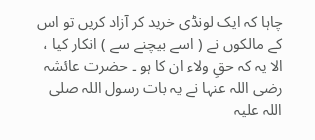چاہا کہ ایک لونڈی خرید کر آزاد کریں تو اس کے مالکوں نے ( اسے بیچنے سے ) انکار کیا ، الا یہ کہ حقِ ولاء ان کا ہو ۔ حضرت عائشہ رضی اللہ عنہا نے یہ بات رسول اللہ صلی اللہ علیہ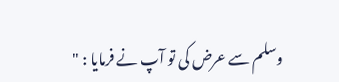وسلم سے عرض کی تو آپ نے فرمایا : "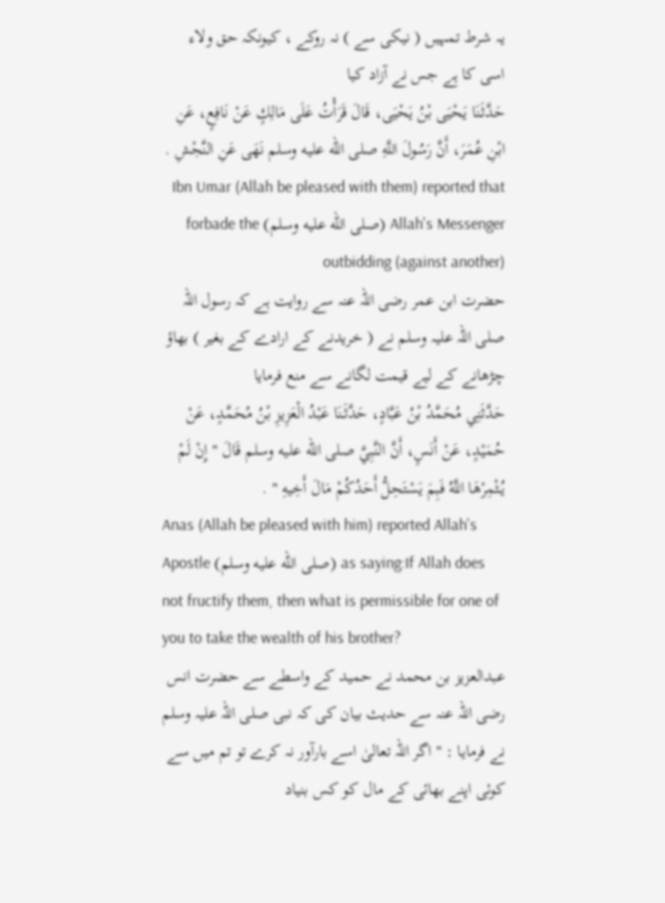یہ شرط تمہیں ( نیکی سے ) نہ روکے ، کیونکہ حق ولاء اسی کا ہے جس نے آزاد کیا
حَدَّثَنَا يَحْيَى بْنُ يَحْيَى، قَالَ قَرَأْتُ عَلَى مَالِكٍ عَنْ نَافِعٍ، عَنِ ابْنِ عُمَرَ، أَنَّ رَسُولَ اللَّهِ صلى الله عليه وسلم نَهَى عَنِ النَّجْشِ .
Ibn Umar (Allah be pleased with them) reported that Allah's Messenger (صلى الله عليه وسلم) forbade the outbidding (against another)
حضرت ابن عمر رضی اللہ عنہ سے روایت ہے کہ رسول اللہ صلی اللہ علیہ وسلم نے ( خریدنے کے ارادے کے بغیر ) بھاؤ چڑھانے کے لیے قیمت لگانے سے منع فرمایا
حَدَّثَنِي مُحَمَّدُ بْنُ عَبَّادٍ، حَدَّثَنَا عَبْدُ الْعَزِيزِ بْنُ مُحَمَّدٍ، عَنْ حُمَيْدٍ، عَنْ أَنَسٍ، أَنَّ النَّبِيَّ صلى الله عليه وسلم قَالَ " إِنْ لَمْ يُثْمِرْهَا اللَّهُ فَبِمَ يَسْتَحِلُّ أَحَدُكُمْ مَالَ أَخِيهِ " .
Anas (Allah be pleased with him) reported Allah's Apostle (صلى الله عليه وسلم) as saying:If Allah does not fructify them, then what is permissible for one of you to take the wealth of his brother?
عبدالعزیز بن محمد نے حمید کے واسطے سے حضرت انس رضی اللہ عنہ سے حدیث بیان کی کہ نبی صلی اللہ علیہ وسلم نے فرمایا : " اگر اللہ تعالیٰ اسے بارآور نہ کرے تو تم میں سے کوئی اپنے بھائی کے مال کو کس بنیاد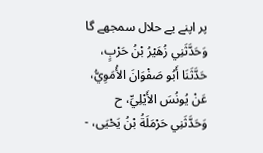پر اپنے یے حلال سمجھے گا
وَحَدَّثَنِي زُهَيْرُ بْنُ حَرْبٍ، حَدَّثَنَا أَبُو صَفْوَانَ الأُمَوِيُّ، عَنْ يُونُسَ الأَيْلِيِّ، ح وَحَدَّثَنِي حَرْمَلَةُ بْنُ يَحْيَى، -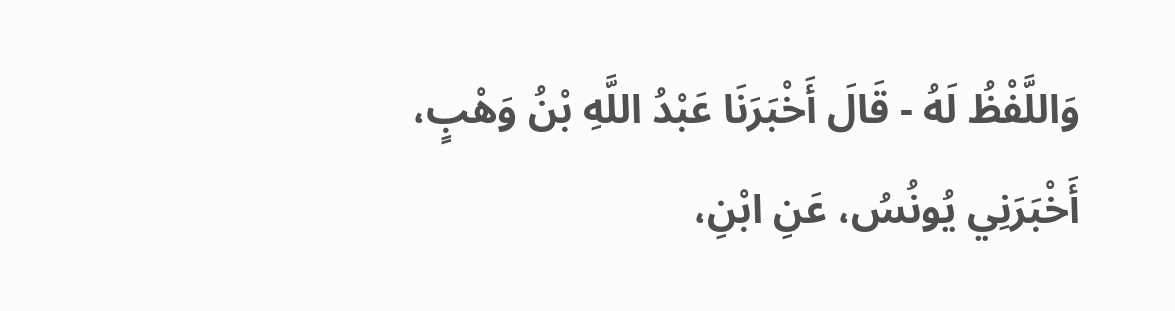وَاللَّفْظُ لَهُ - قَالَ أَخْبَرَنَا عَبْدُ اللَّهِ بْنُ وَهْبٍ، أَخْبَرَنِي يُونُسُ، عَنِ ابْنِ،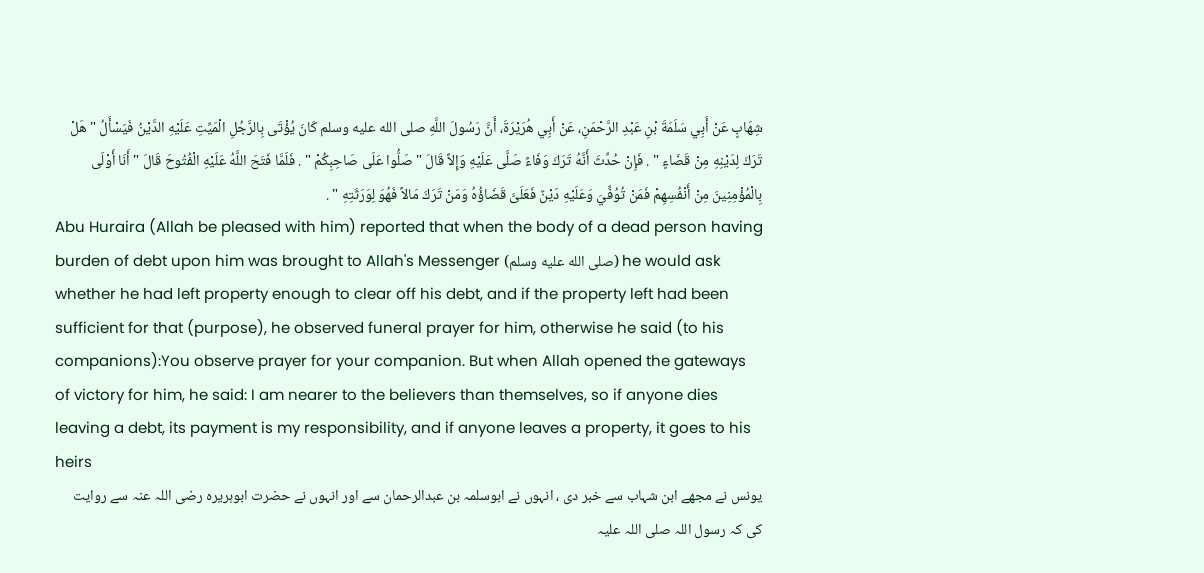شِهَابٍ عَنْ أَبِي سَلَمَةَ بْنِ عَبْدِ الرَّحْمَنِ، عَنْ أَبِي هُرَيْرَةَ، أَنَّ رَسُولَ اللَّهِ صلى الله عليه وسلم كَانَ يُؤْتَى بِالرَّجُلِ الْمَيِّتِ عَلَيْهِ الدَّيْنُ فَيَسْأَلُ " هَلْ تَرَكَ لِدَيْنِهِ مِنْ قَضَاءٍ " . فَإِنْ حُدِّثَ أَنَّهُ تَرَكَ وَفَاءً صَلَّى عَلَيْهِ وَإِلاَّ قَالَ " صَلُّوا عَلَى صَاحِبِكُمْ " . فَلَمَّا فَتَحَ اللَّهُ عَلَيْهِ الْفُتُوحَ قَالَ " أَنَا أَوْلَى بِالْمُؤْمِنِينَ مِنْ أَنْفُسِهِمْ فَمَنْ تُوُفِّيَ وَعَلَيْهِ دَيْنٌ فَعَلَىَّ قَضَاؤُهُ وَمَنْ تَرَكَ مَالاً فَهُوَ لِوَرَثَتِهِ " .
Abu Huraira (Allah be pleased with him) reported that when the body of a dead person having burden of debt upon him was brought to Allah's Messenger (صلى الله عليه وسلم) he would ask whether he had left property enough to clear off his debt, and if the property left had been sufficient for that (purpose), he observed funeral prayer for him, otherwise he said (to his companions):You observe prayer for your companion. But when Allah opened the gateways of victory for him, he said: I am nearer to the believers than themselves, so if anyone dies leaving a debt, its payment is my responsibility, and if anyone leaves a property, it goes to his heirs
یونس نے مجھے ابن شہاب سے خبر دی ، انہوں نے ابوسلمہ بن عبدالرحمان سے اور انہوں نے حضرت ابوہریرہ رضی اللہ عنہ سے روایت کی کہ رسول اللہ صلی اللہ علیہ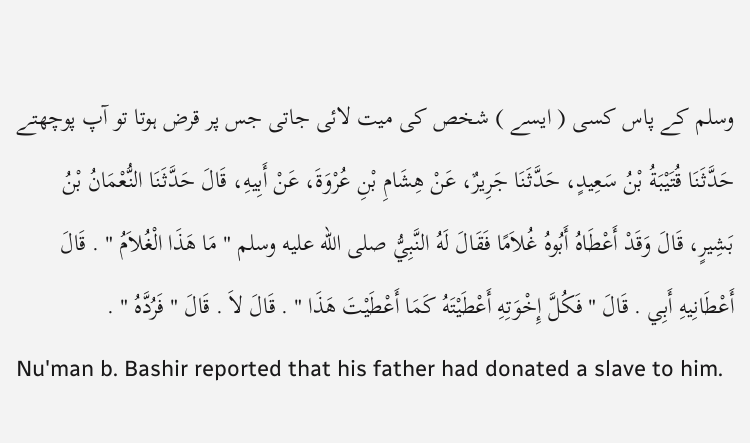وسلم کے پاس کسی ( ایسے ) شخص کی میت لائی جاتی جس پر قرض ہوتا تو آپ پوچھتے
حَدَّثَنَا قُتَيْبَةُ بْنُ سَعِيدٍ، حَدَّثَنَا جَرِيرٌ، عَنْ هِشَامِ بْنِ عُرْوَةَ، عَنْ أَبِيهِ، قَالَ حَدَّثَنَا النُّعْمَانُ بْنُ بَشِيرٍ، قَالَ وَقَدْ أَعْطَاهُ أَبُوهُ غُلاَمًا فَقَالَ لَهُ النَّبِيُّ صلى الله عليه وسلم " مَا هَذَا الْغُلاَمُ " . قَالَ أَعْطَانِيهِ أَبِي . قَالَ " فَكُلَّ إِخْوَتِهِ أَعْطَيْتَهُ كَمَا أَعْطَيْتَ هَذَا " . قَالَ لاَ . قَالَ " فَرُدَّهُ " .
Nu'man b. Bashir reported that his father had donated a slave to him.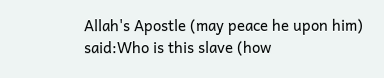Allah's Apostle (may peace he upon him) said:Who is this slave (how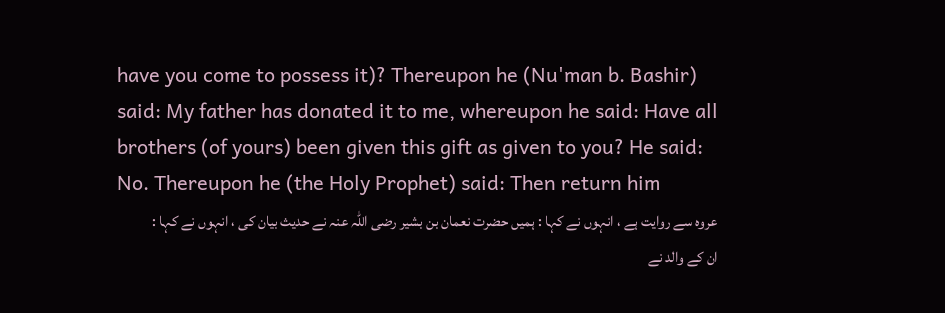have you come to possess it)? Thereupon he (Nu'man b. Bashir) said: My father has donated it to me, whereupon he said: Have all brothers (of yours) been given this gift as given to you? He said: No. Thereupon he (the Holy Prophet) said: Then return him
عروہ سے روایت ہے ، انہوں نے کہا : ہمیں حضرت نعمان بن بشیر رضی اللہ عنہ نے حدیث بیان کی ، انہوں نے کہا : ان کے والد نے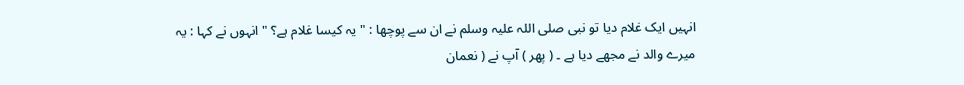انہیں ایک غلام دیا تو نبی صلی اللہ علیہ وسلم نے ان سے پوچھا : " یہ کیسا غلام ہے؟ " انہوں نے کہا : یہ میرے والد نے مجھے دیا ہے ۔ ( پھر ) آپ نے ( نعمان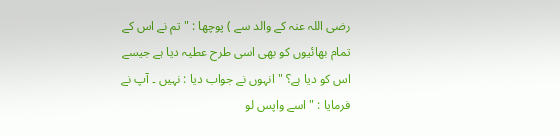رضی اللہ عنہ کے والد سے ) پوچھا : " تم نے اس کے تمام بھائیوں کو بھی اسی طرح عطیہ دیا ہے جیسے اس کو دیا ہے؟ " انہوں نے جواب دیا : نہیں ۔ آپ نے فرمایا : " اسے واپس لو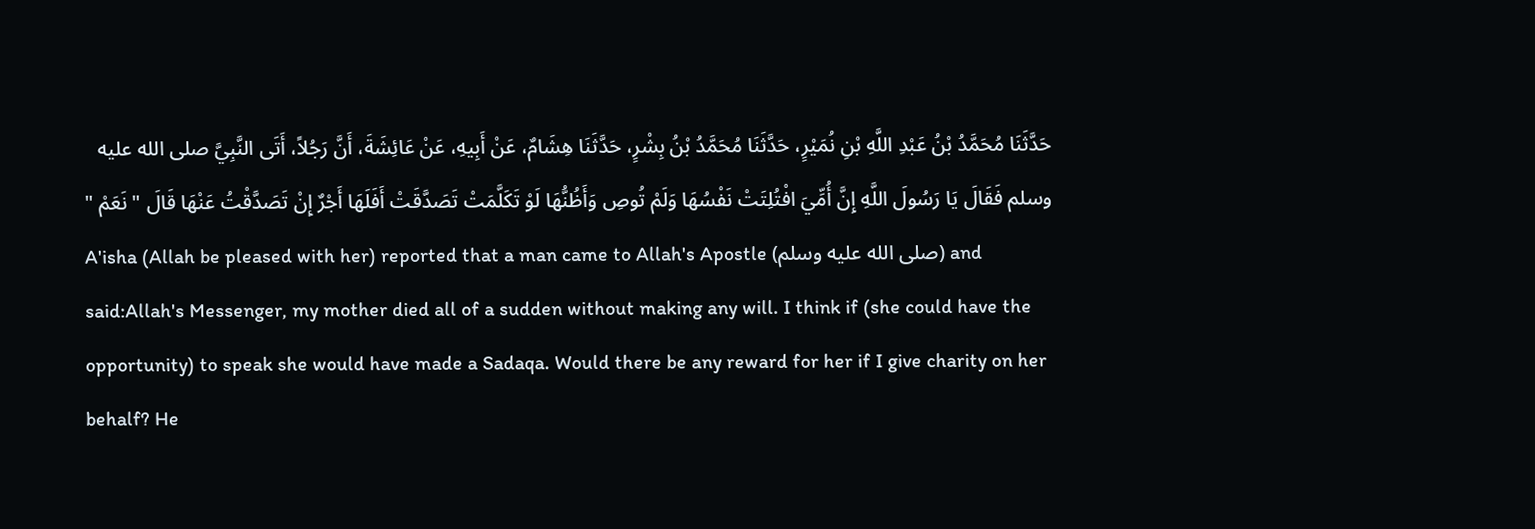حَدَّثَنَا مُحَمَّدُ بْنُ عَبْدِ اللَّهِ بْنِ نُمَيْرٍ، حَدَّثَنَا مُحَمَّدُ بْنُ بِشْرٍ، حَدَّثَنَا هِشَامٌ، عَنْ أَبِيهِ، عَنْ عَائِشَةَ، أَنَّ رَجُلاً، أَتَى النَّبِيَّ صلى الله عليه وسلم فَقَالَ يَا رَسُولَ اللَّهِ إِنَّ أُمِّيَ افْتُلِتَتْ نَفْسُهَا وَلَمْ تُوصِ وَأَظُنُّهَا لَوْ تَكَلَّمَتْ تَصَدَّقَتْ أَفَلَهَا أَجْرٌ إِنْ تَصَدَّقْتُ عَنْهَا قَالَ " نَعَمْ "
A'isha (Allah be pleased with her) reported that a man came to Allah's Apostle (صلى الله عليه وسلم) and said:Allah's Messenger, my mother died all of a sudden without making any will. I think if (she could have the opportunity) to speak she would have made a Sadaqa. Would there be any reward for her if I give charity on her behalf? He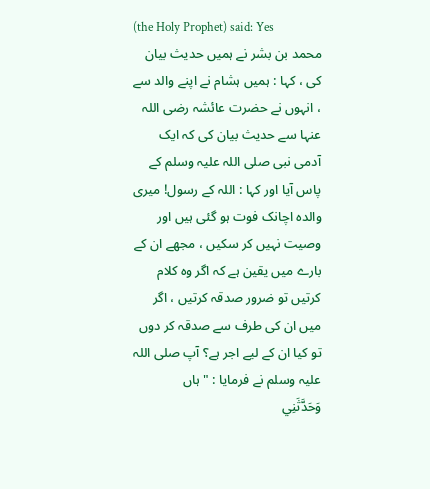(the Holy Prophet) said: Yes
محمد بن بشر نے ہمیں حدیث بیان کی ، کہا : ہمیں ہشام نے اپنے والد سے ، انہوں نے حضرت عائشہ رضی اللہ عنہا سے حدیث بیان کی کہ ایک آدمی نبی صلی اللہ علیہ وسلم کے پاس آیا اور کہا : اللہ کے رسول! میری والدہ اچانک فوت ہو گئی ہیں اور وصیت نہیں کر سکیں ، مجھے ان کے بارے میں یقین ہے کہ اگر وہ کلام کرتیں تو ضرور صدقہ کرتیں ، اگر میں ان کی طرف سے صدقہ کر دوں تو کیا ان کے لیے اجر ہے؟ آپ صلی اللہ علیہ وسلم نے فرمایا : " ہاں
وَحَدَّثَنِي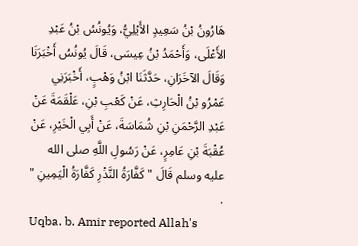هَارُونُ بْنُ سَعِيدٍ الأَيْلِيُّ، وَيُونُسُ بْنُ عَبْدِ الأَعْلَى، وَأَحْمَدُ بْنُ عِيسَى، قَالَ يُونُسُ أَخْبَرَنَا وَقَالَ الآخَرَانِ، حَدَّثَنَا ابْنُ وَهْبٍ، أَخْبَرَنِي عَمْرُو بْنُ الْحَارِثِ، عَنْ كَعْبِ بْنِ، عَلْقَمَةَ عَنْ عَبْدِ الرَّحْمَنِ بْنِ شُمَاسَةَ، عَنْ أَبِي الْخَيْرِ، عَنْ عُقْبَةَ بْنِ عَامِرٍ، عَنْ رَسُولِ اللَّهِ صلى الله عليه وسلم قَالَ " كَفَّارَةُ النَّذْرِ كَفَّارَةُ الْيَمِينِ " .
Uqba. b. Amir reported Allah's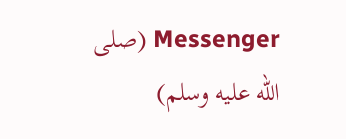Messenger (صلى الله عليه وسلم)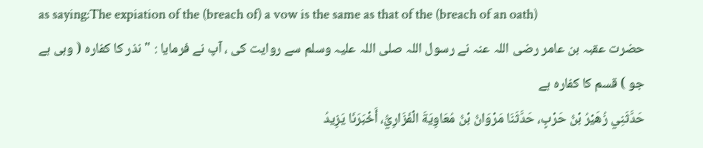as saying:The expiation of the (breach of) a vow is the same as that of the (breach of an oath)
حضرت عقبہ بن عامر رضی اللہ عنہ نے رسول اللہ صلی اللہ علیہ وسلم سے روایت کی ، آپ نے فرمایا : " نذر کا کفارہ ( وہی ہے جو ) قسم کا کفارہ ہے
حَدَّثَنِي زُهَيْرُ بْنُ حَرْبٍ، حَدَّثَنَا مَرْوَانُ بْنُ مُعَاوِيَةَ الْفَزَارِيُّ، أَخْبَرَنَا يَزِيدُ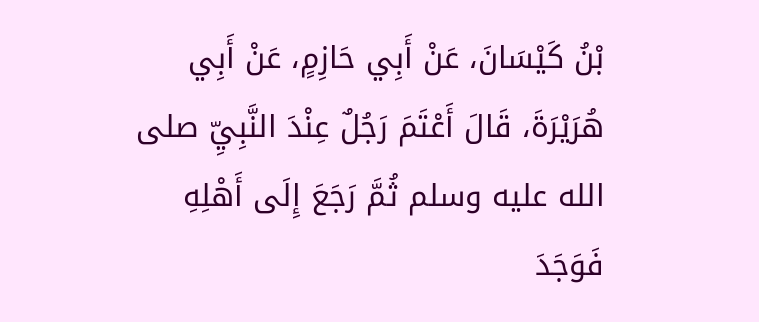بْنُ كَيْسَانَ، عَنْ أَبِي حَازِمٍ، عَنْ أَبِي هُرَيْرَةَ، قَالَ أَعْتَمَ رَجُلٌ عِنْدَ النَّبِيِّ صلى الله عليه وسلم ثُمَّ رَجَعَ إِلَى أَهْلِهِ فَوَجَدَ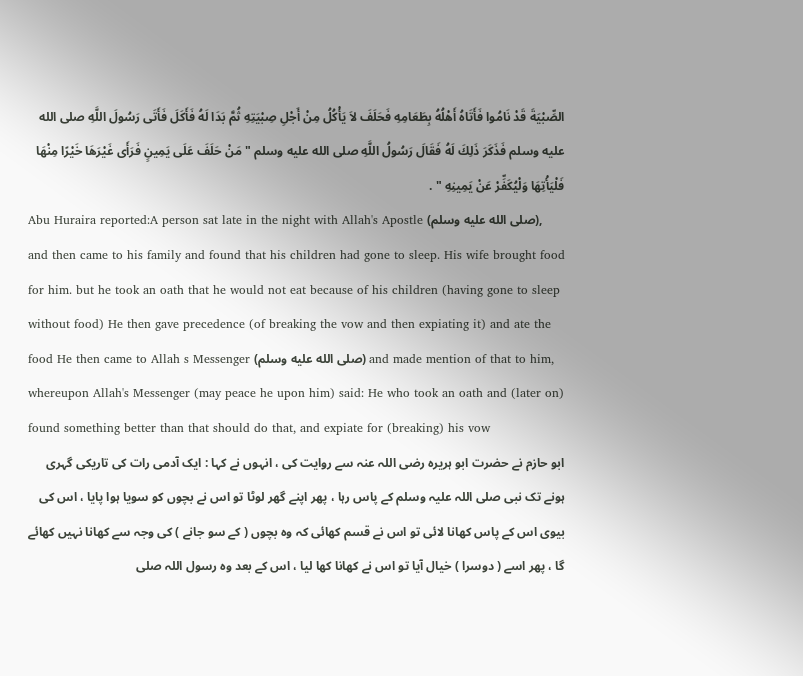الصِّبْيَةَ قَدْ نَامُوا فَأَتَاهُ أَهْلُهُ بِطَعَامِهِ فَحَلَفَ لاَ يَأْكُلُ مِنْ أَجْلِ صِبْيَتِهِ ثُمَّ بَدَا لَهُ فَأَكَلَ فَأَتَى رَسُولَ اللَّهِ صلى الله عليه وسلم فَذَكَرَ ذَلِكَ لَهُ فَقَالَ رَسُولُ اللَّهِ صلى الله عليه وسلم " مَنْ حَلَفَ عَلَى يَمِينٍ فَرَأَى غَيْرَهَا خَيْرًا مِنْهَا فَلْيَأْتِهَا وَلْيُكَفِّرْ عَنْ يَمِينِهِ " .
Abu Huraira reported:A person sat late in the night with Allah's Apostle (صلى الله عليه وسلم), and then came to his family and found that his children had gone to sleep. His wife brought food for him. but he took an oath that he would not eat because of his children (having gone to sleep without food) He then gave precedence (of breaking the vow and then expiating it) and ate the food He then came to Allah s Messenger (صلى الله عليه وسلم) and made mention of that to him, whereupon Allah's Messenger (may peace he upon him) said: He who took an oath and (later on) found something better than that should do that, and expiate for (breaking) his vow
ابو حازم نے حضرت ابو ہریرہ رضی اللہ عنہ سے روایت کی ، انہوں نے کہا : ایک آدمی رات کی تاریکی گہری ہونے تک نبی صلی اللہ علیہ وسلم کے پاس رہا ، پھر اپنے گھر لوٹا تو اس نے بچوں کو سویا ہوا پایا ، اس کی بیوی اس کے پاس کھانا لائی تو اس نے قسم کھائی کہ وہ بچوں ( کے سو جانے ) کی وجہ سے کھانا نہیں کھائے گا ، پھر اسے ( دوسرا ) خیال آیا تو اس نے کھانا کھا لیا ، اس کے بعد وہ رسول اللہ صلی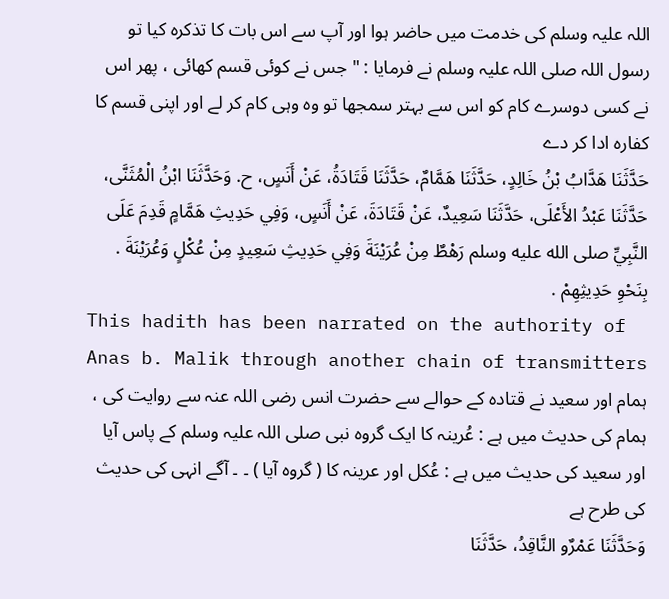اللہ علیہ وسلم کی خدمت میں حاضر ہوا اور آپ سے اس بات کا تذکرہ کیا تو رسول اللہ صلی اللہ علیہ وسلم نے فرمایا : " جس نے کوئی قسم کھائی ، پھر اس نے کسی دوسرے کام کو اس سے بہتر سمجھا تو وہ وہی کام کر لے اور اپنی قسم کا کفارہ ادا کر دے
حَدَّثَنَا هَدَّابُ بْنُ خَالِدٍ، حَدَّثَنَا هَمَّامٌ، حَدَّثَنَا قَتَادَةُ، عَنْ أَنَسٍ، ح. وَحَدَّثَنَا ابْنُ الْمُثَنَّى، حَدَّثَنَا عَبْدُ الأَعْلَى، حَدَّثَنَا سَعِيدٌ، عَنْ قَتَادَةَ، عَنْ أَنَسٍ، وَفِي حَدِيثِ هَمَّامٍ قَدِمَ عَلَى النَّبِيِّ صلى الله عليه وسلم رَهْطٌ مِنْ عُرَيْنَةَ وَفِي حَدِيثِ سَعِيدٍ مِنْ عُكْلٍ وَعُرَيْنَةَ . بِنَحْوِ حَدِيثِهِمْ .
This hadith has been narrated on the authority of Anas b. Malik through another chain of transmitters
ہمام اور سعید نے قتادہ کے حوالے سے حضرت انس رضی اللہ عنہ سے روایت کی ، ہمام کی حدیث میں ہے : عُرینہ کا ایک گروہ نبی صلی اللہ علیہ وسلم کے پاس آیا اور سعید کی حدیث میں ہے : عُکل اور عرینہ کا ( گروہ آیا ) ۔ ۔ آگے انہی کی حدیث کی طرح ہے
وَحَدَّثَنَا عَمْرٌو النَّاقِدُ، حَدَّثَنَا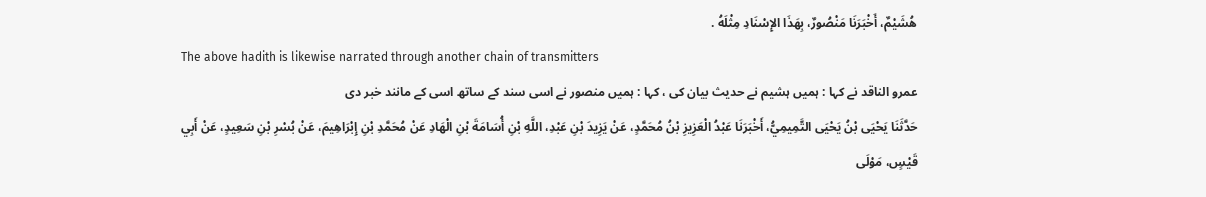هُشَيْمٌ، أَخْبَرَنَا مَنْصُورٌ، بِهَذَا الإِسْنَادِ مِثْلَهُ .
The above hadith is likewise narrated through another chain of transmitters
عمرو الناقد نے کہا : ہمیں ہشیم نے حدیث بیان کی ، کہا : ہمیں منصور نے اسی سند کے ساتھ اسی کے مانند خبر دی
حَدَّثَنَا يَحْيَى بْنُ يَحْيَى التَّمِيمِيُّ، أَخْبَرَنَا عَبْدُ الْعَزِيزِ بْنُ مُحَمَّدٍ، عَنْ يَزِيدَ بْنِ عَبْدِ، اللَّهِ بْنِ أُسَامَةَ بْنِ الْهَادِ عَنْ مُحَمَّدِ بْنِ إِبْرَاهِيمَ، عَنْ بُسْرِ بْنِ سَعِيدٍ، عَنْ أَبِي قَيْسٍ، مَوْلَى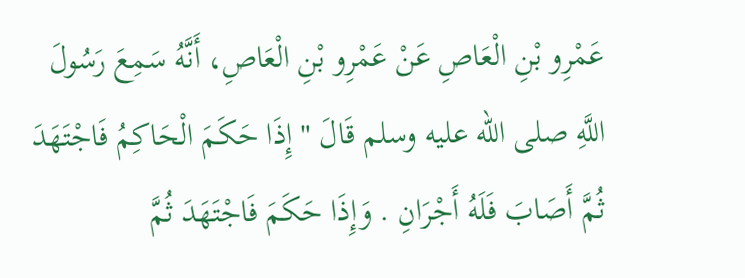عَمْرِو بْنِ الْعَاصِ عَنْ عَمْرِو بْنِ الْعَاصِ، أَنَّهُ سَمِعَ رَسُولَ اللَّهِ صلى الله عليه وسلم قَالَ " إِذَا حَكَمَ الْحَاكِمُ فَاجْتَهَدَ ثُمَّ أَصَابَ فَلَهُ أَجْرَانِ . وَإِذَا حَكَمَ فَاجْتَهَدَ ثُمَّ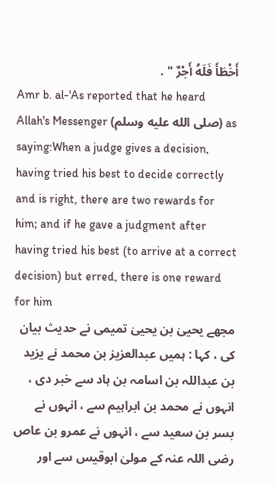أَخْطَأَ فَلَهُ أَجْرٌ " .
Amr b. al-'As reported that he heard Allah's Messenger (صلى الله عليه وسلم) as saying:When a judge gives a decision, having tried his best to decide correctly and is right, there are two rewards for him; and if he gave a judgment after having tried his best (to arrive at a correct decision) but erred, there is one reward for him
مجھے یحییٰ بن یحییٰ تمیمی نے حدیث بیان کی ، کہا : ہمیں عبدالعزیز بن محمد نے یزید بن عبداللہ بن اسامہ بن ہاد سے خبر دی ، انہوں نے محمد بن ابراہیم سے ، انہوں نے بسر بن سعید سے ، انہوں نے عمرو بن عاص رضی اللہ عنہ کے مولیٰ ابوقیس سے اور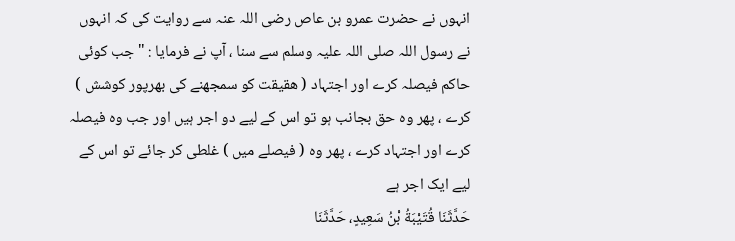انہوں نے حضرت عمرو بن عاص رضی اللہ عنہ سے روایت کی کہ انہوں نے رسول اللہ صلی اللہ علیہ وسلم سے سنا ، آپ نے فرمایا : " جب کوئی حاکم فیصلہ کرے اور اجتہاد ( ھقیقت کو سمجھنے کی بھرپور کوشش ) کرے ، پھر وہ حق بجانب ہو تو اس کے لیے دو اجر ہیں اور جب وہ فیصلہ کرے اور اجتہاد کرے ، پھر وہ ( فیصلے میں ) غلطی کر جائے تو اس کے لیے ایک اجر ہے
حَدَّثَنَا قُتَيْبَةُ بْنُ سَعِيدٍ، حَدَّثَنَا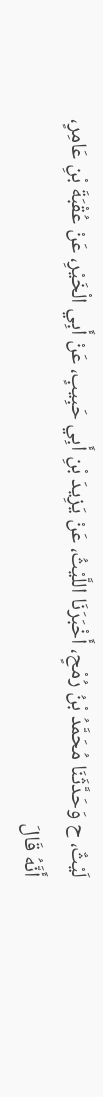لَيْثٌ، ح وَحَدَّثَنَا مُحَمَّدُ بْنُ رُمْحٍ، أَخْبَرَنَا اللَّيْثُ، عَنْ يَزِيدَ بْنِ أَبِي حَبِيبٍ، عَنْ أَبِي الْخَيْرِ، عَنْ عُقْبَةَ بْنِ عَامِرٍ، أَنَّهُ قَالَ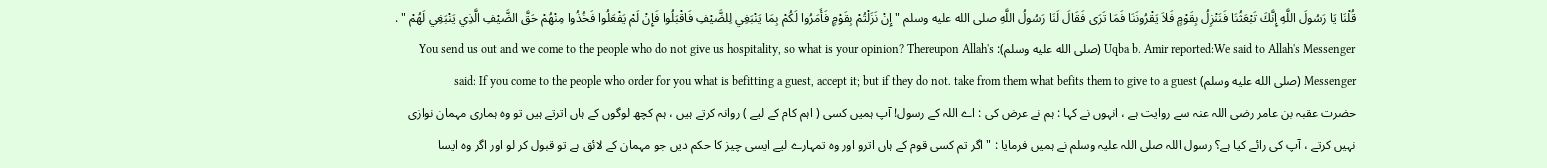قُلْنَا يَا رَسُولَ اللَّهِ إِنَّكَ تَبْعَثُنَا فَنَنْزِلُ بِقَوْمٍ فَلاَ يَقْرُونَنَا فَمَا تَرَى فَقَالَ لَنَا رَسُولُ اللَّهِ صلى الله عليه وسلم " إِنْ نَزَلْتُمْ بِقَوْمٍ فَأَمَرُوا لَكُمْ بِمَا يَنْبَغِي لِلضَّيْفِ فَاقْبَلُوا فَإِنْ لَمْ يَفْعَلُوا فَخُذُوا مِنْهُمْ حَقَّ الضَّيْفِ الَّذِي يَنْبَغِي لَهُمْ " .
Uqba b. Amir reported:We said to Allah's Messenger (صلى الله عليه وسلم): You send us out and we come to the people who do not give us hospitality, so what is your opinion? Thereupon Allah's Messenger (صلى الله عليه وسلم) said: If you come to the people who order for you what is befitting a guest, accept it; but if they do not. take from them what befits them to give to a guest
حضرت عقبہ بن عامر رضی اللہ عنہ سے روایت ہے ، انہوں نے کہا : ہم نے عرض کی : اے اللہ کے رسول! آپ ہمیں کسی ( اہم کام کے لیے ) روانہ کرتے ہیں ، ہم کچھ لوگوں کے ہاں اترتے ہیں تو وہ ہماری مہمان نوازی نہیں کرتے ، آپ کی رائے کیا ہے؟ رسول اللہ صلی اللہ علیہ وسلم نے ہمیں فرمایا : " اگر تم کسی قوم کے ہاں اترو اور وہ تمہارے لیے ایسی چیز کا حکم دیں جو مہمان کے لائق ہے تو قبول کر لو اور اگر وہ ایسا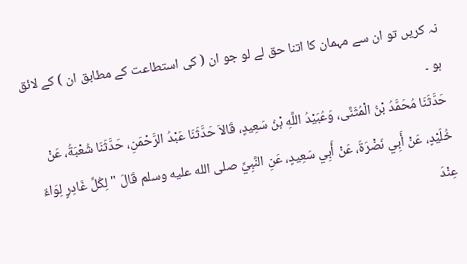نہ کریں تو ان سے مہمان کا اتنا حق لے لو جو ان ( کی استطاعت کے مطابق ان ) کے لائق ہو ۔
حَدَّثَنَا مُحَمَّدُ بْنُ الْمُثَنَّى، وَعُبَيْدُ اللَّهِ بْنُ سَعِيدٍ، قَالاَ حَدَّثَنَا عَبْدُ الرَّحْمَنِ، حَدَّثَنَا شُعْبَةُ، عَنْ خُلَيْدٍ، عَنْ أَبِي نَضْرَةَ، عَنْ أَبِي سَعِيدٍ، عَنِ النَّبِيِّ صلى الله عليه وسلم قَالَ " لِكُلِّ غَادِرٍ لِوَاءٌ عِنْدَ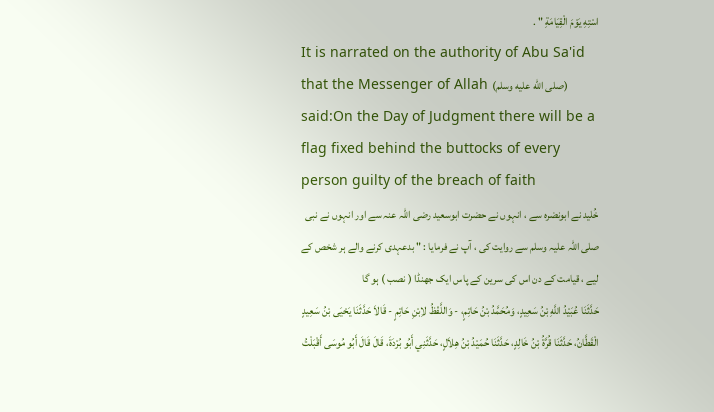اسْتِهِ يَوْمَ الْقِيَامَةِ " .
It is narrated on the authority of Abu Sa'id that the Messenger of Allah (صلى الله عليه وسلم) said:On the Day of Judgment there will be a flag fixed behind the buttocks of every person guilty of the breach of faith
خُلید نے ابونضرہ سے ، انہوں نے حضرت ابوسعید رضی اللہ عنہ سے اور انہوں نے نبی صلی اللہ علیہ وسلم سے روایت کی ، آپ نے فرمایا : " بدعہدی کرنے والے ہر شخص کے لیے ، قیامت کے دن اس کی سرین کے پاس ایک جھنڈا ( نصب ) ہو گا
حَدَّثَنَا عُبَيْدُ اللَّهِ بْنُ سَعِيدٍ، وَمُحَمَّدُ بْنُ حَاتِمٍ، - وَاللَّفْظُ لاِبْنِ حَاتِمٍ - قَالاَ حَدَّثَنَا يَحْيَى بْنُ سَعِيدٍ الْقَطَّانُ، حَدَّثَنَا قُرَّةُ بْنُ خَالِدٍ، حَدَّثَنَا حُمَيْدُ بْنُ هِلاَلٍ، حَدَّثَنِي أَبُو بُرْدَةَ، قَالَ قَالَ أَبُو مُوسَى أَقْبَلْتُ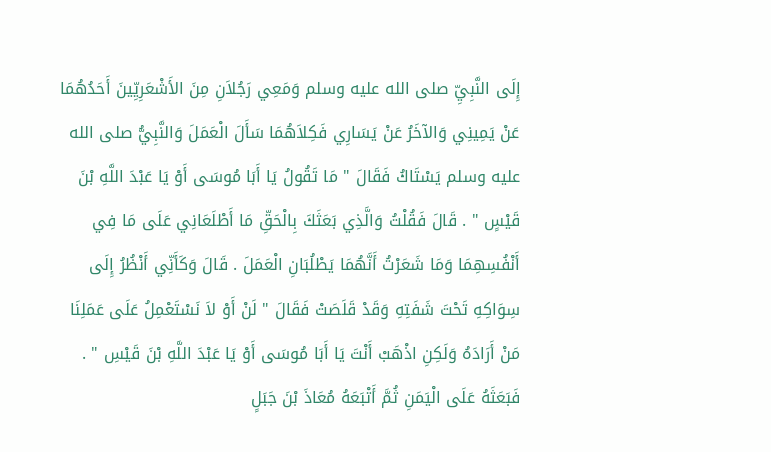إِلَى النَّبِيِّ صلى الله عليه وسلم وَمَعِي رَجُلاَنِ مِنَ الأَشْعَرِيِّينَ أَحَدُهُمَا عَنْ يَمِينِي وَالآخَرُ عَنْ يَسَارِي فَكِلاَهُمَا سَأَلَ الْعَمَلَ وَالنَّبِيُّ صلى الله عليه وسلم يَسْتَاكُ فَقَالَ " مَا تَقُولُ يَا أَبَا مُوسَى أَوْ يَا عَبْدَ اللَّهِ بْنَ قَيْسٍ " . قَالَ فَقُلْتُ وَالَّذِي بَعَثَكَ بِالْحَقِّ مَا أَطْلَعَانِي عَلَى مَا فِي أَنْفُسِهِمَا وَمَا شَعَرْتُ أَنَّهُمَا يَطْلُبَانِ الْعَمَلَ . قَالَ وَكَأَنِّي أَنْظُرُ إِلَى سِوَاكِهِ تَحْتَ شَفَتِهِ وَقَدْ قَلَصَتْ فَقَالَ " لَنْ أَوْ لاَ نَسْتَعْمِلُ عَلَى عَمَلِنَا مَنْ أَرَادَهُ وَلَكِنِ اذْهَبْ أَنْتَ يَا أَبَا مُوسَى أَوْ يَا عَبْدَ اللَّهِ بْنَ قَيْسِ " . فَبَعَثَهُ عَلَى الْيَمَنِ ثُمَّ أَتْبَعَهُ مُعَاذَ بْنَ جَبَلٍ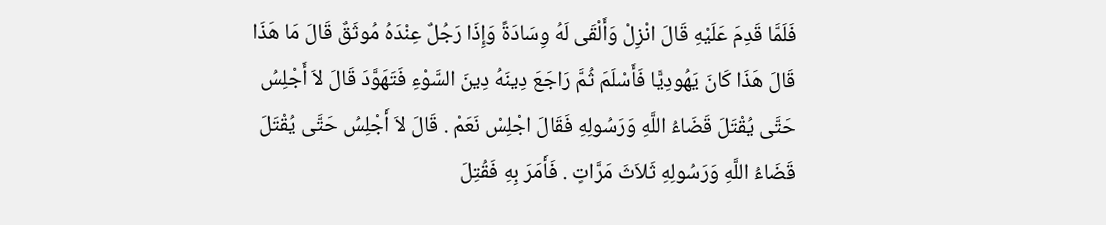فَلَمَّا قَدِمَ عَلَيْهِ قَالَ انْزِلْ وَأَلْقَى لَهُ وِسَادَةً وَإِذَا رَجُلٌ عِنْدَهُ مُوثَقٌ قَالَ مَا هَذَا قَالَ هَذَا كَانَ يَهُودِيًّا فَأَسْلَمَ ثُمَّ رَاجَعَ دِينَهُ دِينَ السَّوْءِ فَتَهَوَّدَ قَالَ لاَ أَجْلِسُ حَتَّى يُقْتَلَ قَضَاءُ اللَّهِ وَرَسُولِهِ فَقَالَ اجْلِسْ نَعَمْ . قَالَ لاَ أَجْلِسُ حَتَّى يُقْتَلَ قَضَاءُ اللَّهِ وَرَسُولِهِ ثَلاَثَ مَرَّاتٍ . فَأَمَرَ بِهِ فَقُتِلَ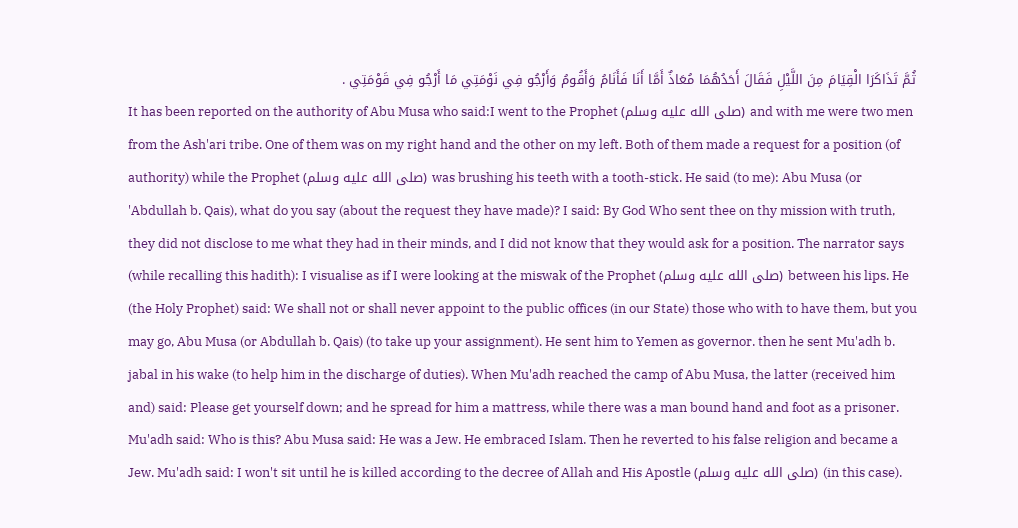ثُمَّ تَذَاكَرَا الْقِيَامَ مِنَ اللَّيْلِ فَقَالَ أَحَدُهُمَا مُعَاذٌ أَمَّا أَنَا فَأَنَامُ وَأَقُومُ وَأَرْجُو فِي نَوْمَتِي مَا أَرْجُو فِي قَوْمَتِي .
It has been reported on the authority of Abu Musa who said:I went to the Prophet (صلى الله عليه وسلم) and with me were two men from the Ash'ari tribe. One of them was on my right hand and the other on my left. Both of them made a request for a position (of authority) while the Prophet (صلى الله عليه وسلم) was brushing his teeth with a tooth-stick. He said (to me): Abu Musa (or 'Abdullah b. Qais), what do you say (about the request they have made)? I said: By God Who sent thee on thy mission with truth, they did not disclose to me what they had in their minds, and I did not know that they would ask for a position. The narrator says (while recalling this hadith): I visualise as if I were looking at the miswak of the Prophet (صلى الله عليه وسلم) between his lips. He (the Holy Prophet) said: We shall not or shall never appoint to the public offices (in our State) those who with to have them, but you may go, Abu Musa (or Abdullah b. Qais) (to take up your assignment). He sent him to Yemen as governor. then he sent Mu'adh b. jabal in his wake (to help him in the discharge of duties). When Mu'adh reached the camp of Abu Musa, the latter (received him and) said: Please get yourself down; and he spread for him a mattress, while there was a man bound hand and foot as a prisoner. Mu'adh said: Who is this? Abu Musa said: He was a Jew. He embraced Islam. Then he reverted to his false religion and became a Jew. Mu'adh said: I won't sit until he is killed according to the decree of Allah and His Apostle (صلى الله عليه وسلم) (in this case).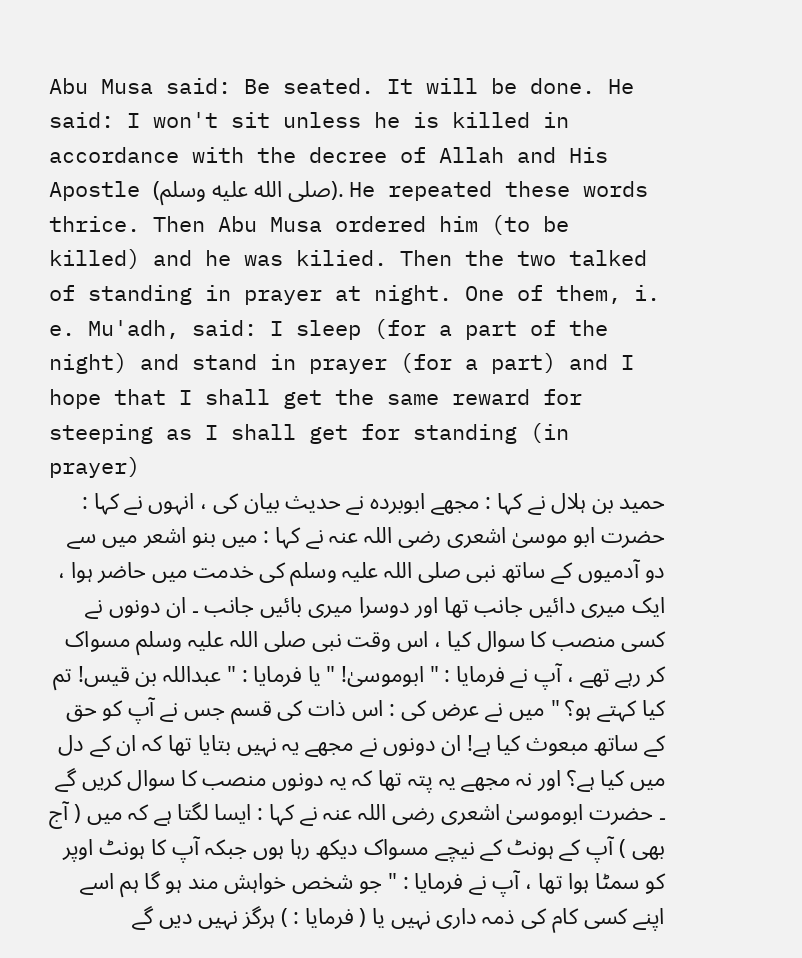Abu Musa said: Be seated. It will be done. He said: I won't sit unless he is killed in accordance with the decree of Allah and His Apostle (صلى الله عليه وسلم). He repeated these words thrice. Then Abu Musa ordered him (to be killed) and he was kilied. Then the two talked of standing in prayer at night. One of them, i. e. Mu'adh, said: I sleep (for a part of the night) and stand in prayer (for a part) and I hope that I shall get the same reward for steeping as I shall get for standing (in prayer)
حمید بن ہلال نے کہا : مجھے ابوبردہ نے حدیث بیان کی ، انہوں نے کہا : حضرت ابو موسیٰ اشعری رضی اللہ عنہ نے کہا : میں بنو اشعر میں سے دو آدمیوں کے ساتھ نبی صلی اللہ علیہ وسلم کی خدمت میں حاضر ہوا ، ایک میری دائیں جانب تھا اور دوسرا میری بائیں جانب ۔ ان دونوں نے کسی منصب کا سوال کیا ، اس وقت نبی صلی اللہ علیہ وسلم مسواک کر رہے تھے ، آپ نے فرمایا : " ابوموسیٰ! " یا فرمایا : " عبداللہ بن قیس! تم کیا کہتے ہو؟ " میں نے عرض کی : اس ذات کی قسم جس نے آپ کو حق کے ساتھ مبعوث کیا ہے! ان دونوں نے مجھے یہ نہیں بتایا تھا کہ ان کے دل میں کیا ہے؟ اور نہ مجھے یہ پتہ تھا کہ یہ دونوں منصب کا سوال کریں گے ۔ حضرت ابوموسیٰ اشعری رضی اللہ عنہ نے کہا : ایسا لگتا ہے کہ میں ( آج بھی ) آپ کے ہونٹ کے نیچے مسواک دیکھ رہا ہوں جبکہ آپ کا ہونٹ اوپر کو سمٹا ہوا تھا ، آپ نے فرمایا : " جو شخص خواہش مند ہو گا ہم اسے اپنے کسی کام کی ذمہ داری نہیں یا ( فرمایا : ) ہرگز نہیں دیں گے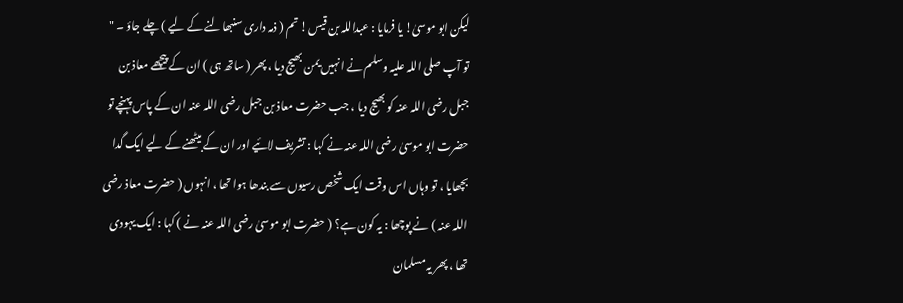لیکن ابو موسیٰ! یا فرمایا : عبداللہ بن قیس! تم ( ذمہ داری سنبھالنے کے لیے ) چلے جاؤ ۔ " تو آپ صلی اللہ علیہ وسلم نے انہیں یمن بھیج دیا ، پھر ( ساتھ ہی ) ان کے پیچھے معاذ بن جبل رضی اللہ عنہ کو بھیج دیا ، جب حضرت معاذ بن جبل رضی اللہ عنہ ان کے پاس پہنچے تو حضرت ابو موسیٰ رضی اللہ عنہ نے کہا : تشریف لائیے اور ان کے بیٹھنے کے لیے ایک گدا بچھایا ، تو وہاں اس وقت ایک شخص رسیوں سے بندھا ہوا تھا ، انہوں ( حضرت معاذ رضی اللہ عنہ ) نے پوچھا : یہ کون ہے؟ ( حضرت ابو موسیٰ رضی اللہ عنہ نے ) کہا : ایک یہودی تھا ، پھر یہ مسلمان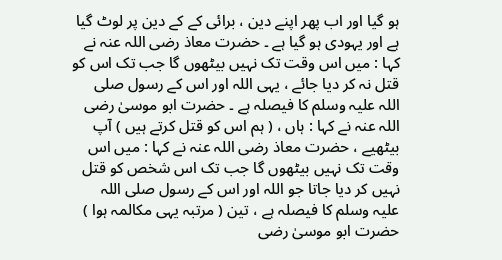ہو گیا اور اب پھر اپنے دین ، برائی کے کے دین پر لوٹ گیا ہے اور یہودی ہو گیا ہے ۔ حضرت معاذ رضی اللہ عنہ نے کہا : میں اس وقت تک نہیں بیٹھوں گا جب تک اس کو قتل نہ کر دیا جائے ، یہی اللہ اور اس کے رسول صلی اللہ علیہ وسلم کا فیصلہ ہے ۔ حضرت ابو موسیٰ رضی اللہ عنہ نے کہا : ہاں ، ( ہم اس کو قتل کرتے ہیں ) آپ بیٹھیے ، حضرت معاذ رضی اللہ عنہ نے کہا : میں اس وقت تک نہیں بیٹھوں گا جب تک اس شخص کو قتل نہیں کر دیا جاتا جو اللہ اور اس کے رسول صلی اللہ علیہ وسلم کا فیصلہ ہے ، تین ( مرتبہ یہی مکالمہ ہوا ) حضرت ابو موسیٰ رضی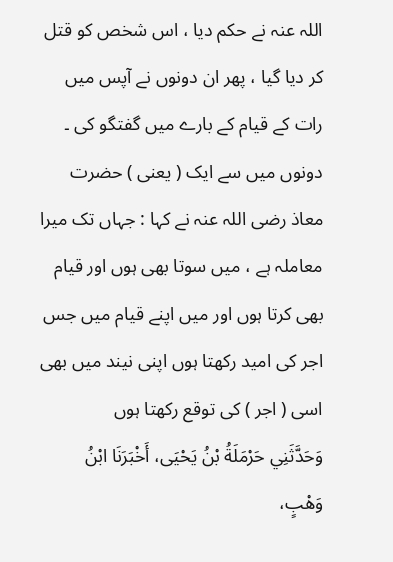اللہ عنہ نے حکم دیا ، اس شخص کو قتل کر دیا گیا ، پھر ان دونوں نے آپس میں رات کے قیام کے بارے میں گفتگو کی ۔ دونوں میں سے ایک ( یعنی ) حضرت معاذ رضی اللہ عنہ نے کہا : جہاں تک میرا معاملہ ہے ، میں سوتا بھی ہوں اور قیام بھی کرتا ہوں اور میں اپنے قیام میں جس اجر کی امید رکھتا ہوں اپنی نیند میں بھی اسی ( اجر ) کی توقع رکھتا ہوں
وَحَدَّثَنِي حَرْمَلَةُ بْنُ يَحْيَى، أَخْبَرَنَا ابْنُ وَهْبٍ،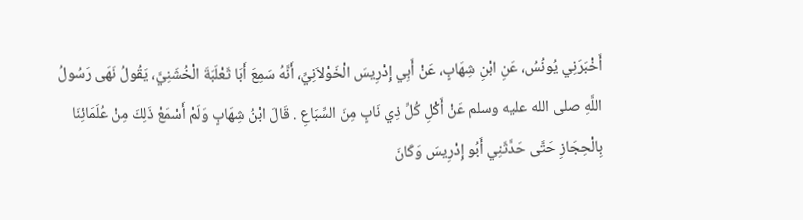أَخْبَرَنِي يُونُسُ، عَنِ ابْنِ شِهَابٍ، عَنْ أَبِي إِدْرِيسَ الْخَوْلاَنِيِّ، أَنَّهُ سَمِعَ أَبَا ثَعْلَبَةَ الْخُشَنِيَّ، يَقُولُ نَهَى رَسُولُ اللَّهِ صلى الله عليه وسلم عَنْ أَكْلِ كُلِّ ذِي نَابٍ مِنَ السِّبَاعِ . قَالَ ابْنُ شِهَابٍ وَلَمْ أَسْمَعْ ذَلِكَ مِنْ عُلَمَائِنَا بِالْحِجَازِ حَتَّى حَدَّثَنِي أَبُو إِدْرِيسَ وَكَانَ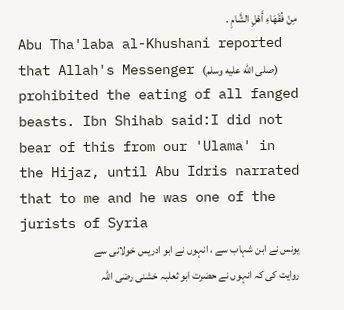مِنْ فُقَهَاءِ أَهْلِ الشَّامِ .
Abu Tha'laba al-Khushani reported that Allah's Messenger (صلى الله عليه وسلم) prohibited the eating of all fanged beasts. Ibn Shihab said:I did not bear of this from our 'Ulama' in the Hijaz, until Abu Idris narrated that to me and he was one of the jurists of Syria
یونس نے ابن شہاب سے ، انہوں نے ابو ادریس خولانی سے روایت کی کہ انہوں نے حضرت ابو ثعلبہ خشنی رضی اللہ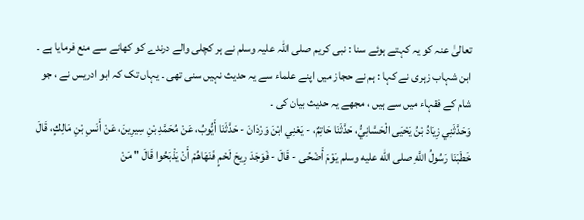تعالیٰ عنہ کو یہ کہتے ہوئے سنا : نبی کریم صلی اللہ علیہ وسلم نے ہر کچلی والے درندے کو کھانے سے منع فرمایا ہے ۔ ابن شہاب زہری نے کہا : ہم نے حجاز میں اپنے علماء سے یہ حدیث نہیں سنی تھی ۔ یہاں تک کہ ابو ادریس نے ، جو شام کے فقہاء میں سے ہیں ، مجھے یہ حدیث بیان کی ۔
وَحَدَّثَنِي زِيَادُ بْنُ يَحْيَى الْحَسَّانِيُّ، حَدَّثَنَا حَاتِمٌ، - يَعْنِي ابْنَ وَرْدَانَ - حَدَّثَنَا أَيُّوبُ، عَنْ مُحَمَّدِ بْنِ سِيرِينَ، عَنْ أَنَسِ بْنِ مَالِكٍ، قَالَ خَطَبَنَا رَسُولُ اللَّهِ صلى الله عليه وسلم يَوْمَ أَضْحًى - قَالَ - فَوَجَدَ رِيحَ لَحْمٍ فَنَهَاهُمْ أَنْ يَذْبَحُوا قَالَ " مَنْ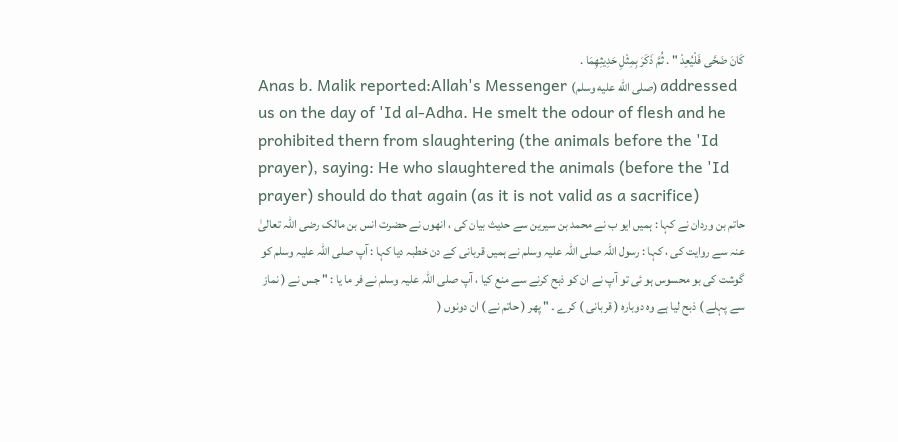كَانَ ضَحَّى فَلْيُعِدْ " . ثُمَّ ذَكَرَ بِمِثْلِ حَدِيثِهِمَا .
Anas b. Malik reported:Allah's Messenger (صلى الله عليه وسلم) addressed us on the day of 'Id al-Adha. He smelt the odour of flesh and he prohibited thern from slaughtering (the animals before the 'Id prayer), saying: He who slaughtered the animals (before the 'Id prayer) should do that again (as it is not valid as a sacrifice)
حاتم بن وردان نے کہا : ہمیں ایو ب نے محمد بن سیرین سے حدیث بیان کی ، انھوں نے حضرت انس بن مالک رضی اللہ تعالیٰ عنہ سے روایت کی ، کہا : رسول اللہ صلی اللہ علیہ وسلم نے ہمیں قربانی کے دن خطبہ دیا کہا : آپ صلی اللہ علیہ وسلم کو گوشت کی بو محسوس ہو ئی تو آپ نے ان کو ذبح کرنے سے منع کیا ، آپ صلی اللہ علیہ وسلم نے فر ما یا : " جس نے ( نماز سے پہلے ) ذبح لیا ہے وہ دوبارہ ( قربانی ) کرے ۔ " پھر ( حاتم نے ) ان دونوں (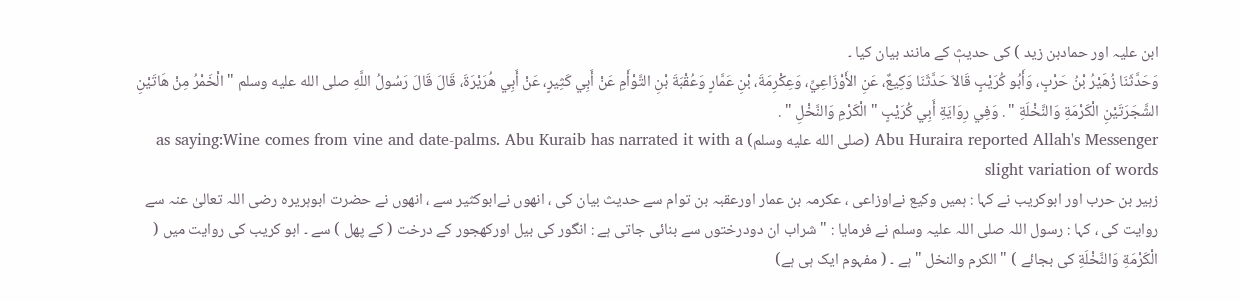ابن علیہ اور حمادبن زید ) کی حدیثٖ کے مانند بیان کیا ۔
وَحَدَّثَنَا زُهَيْرُ بْنُ حَرْبٍ، وَأَبُو كُرَيْبٍ قَالاَ حَدَّثَنَا وَكِيعٌ، عَنِ الأَوْزَاعِيِّ، وَعِكْرِمَةَ، بْنِ عَمَّارٍ وَعُقْبَةَ بْنِ التَّوْأَمِ عَنْ أَبِي كَثِيرٍ، عَنْ أَبِي هُرَيْرَةَ، قَالَ قَالَ رَسُولُ اللَّهِ صلى الله عليه وسلم " الْخَمْرُ مِنْ هَاتَيْنِ الشَّجَرَتَيْنِ الْكَرْمَةِ وَالنَّخْلَةِ " . وَفِي رِوَايَةِ أَبِي كُرَيْبٍ " الْكَرْمِ وَالنَّخْلِ " .
Abu Huraira reported Allah's Messenger (صلى الله عليه وسلم) as saying:Wine comes from vine and date-palms. Abu Kuraib has narrated it with a slight variation of words
زہیر بن حرب اور ابوکریب نے کہا : ہمیں وکیع نےاوزاعی ، عکرمہ بن عمار اورعقبہ بن توام سے حدیث بیان کی ، انھوں نےابوکثیر سے ، انھوں نے حضرت ابوہریرہ رضی اللہ تعالیٰ عنہ سے روایت کی ، کہا : رسول اللہ صلی اللہ علیہ وسلم نے فرمایا : " شراب ان دودرختوں سے بنائی جاتی ہے : انگور کی بیل اورکھجور کے درخت ( کے پھل ) سے ۔ ابو کریب کی روایت میں ( الْكَرْمَةِ وَالنَّخْلَةِ کی بجائے ) " الكرم والنخل " ہے ۔ ( مفہوم ایک ہی ہے)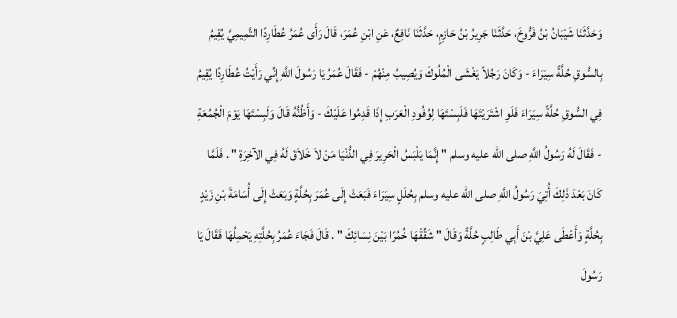وَحَدَّثَنَا شَيْبَانُ بْنُ فَرُّوخَ، حَدَّثَنَا جَرِيرُ بْنُ حَازِمٍ، حَدَّثَنَا نَافِعٌ، عَنِ ابْنِ عُمَرَ، قَالَ رَأَى عُمَرُ عُطَارِدًا التَّمِيمِيَّ يُقِيمُ بِالسُّوقِ حُلَّةً سِيَرَاءَ - وَكَانَ رَجُلاً يَغْشَى الْمُلُوكَ وَيُصِيبُ مِنْهُمْ - فَقَالَ عُمَرُ يَا رَسُولَ اللَّهِ إِنِّي رَأَيْتُ عُطَارِدًا يُقِيمُ فِي السُّوقِ حُلَّةً سِيَرَاءَ فَلَوِ اشْتَرَيْتَهَا فَلَبِسْتَهَا لِوُفُودِ الْعَرَبِ إِذَا قَدِمُوا عَلَيْكَ - وَأَظُنُّهُ قَالَ وَلَبِسْتَهَا يَوْمَ الْجُمُعَةِ - فَقَالَ لَهُ رَسُولُ اللَّهِ صلى الله عليه وسلم " إِنَّمَا يَلْبَسُ الْحَرِيرَ فِي الدُّنْيَا مَنْ لاَ خَلاَقَ لَهُ فِي الآخِرَةِ " . فَلَمَّا كَانَ بَعْدَ ذَلِكَ أُتِيَ رَسُولُ اللَّهِ صلى الله عليه وسلم بِحُلَلٍ سِيَرَاءَ فَبَعَثَ إِلَى عُمَرَ بِحُلَّةٍ وَبَعَثَ إِلَى أُسَامَةَ بْنِ زَيْدٍ بِحُلَّةٍ وَأَعْطَى عَلِيَّ بْنَ أَبِي طَالِبٍ حُلَّةً وَقَالَ " شَقِّقْهَا خُمُرًا بَيْنَ نِسَائِكَ " . قَالَ فَجَاءَ عُمَرُ بِحُلَّتِهِ يَحْمِلُهَا فَقَالَ يَا رَسُولَ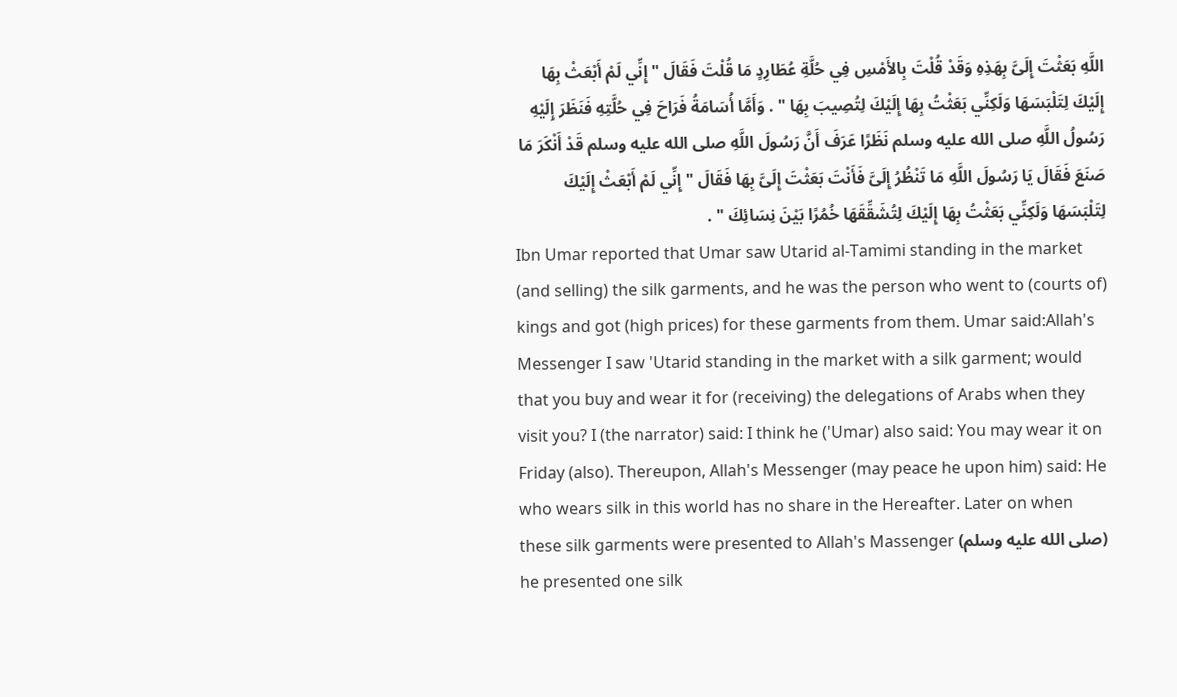اللَّهِ بَعَثْتَ إِلَىَّ بِهَذِهِ وَقَدْ قُلْتَ بِالأَمْسِ فِي حُلَّةِ عُطَارِدٍ مَا قُلْتَ فَقَالَ " إِنِّي لَمْ أَبْعَثْ بِهَا إِلَيْكَ لِتَلْبَسَهَا وَلَكِنِّي بَعَثْتُ بِهَا إِلَيْكَ لِتُصِيبَ بِهَا " . وَأَمَّا أُسَامَةُ فَرَاحَ فِي حُلَّتِهِ فَنَظَرَ إِلَيْهِ رَسُولُ اللَّهِ صلى الله عليه وسلم نَظَرًا عَرَفَ أَنَّ رَسُولَ اللَّهِ صلى الله عليه وسلم قَدْ أَنْكَرَ مَا صَنَعَ فَقَالَ يَا رَسُولَ اللَّهِ مَا تَنْظُرُ إِلَىَّ فَأَنْتَ بَعَثْتَ إِلَىَّ بِهَا فَقَالَ " إِنِّي لَمْ أَبْعَثْ إِلَيْكَ لِتَلْبَسَهَا وَلَكِنِّي بَعَثْتُ بِهَا إِلَيْكَ لِتُشَقِّقَهَا خُمُرًا بَيْنَ نِسَائِكَ " .
Ibn Umar reported that Umar saw Utarid al-Tamimi standing in the market (and selling) the silk garments, and he was the person who went to (courts of) kings and got (high prices) for these garments from them. Umar said:Allah's Messenger I saw 'Utarid standing in the market with a silk garment; would that you buy and wear it for (receiving) the delegations of Arabs when they visit you? I (the narrator) said: I think he ('Umar) also said: You may wear it on Friday (also). Thereupon, Allah's Messenger (may peace he upon him) said: He who wears silk in this world has no share in the Hereafter. Later on when these silk garments were presented to Allah's Massenger (صلى الله عليه وسلم) he presented one silk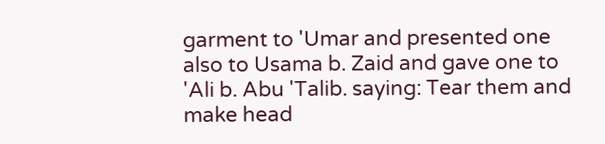garment to 'Umar and presented one also to Usama b. Zaid and gave one to 'Ali b. Abu 'Talib. saying: Tear them and make head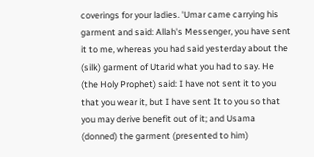coverings for your ladies. 'Umar came carrying his garment and said: Allah's Messenger, you have sent it to me, whereas you had said yesterday about the (silk) garment of Utarid what you had to say. He (the Holy Prophet) said: I have not sent it to you that you wear it, but I have sent It to you so that you may derive benefit out of it; and Usama (donned) the garment (presented to him)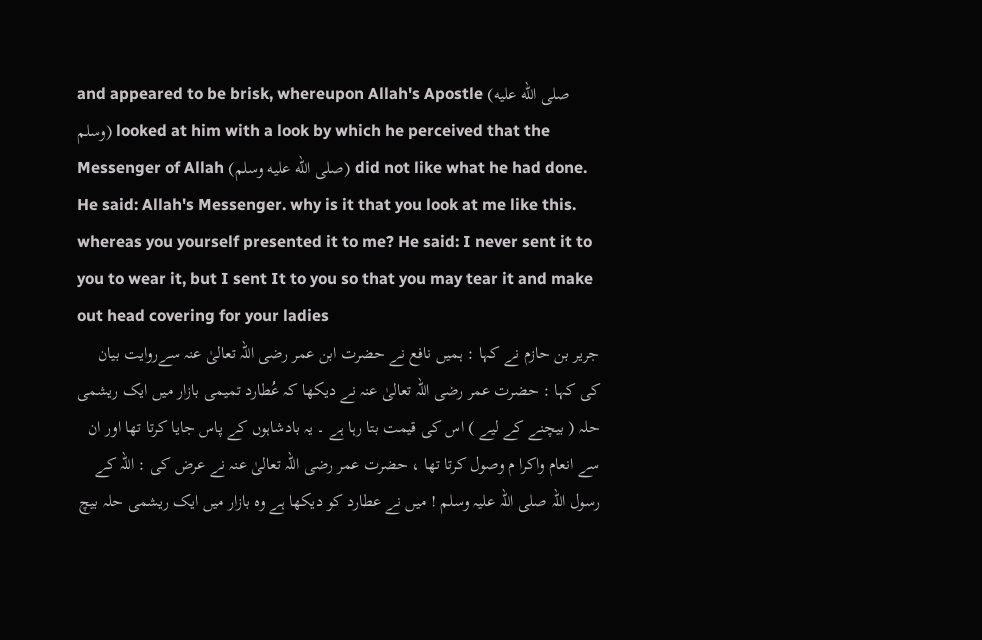and appeared to be brisk, whereupon Allah's Apostle (صلى الله عليه وسلم) looked at him with a look by which he perceived that the Messenger of Allah (صلى الله عليه وسلم) did not like what he had done. He said: Allah's Messenger. why is it that you look at me like this. whereas you yourself presented it to me? He said: I never sent it to you to wear it, but I sent It to you so that you may tear it and make out head covering for your ladies
جریر بن حازم نے کہا : ہمیں نافع نے حضرت ابن عمر رضی اللہ تعالیٰ عنہ سےروایت بیان کی کہا : حضرت عمر رضی اللہ تعالیٰ عنہ نے دیکھا کہ عُطارد تمیمی بازار میں ایک ریشمی حلہ ( بیچنے کے لیے ) اس کی قیمت بتا رہا ہے ۔ یہ بادشاہوں کے پاس جایا کرتا تھا اور ان سے انعام واکرا م وصول کرتا تھا ، حضرت عمر رضی اللہ تعالیٰ عنہ نے عرض کی : اللہ کے رسول اللہ صلی اللہ علیہ وسلم ! میں نے عطارد کو دیکھا ہے وہ بازار میں ایک ریشمی حلہ بیچ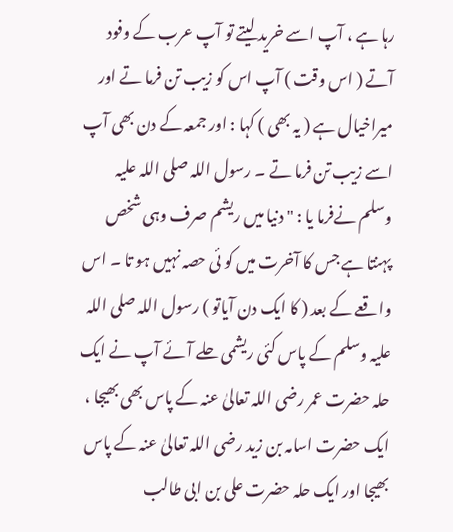رہا ہے ، آپ اسے خرید لیتے تو آپ عرب کے وفود آتے ( اس وقت ) آپ اس کو زیب تن فرما تے اور میراخیال ہے ( یہ بھی ) کہا : اور جمعہ کے دن بھی آپ اسے زیب تن فرما تے ۔ رسول اللہ صلی اللہ علیہ وسلم نےفرما یا : " دنیا میں ریشم صرف وہی شخص پہنتا ہے جس کا آخرت میں کو ئی حصہ نہیں ہو تا ۔ اس واقعے کے بعد ( کا ایک دن آیاتو ) رسول اللہ صلی اللہ علیہ وسلم کے پاس کئی ریشمی حلے آئے آپ نے ایک حلہ حضرت عمر رضی اللہ تعالیٰ عنہ کے پاس بھی بھیجا ، ایک حضرت اسامہ بن زید رضی اللہ تعالیٰ عنہ کے پاس بھیجا اور ایک حلہ حضرت علی بن ابی طالب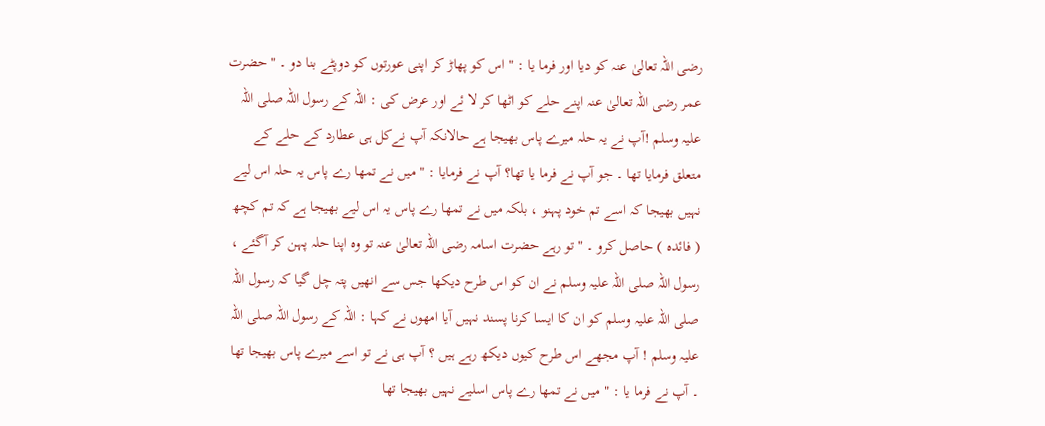رضی اللہ تعالیٰ عنہ کو دیا اور فرما یا : " اس کو پھاڑ کر اپنی عورتوں کو دوپٹے بنا دو ۔ " حضرت عمر رضی اللہ تعالیٰ عنہ اپنے حلے کو اٹھا کر لا ئے اور عرض کی : اللہ کے رسول اللہ صلی اللہ علیہ وسلم !آپ نے یہ حلہ میرے پاس بھیجا ہے حالانکہ آپ نےکل ہی عطارد کے حلے کے متعلق فرمایا تھا ۔ جو آپ نے فرما یا تھا؟ آپ نے فرمایا : " میں نے تمھا رے پاس یہ حلہ اس لیے نہیں بھیجا کہ اسے تم خود پہنو ، بلکہ میں نے تمھا رے پاس یہ اس لیے بھیجا ہے کہ تم کچھ ( فائدہ ) حاصل کرو ۔ " تو رہے حضرت اسامہ رضی اللہ تعالیٰ عنہ تو وہ اپنا حلہ پہن کر آگئے ، رسول اللہ صلی اللہ علیہ وسلم نے ان کو اس طرح دیکھا جس سے انھیں پتہ چل گیا کہ رسول اللہ صلی اللہ علیہ وسلم کو ان کا ایسا کرنا پسند نہیں آیا امھوں نے کہا : اللہ کے رسول اللہ صلی اللہ علیہ وسلم ! آپ مجھے اس طرح کیوں دیکھ رہے ہیں ؟ آپ ہی نے تو اسے میرے پاس بھیجا تھا ۔ آپ نے فرما یا : " میں نے تمھا رے پاس اسلیے نہیں بھیجا تھا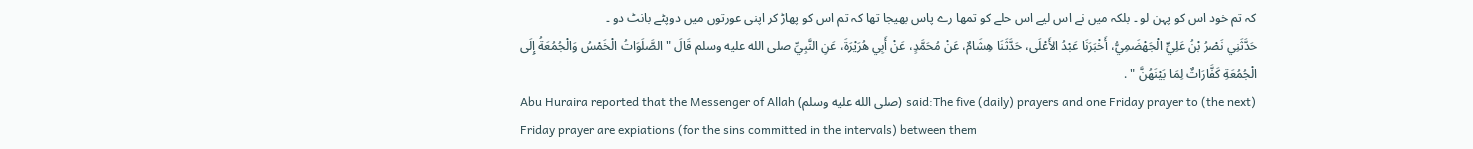کہ تم خود اس کو پہن لو ۔ بلکہ میں نے اس لیے اس حلے کو تمھا رے پاس بھیجا تھا کہ تم اس کو پھاڑ کر اپنی عورتوں میں دوپٹے بانٹ دو ۔
حَدَّثَنِي نَصْرُ بْنُ عَلِيٍّ الْجَهْضَمِيُّ، أَخْبَرَنَا عَبْدُ الأَعْلَى، حَدَّثَنَا هِشَامٌ، عَنْ مُحَمَّدٍ، عَنْ أَبِي هُرَيْرَةَ، عَنِ النَّبِيِّ صلى الله عليه وسلم قَالَ " الصَّلَوَاتُ الْخَمْسُ وَالْجُمُعَةُ إِلَى الْجُمُعَةِ كَفَّارَاتٌ لِمَا بَيْنَهُنَّ " .
Abu Huraira reported that the Messenger of Allah (صلى الله عليه وسلم) said:The five (daily) prayers and one Friday prayer to (the next) Friday prayer are expiations (for the sins committed in the intervals) between them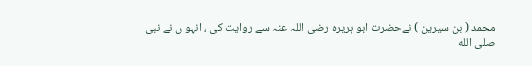محمد ( بن سیرین ) نےحضرت ابو ہریرہ رضی اللہ عنہ سے روایت کی ، انہو ں نے نبی صلى الله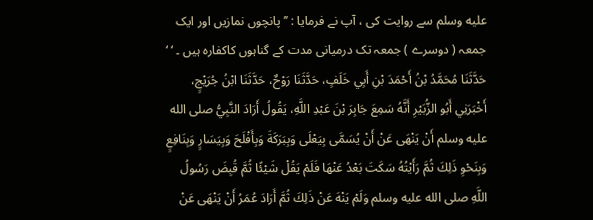عليه وسلم سے روایت کی ، آپ نے فرمایا : ’’ پانچوں نمازیں اور ایک جمعہ ( دوسرے ) جمعہ تک درمیانی مدت کے گناہوں کاکفارہ ہیں ۔ ‘ ‘
حَدَّثَنَا مُحَمَّدُ بْنُ أَحْمَدَ بْنِ أَبِي خَلَفٍ، حَدَّثَنَا رَوْحٌ، حَدَّثَنَا ابْنُ جُرَيْجٍ، أَخْبَرَنِي أَبُو الزُّبَيْرِ أَنَّهُ سَمِعَ جَابِرَ بْنَ عَبْدِ اللَّهِ، يَقُولُ أَرَادَ النَّبِيُّ صلى الله عليه وسلم أَنْ يَنْهَى عَنْ أَنْ يُسَمَّى بِيَعْلَى وَبِبَرَكَةَ وَبِأَفْلَحَ وَبِيَسَارٍ وَبِنَافِعٍ وَبِنَحْوِ ذَلِكَ ثُمَّ رَأَيْتُهُ سَكَتَ بَعْدُ عَنْهَا فَلَمْ يَقُلْ شَيْئًا ثُمَّ قُبِضَ رَسُولُ اللَّهِ صلى الله عليه وسلم وَلَمْ يَنْهَ عَنْ ذَلِكَ ثُمَّ أَرَادَ عُمَرُ أَنْ يَنْهَى عَنْ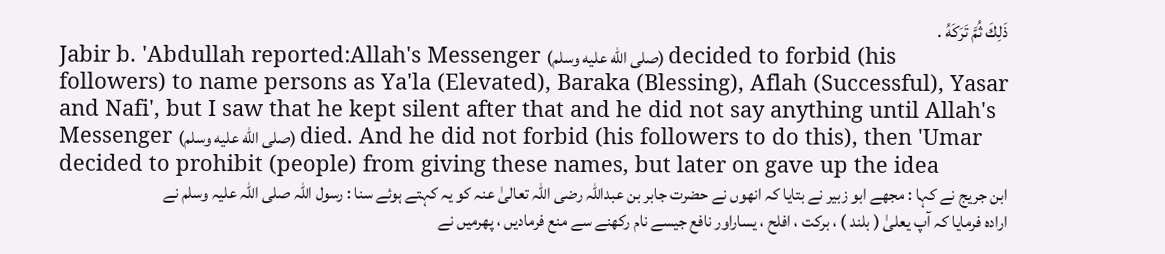ذَلِكَ ثُمَّ تَرَكَهُ .
Jabir b. 'Abdullah reported:Allah's Messenger (صلى الله عليه وسلم) decided to forbid (his followers) to name persons as Ya'la (Elevated), Baraka (Blessing), Aflah (Successful), Yasar and Nafi', but I saw that he kept silent after that and he did not say anything until Allah's Messenger (صلى الله عليه وسلم) died. And he did not forbid (his followers to do this), then 'Umar decided to prohibit (people) from giving these names, but later on gave up the idea
ابن جریج نے کہا : مجھے ابو زبیر نے بتایا کہ انھوں نے حضرت جابر بن عبداللہ رضی اللہ تعالیٰ عنہ کو یہ کہتے ہوئے سنا : رسول اللہ صلی اللہ علیہ وسلم نے ارادہ فرمایا کہ آپ یعلیٰ ( بلند ) ، برکت ، افلح ، یساراور نافع جیسے نام رکھنے سے منع فرمادیں ، پھرمیں نے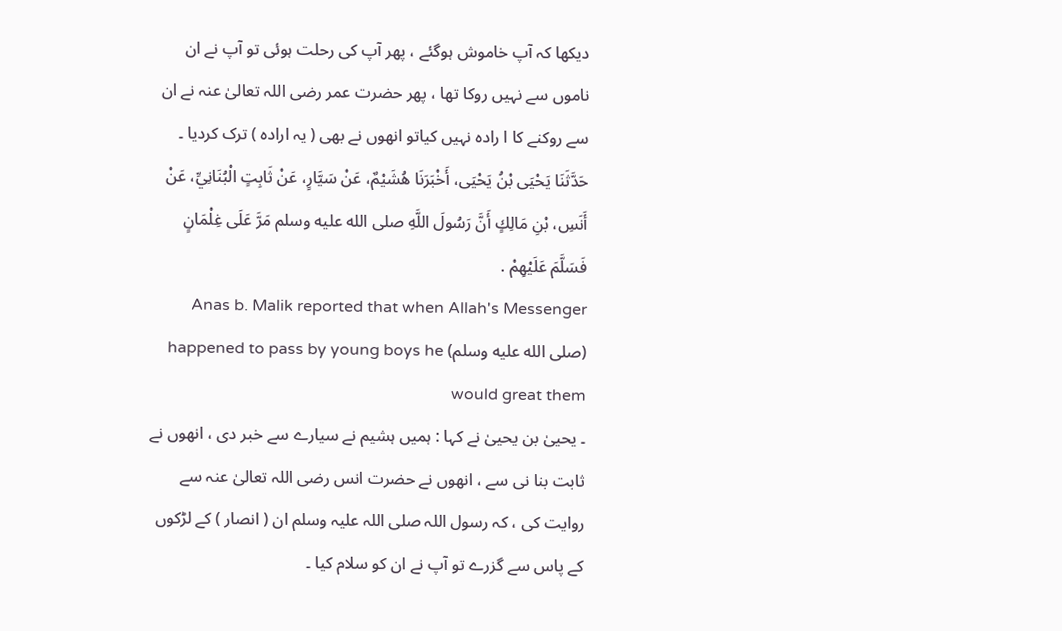دیکھا کہ آپ خاموش ہوگئے ، پھر آپ کی رحلت ہوئی تو آپ نے ان ناموں سے نہیں روکا تھا ، پھر حضرت عمر رضی اللہ تعالیٰ عنہ نے ان سے روکنے کا ا رادہ نہیں کیاتو انھوں نے بھی ( یہ ارادہ ) ترک کردیا ۔
حَدَّثَنَا يَحْيَى بْنُ يَحْيَى، أَخْبَرَنَا هُشَيْمٌ، عَنْ سَيَّارٍ، عَنْ ثَابِتٍ الْبُنَانِيِّ، عَنْ أَنَسِ، بْنِ مَالِكٍ أَنَّ رَسُولَ اللَّهِ صلى الله عليه وسلم مَرَّ عَلَى غِلْمَانٍ فَسَلَّمَ عَلَيْهِمْ .
Anas b. Malik reported that when Allah's Messenger (صلى الله عليه وسلم) happened to pass by young boys he would great them
۔ یحییٰ بن یحییٰ نے کہا : ہمیں ہشیم نے سیارے سے خبر دی ، انھوں نے ثابت بنا نی سے ، انھوں نے حضرت انس رضی اللہ تعالیٰ عنہ سے روایت کی ، کہ رسول اللہ صلی اللہ علیہ وسلم ان ( انصار ) کے لڑکوں کے پاس سے گزرے تو آپ نے ان کو سلام کیا ۔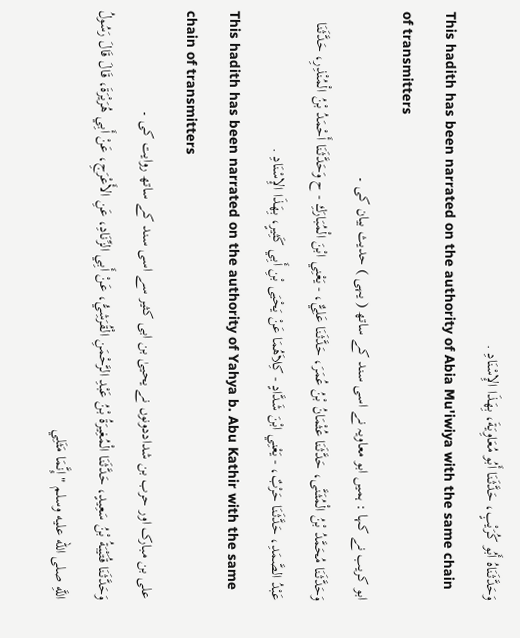وَحَدَّثَنَاهُ أَبُو كُرَيْبٍ، حَدَّثَنَا أَبُو مُعَاوِيَةَ، بِهَذَا الإِسْنَادِ .
This hadith has been narrated on the authority of Abia Mu'iwiya with the same chain of transmitters
ابو کریب نے کہا : ہمیں ابو معاویہ نے اسی سند کے ساتھ ( یہی ) حدیث بیان کی ۔
وَحَدَّثَنَا مُحَمَّدُ بْنُ الْمُثَنَّى، حَدَّثَنَا عُثْمَانُ بْنُ عُمَرَ، حَدَّثَنَا عَلِيٌّ، - يَعْنِي ابْنَ الْمُبَارَكِ - ح وَحَدَّثَنَا أَحْمَدُ بْنُ الْمُنْذِرِ، حَدَّثَنَا عَبْدُ الصَّمَدِ، حَدَّثَنَا حَرْبٌ، - يَعْنِي ابْنَ شَدَّادٍ - كِلاَهُمَا عَنْ يَحْيَى بْنِ أَبِي كَثِيرٍ، بِهَذَا الإِسْنَادِ .
This hadith has been narrated on the authority of Yahya b. Abu Kathir with the same chain of transmitters
علی بن مبارک اور حرب بن شداددونوں نے یحییٰ بن ابی کثیر سے اسی سند کے ساتھ روایت کی ۔
وَحَدَّثَنَا قُتَيْبَةُ بْنُ سَعِيدٍ، حَدَّثَنَا الْمُغِيرَةُ بْنُ عَبْدِ الرَّحْمَنِ الْقُرَشِيُّ، عَنْ أَبِي الزِّنَادِ، عَنِ الأَعْرَجِ، عَنْ أَبِي هُرَيْرَةَ، قَالَ قَالَ رَسُولُ اللَّهِ صلى الله عليه وسلم " إِنَّمَا مَثَلِي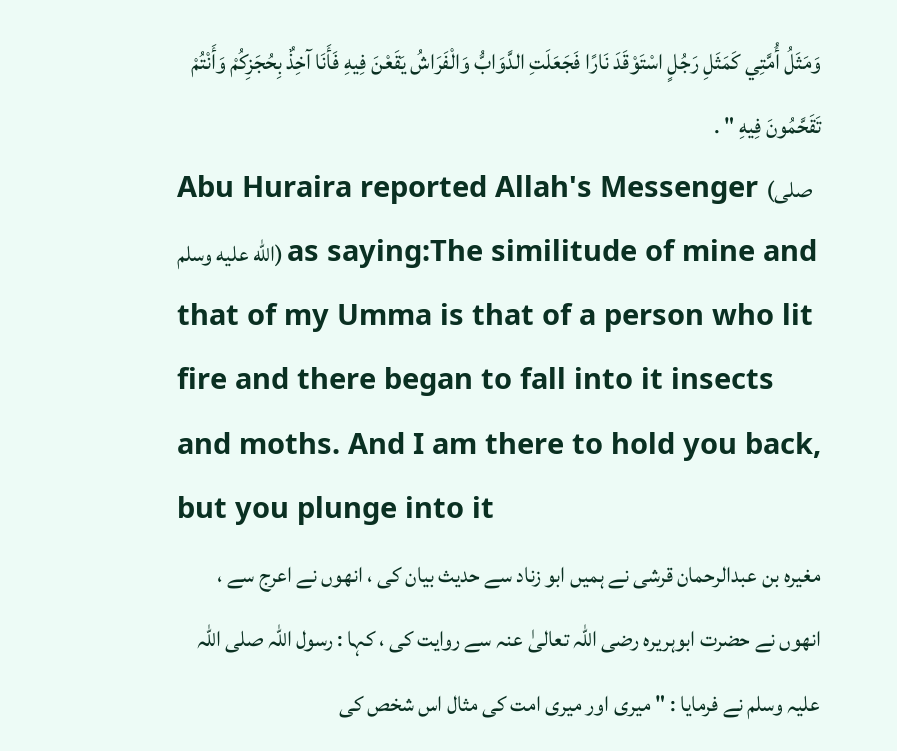وَمَثَلُ أُمَّتِي كَمَثَلِ رَجُلٍ اسْتَوْقَدَ نَارًا فَجَعَلَتِ الدَّوَابُّ وَالْفَرَاشُ يَقَعْنَ فِيهِ فَأَنَا آخِذٌ بِحُجَزِكُمْ وَأَنْتُمْ تَقَحَّمُونَ فِيهِ " .
Abu Huraira reported Allah's Messenger (صلى الله عليه وسلم) as saying:The similitude of mine and that of my Umma is that of a person who lit fire and there began to fall into it insects and moths. And I am there to hold you back, but you plunge into it
مغیرہ بن عبدالرحمان قرشی نے ہمیں ابو زناد سے حدیث بیان کی ، انھوں نے اعرج سے ، انھوں نے حضرت ابوہریرہ رضی اللہ تعالیٰ عنہ سے روایت کی ، کہا : رسول اللہ صلی اللہ علیہ وسلم نے فرمایا : " میری اور میری امت کی مثال اس شخص کی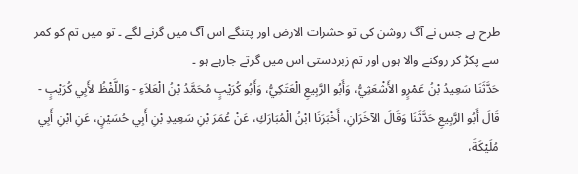طرح ہے جس نے آگ روشن کی تو حشرات الارض اور پتنگے اس آگ میں گرنے لگے ۔ تو میں تم کو کمر سے پکڑ کر روکنے والا ہوں اور تم زبردستی اس میں گرتے جارہے ہو ۔
حَدَّثَنَا سَعِيدُ بْنُ عَمْرٍو الأَشْعَثِيُّ، وَأَبُو الرَّبِيعِ الْعَتَكِيُّ، وَأَبُو كُرَيْبٍ مُحَمَّدُ بْنُ الْعَلاَءِ - وَاللَّفْظُ لأَبِي كُرَيْبٍ - قَالَ أَبُو الرَّبِيعِ حَدَّثَنَا وَقَالَ الآخَرَانِ، أَخْبَرَنَا ابْنُ الْمُبَارَكِ، عَنْ عُمَرَ بْنِ سَعِيدِ بْنِ أَبِي حُسَيْنٍ، عَنِ ابْنِ أَبِي مُلَيْكَةَ،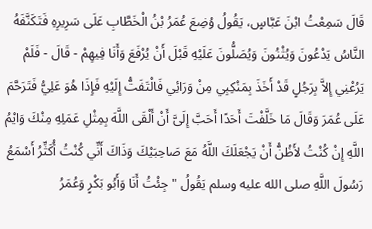قَالَ سَمِعْتُ ابْنَ عَبَّاسٍ، يَقُولُ وُضِعَ عُمَرُ بْنُ الْخَطَّابِ عَلَى سَرِيرِهِ فَتَكَنَّفَهُ النَّاسُ يَدْعُونَ وَيُثْنُونَ وَيُصَلُّونَ عَلَيْهِ قَبْلَ أَنْ يُرْفَعَ وَأَنَا فِيهِمْ - قَالَ - فَلَمْ يَرُعْنِي إِلاَّ بِرَجُلٍ قَدْ أَخَذَ بِمَنْكِبِي مِنْ وَرَائِي فَالْتَفَتُّ إِلَيْهِ فَإِذَا هُوَ عَلِيُّ فَتَرَحَّمَ عَلَى عُمَرَ وَقَالَ مَا خَلَّفْتَ أَحَدًا أَحَبَّ إِلَىَّ أَنْ أَلْقَى اللَّهَ بِمِثْلِ عَمَلِهِ مِنْكَ وَايْمُ اللَّهِ إِنْ كُنْتُ لأَظُنُّ أَنْ يَجْعَلَكَ اللَّهُ مَعَ صَاحِبَيْكَ وَذَاكَ أَنِّي كُنْتُ أُكَثِّرُ أَسْمَعُ رَسُولَ اللَّهِ صلى الله عليه وسلم يَقُولُ " جِئْتُ أَنَا وَأَبُو بَكْرٍ وَعُمَرُ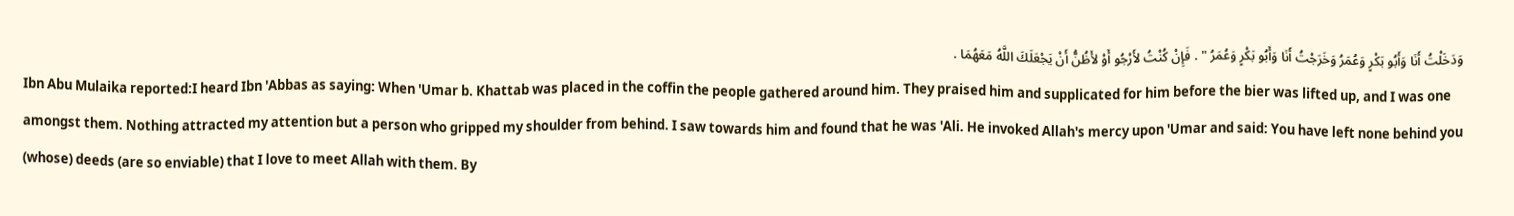وَدَخَلْتُ أَنَا وَأَبُو بَكْرٍ وَعُمَرُ وَخَرَجْتُ أَنَا وَأَبُو بَكْرٍ وَعُمَرُ " . فَإِنْ كُنْتُ لأَرْجُو أَوْ لأَظُنُّ أَنْ يَجْعَلَكَ اللَّهُ مَعَهُمَا .
Ibn Abu Mulaika reported:I heard Ibn 'Abbas as saying: When 'Umar b. Khattab was placed in the coffin the people gathered around him. They praised him and supplicated for him before the bier was lifted up, and I was one amongst them. Nothing attracted my attention but a person who gripped my shoulder from behind. I saw towards him and found that he was 'Ali. He invoked Allah's mercy upon 'Umar and said: You have left none behind you (whose) deeds (are so enviable) that I love to meet Allah with them. By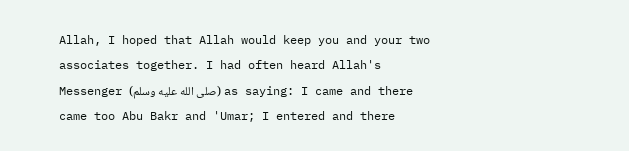Allah, I hoped that Allah would keep you and your two associates together. I had often heard Allah's Messenger (صلى الله عليه وسلم) as saying: I came and there came too Abu Bakr and 'Umar; I entered and there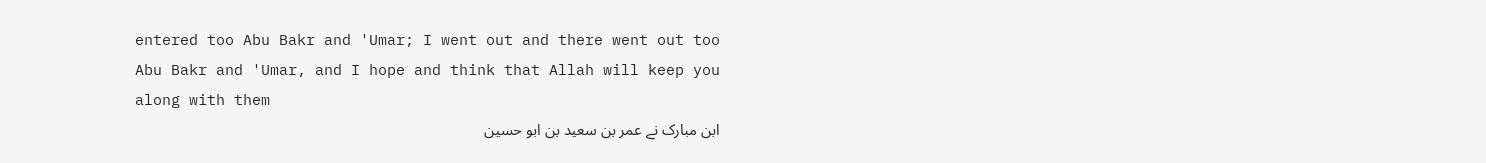entered too Abu Bakr and 'Umar; I went out and there went out too Abu Bakr and 'Umar, and I hope and think that Allah will keep you along with them
ابن مبارک نے عمر بن سعید بن ابو حسین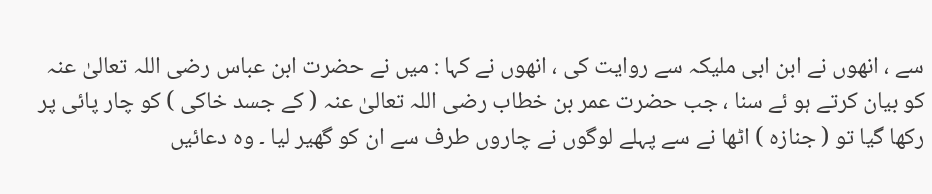سے ، انھوں نے ابن ابی ملیکہ سے روایت کی ، انھوں نے کہا : میں نے حضرت ابن عباس رضی اللہ تعالیٰ عنہ کو بیان کرتے ہو ئے سنا ، جب حضرت عمر بن خطاب رضی اللہ تعالیٰ عنہ ( کے جسد خاکی ) کو چار پائی پر رکھا گیا تو ( جنازہ ) اٹھا نے سے پہلے لوگوں نے چاروں طرف سے ان کو گھیر لیا ۔ وہ دعائیں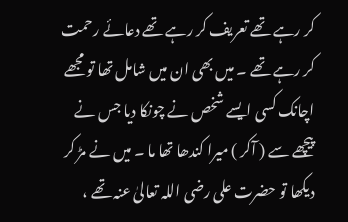کر رہے تھے تعریف کر رہے تھے دعائے رحمت کر رہے تھے ۔ میں بھی ان میں شامل تھا تو مجھے اچانک کسی ایسے شخص نے چونکا دیا جس نے پیچھے سے ( آکر ) میرا کندھا تھا ما ۔ میں نے مڑ کر دیکھا تو حضرت علی رضی اللہ تعالیٰ عنہ تھے ،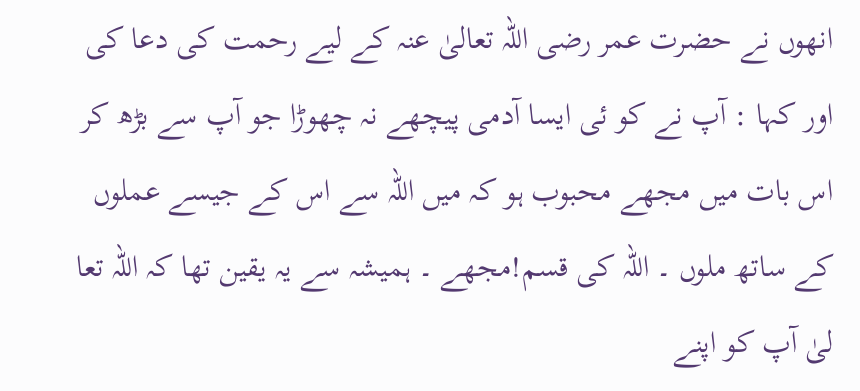انھوں نے حضرت عمر رضی اللہ تعالیٰ عنہ کے لیے رحمت کی دعا کی اور کہا : آپ نے کو ئی ایسا آدمی پیچھے نہ چھوڑا جو آپ سے بڑھ کر اس بات میں مجھے محبوب ہو کہ میں اللہ سے اس کے جیسے عملوں کے ساتھ ملوں ۔ اللہ کی قسم!مجھے ۔ ہمیشہ سے یہ یقین تھا کہ اللہ تعا لیٰ آپ کو اپنے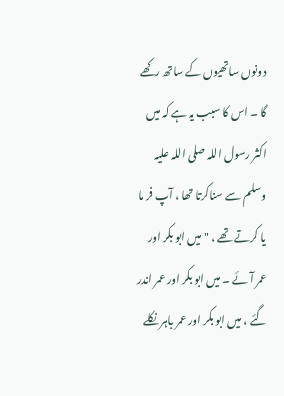دونوں ساتھیوں کے ساتھ رکھے گا ۔ اس کا سبب یہ ہے کہ میں اکثر رسول اللہ صلی اللہ علیہ وسلم سے سناکرتا تھا ، آپ فر ما یا کرتے تھے ، " میں ابو بکر اور عمر آئے ۔ میں ابو بکر اور عمر اندر گئے ، میں ابو بکر اور عمر باہر نکلے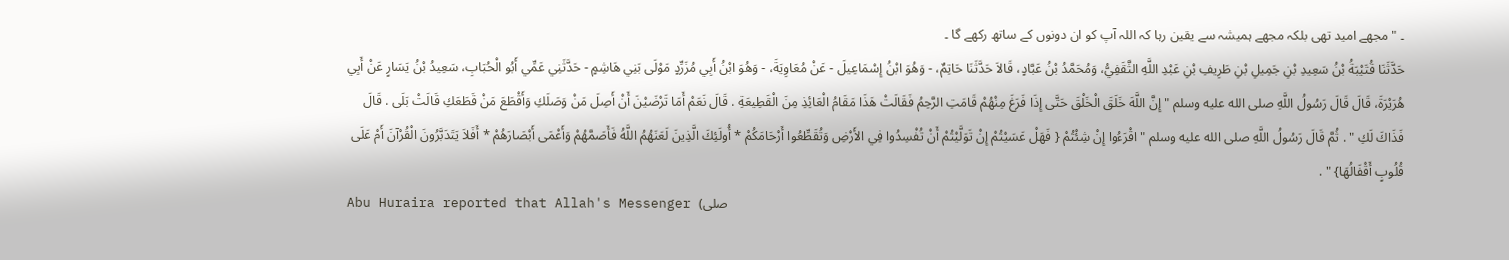۔ " مجھے امید تھی بلکہ مجھے ہمیشہ سے یقین رہا کہ اللہ آپ کو ان دونوں کے ساتھ رکھے گا ۔
حَدَّثَنَا قُتَيْبَةُ بْنُ سَعِيدِ بْنِ جَمِيلِ بْنِ طَرِيفِ بْنِ عَبْدِ اللَّهِ الثَّقَفِيُّ، وَمُحَمَّدُ بْنُ عَبَّادٍ، قَالاَ حَدَّثَنَا حَاتِمٌ، - وَهُوَ ابْنُ إِسْمَاعِيلَ - عَنْ مُعَاوِيَةَ، - وَهُوَ ابْنُ أَبِي مُزَرِّدٍ مَوْلَى بَنِي هَاشِمٍ - حَدَّثَنِي عَمِّي أَبُو الْحُبَابِ، سَعِيدُ بْنُ يَسَارٍ عَنْ أَبِي هُرَيْرَةَ، قَالَ قَالَ رَسُولُ اللَّهِ صلى الله عليه وسلم " إِنَّ اللَّهَ خَلَقَ الْخَلْقَ حَتَّى إِذَا فَرَغَ مِنْهُمْ قَامَتِ الرَّحِمُ فَقَالَتْ هَذَا مَقَامُ الْعَائِذِ مِنَ الْقَطِيعَةِ . قَالَ نَعَمْ أَمَا تَرْضَيْنَ أَنْ أَصِلَ مَنْ وَصَلَكِ وَأَقْطَعَ مَنْ قَطَعَكِ قَالَتْ بَلَى . قَالَ فَذَاكَ لَكِ " . ثُمَّ قَالَ رَسُولُ اللَّهِ صلى الله عليه وسلم " اقْرَءُوا إِنْ شِئْتُمْ { فَهَلْ عَسَيْتُمْ إِنْ تَوَلَّيْتُمْ أَنْ تُفْسِدُوا فِي الأَرْضِ وَتُقَطِّعُوا أَرْحَامَكُمْ * أُولَئِكَ الَّذِينَ لَعَنَهُمُ اللَّهُ فَأَصَمَّهُمْ وَأَعْمَى أَبْصَارَهُمْ * أَفَلاَ يَتَدَبَّرُونَ الْقُرْآنَ أَمْ عَلَى قُلُوبٍ أَقْفَالُهَا} " .
Abu Huraira reported that Allah's Messenger (صلى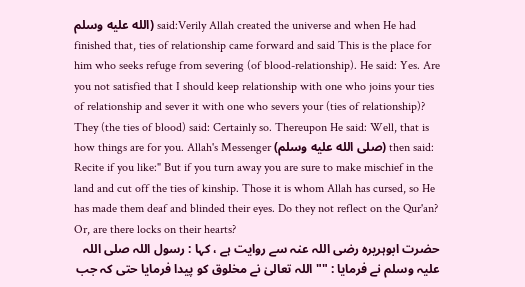الله عليه وسلم) said:Verily Allah created the universe and when He had finished that, ties of relationship came forward and said This is the place for him who seeks refuge from severing (of blood-relationship). He said: Yes. Are you not satisfied that I should keep relationship with one who joins your ties of relationship and sever it with one who severs your (ties of relationship)? They (the ties of blood) said: Certainly so. Thereupon He said: Well, that is how things are for you. Allah's Messenger (صلى الله عليه وسلم) then said: Recite if you like:" But if you turn away you are sure to make mischief in the land and cut off the ties of kinship. Those it is whom Allah has cursed, so He has made them deaf and blinded their eyes. Do they not reflect on the Qur'an? Or, are there locks on their hearts?
حضرت ابوہریرہ رضی اللہ عنہ سے روایت ہے ، کہا : رسول اللہ صلی اللہ علیہ وسلم نے فرمایا : "" اللہ تعالیٰ نے مخلوق کو پیدا فرمایا حتی کہ جب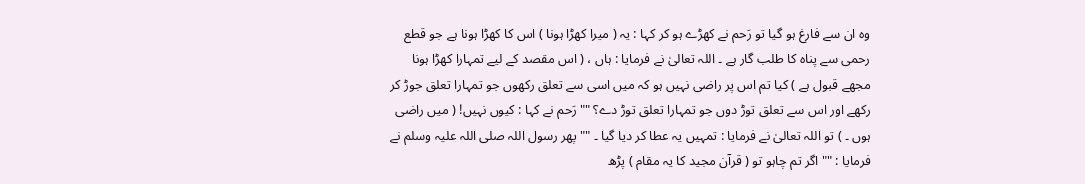وہ ان سے فارغ ہو گیا تو رَحم نے کھڑے ہو کر کہا : یہ ( میرا کھڑا ہونا ) اس کا کھڑا ہونا ہے جو قطع رحمی سے پناہ کا طلب گار ہے ۔ اللہ تعالیٰ نے فرمایا : ہاں ، ( اس مقصد کے لیے تمہارا کھڑا ہونا مجھے قبول ہے ) کیا تم اس پر راضی نہیں ہو کہ میں اسی سے تعلق رکھوں جو تمہارا تعلق جوڑ کر رکھے اور اس سے تعلق توڑ دوں جو تمہارا تعلق توڑ دے؟ "" رَحم نے کہا : کیوں نہیں! ( میں راضی ہوں ۔ ) تو اللہ تعالیٰ نے فرمایا : تمہیں یہ عطا کر دیا گیا ۔ "" پھر رسول اللہ صلی اللہ علیہ وسلم نے فرمایا : "" اگر تم چاہو تو ( قرآن مجید کا یہ مقام ) پڑھ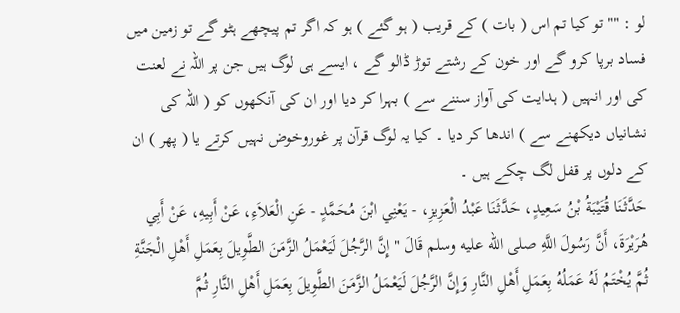لو : "" تو کیا تم اس ( بات ) کے قریب ( ہو گئے ) ہو کہ اگر تم پیچھے ہٹو گے تو زمین میں فساد برپا کرو گے اور خون کے رشتے توڑ ڈالو گے ، ایسے ہی لوگ ہیں جن پر اللہ نے لعنت کی اور انہیں ( ہدایت کی آواز سننے سے ) بہرا کر دیا اور ان کی آنکھوں کو ( اللہ کی نشانیاں دیکھنے سے ) اندھا کر دیا ۔ کیا یہ لوگ قرآن پر غوروخوض نہیں کرتے یا ( پھر ) ان کے دلوں پر قفل لگ چکے ہیں ۔
حَدَّثَنَا قُتَيْبَةُ بْنُ سَعِيدٍ، حَدَّثَنَا عَبْدُ الْعَزِيزِ، - يَعْنِي ابْنَ مُحَمَّدٍ - عَنِ الْعَلاَءِ، عَنْ أَبِيهِ، عَنْ أَبِي هُرَيْرَةَ، أَنَّ رَسُولَ اللَّهِ صلى الله عليه وسلم قَالَ " إِنَّ الرَّجُلَ لَيَعْمَلُ الزَّمَنَ الطَّوِيلَ بِعَمَلِ أَهْلِ الْجَنَّةِ ثُمَّ يُخْتَمُ لَهُ عَمَلُهُ بِعَمَلِ أَهْلِ النَّارِ وَإِنَّ الرَّجُلَ لَيَعْمَلُ الزَّمَنَ الطَّوِيلَ بِعَمَلِ أَهْلِ النَّارِ ثُمَّ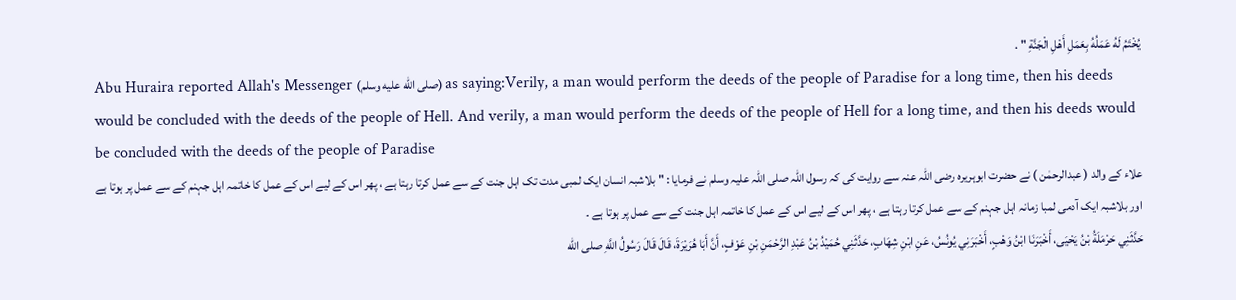يُخْتَمُ لَهُ عَمَلُهُ بِعَمَلِ أَهْلِ الْجَنَّةِ " .
Abu Huraira reported Allah's Messenger (صلى الله عليه وسلم) as saying:Verily, a man would perform the deeds of the people of Paradise for a long time, then his deeds would be concluded with the deeds of the people of Hell. And verily, a man would perform the deeds of the people of Hell for a long time, and then his deeds would be concluded with the deeds of the people of Paradise
علاء کے والد ( عبدالرحمٰن ) نے حضرت ابوہریرہ رضی اللہ عنہ سے روایت کی کہ رسول اللہ صلی اللہ علیہ وسلم نے فرمایا : " بلاشبہ انسان ایک لمبی مدت تک اہل جنت کے سے عمل کرتا رہتا ہے ، پھر اس کے لیے اس کے عمل کا خاتمہ اہل جہنم کے سے عمل پر ہوتا ہے اور بلاشبہ ایک آدمی لمبا زمانہ اہل جہنم کے سے عمل کرتا رہتا ہے ، پھر اس کے لیے اس کے عمل کا خاتمہ اہل جنت کے سے عمل پر ہوتا ہے ۔
حَدَّثَنِي حَرْمَلَةُ بْنُ يَحْيَى، أَخْبَرَنَا ابْنُ وَهْبٍ، أَخْبَرَنِي يُونُسُ، عَنِ ابْنِ شِهَابٍ، حَدَّثَنِي حُمَيْدُ بْنُ عَبْدِ الرَّحْمَنِ بْنِ عَوْفٍ، أَنَّ أَبَا هُرَيْرَةَ، قَالَ قَالَ رَسُولُ اللَّهِ صلى الله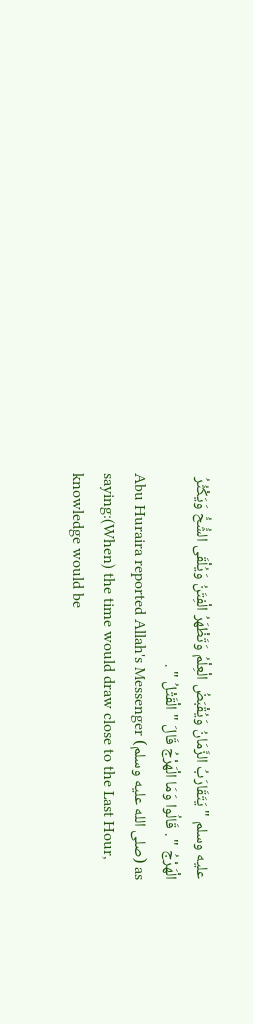عليه وسلم " يَتَقَارَبُ الزَّمَانُ وَيُقْبَضُ الْعِلْمُ وَتَظْهَرُ الْفِتَنُ وَيُلْقَى الشُّحُّ وَيَكْثُرُ الْهَرْجُ " . قَالُوا وَمَا الْهَرْجُ قَالَ " الْقَتْلُ " .
Abu Huraira reported Allah's Messenger (صلى الله عليه وسلم) as saying:(When) the time would draw close to the Last Hour, knowledge would be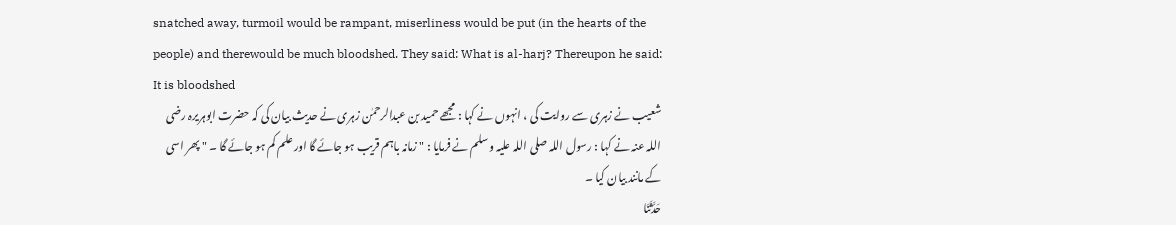snatched away, turmoil would be rampant, miserliness would be put (in the hearts of the people) and therewould be much bloodshed. They said: What is al-harj? Thereupon he said: It is bloodshed
شعیب نے زہری سے روایت کی ، انہوں نے کہا : مجھے حمید بن عبدالرحمٰن زہری نے حدیث بیان کی کہ حضرت ابوہریرہ رضی اللہ عنہ نے کہا : رسول اللہ صلی اللہ علیہ وسلم نے فرمایا : " زمانہ باہم قریب ہو جائے گا اور علم کم ہو جائے گا ۔ " پھر اسی کے مانند بیان کیا ۔
حَدَّثَنَا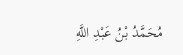مُحَمَّدُ بْنُ عَبْدِ اللَّهِ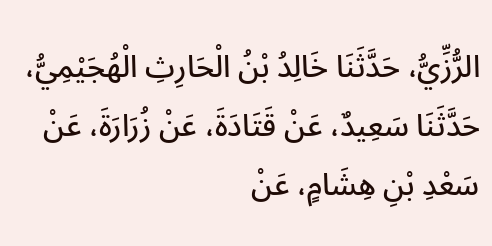الرُّزِّيُّ، حَدَّثَنَا خَالِدُ بْنُ الْحَارِثِ الْهُجَيْمِيُّ، حَدَّثَنَا سَعِيدٌ، عَنْ قَتَادَةَ، عَنْ زُرَارَةَ، عَنْ سَعْدِ بْنِ هِشَامٍ، عَنْ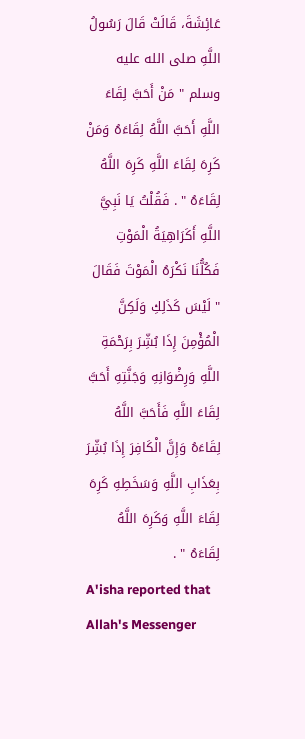عَائِشَةَ، قَالَتْ قَالَ رَسُولُ اللَّهِ صلى الله عليه وسلم " مَنْ أَحَبَّ لِقَاءَ اللَّهِ أَحَبَّ اللَّهُ لِقَاءَهُ وَمَنْ كَرِهَ لِقَاءَ اللَّهِ كَرِهَ اللَّهُ لِقَاءَهُ " . فَقُلْتُ يَا نَبِيَّ اللَّهِ أَكَرَاهِيَةُ الْمَوْتِ فَكُلُّنَا نَكْرَهُ الْمَوْتَ فَقَالَ " لَيْسَ كَذَلِكِ وَلَكِنَّ الْمُؤْمِنَ إِذَا بُشِّرَ بِرَحْمَةِ اللَّهِ وَرِضْوَانِهِ وَجَنَّتِهِ أَحَبَّ لِقَاءَ اللَّهِ فَأَحَبَّ اللَّهُ لِقَاءَهُ وَإِنَّ الْكَافِرَ إِذَا بُشِّرَ بِعَذَابِ اللَّهِ وَسَخَطِهِ كَرِهَ لِقَاءَ اللَّهِ وَكَرِهَ اللَّهُ لِقَاءَهُ " .
A'isha reported that Allah's Messenger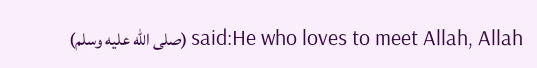(صلى الله عليه وسلم) said:He who loves to meet Allah, Allah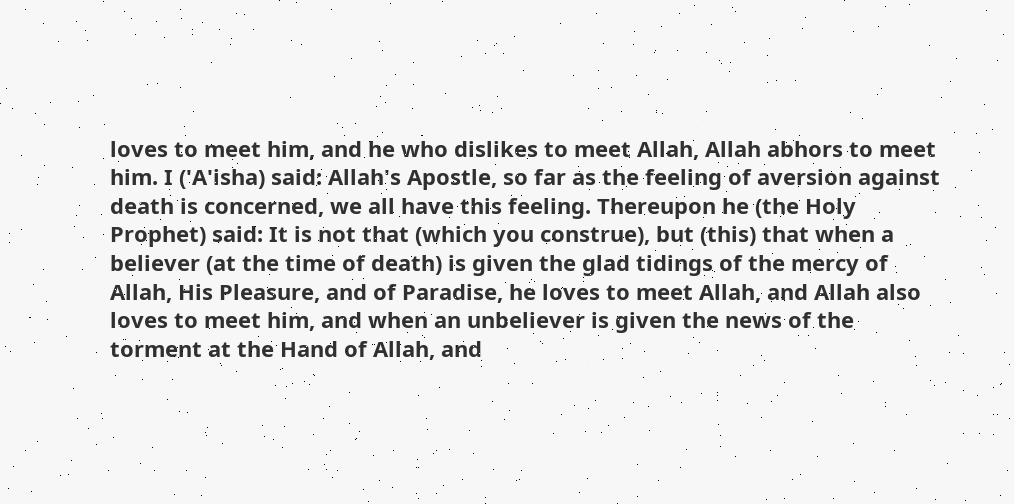loves to meet him, and he who dislikes to meet Allah, Allah abhors to meet him. I ('A'isha) said: Allah's Apostle, so far as the feeling of aversion against death is concerned, we all have this feeling. Thereupon he (the Holy Prophet) said: It is not that (which you construe), but (this) that when a believer (at the time of death) is given the glad tidings of the mercy of Allah, His Pleasure, and of Paradise, he loves to meet Allah, and Allah also loves to meet him, and when an unbeliever is given the news of the torment at the Hand of Allah, and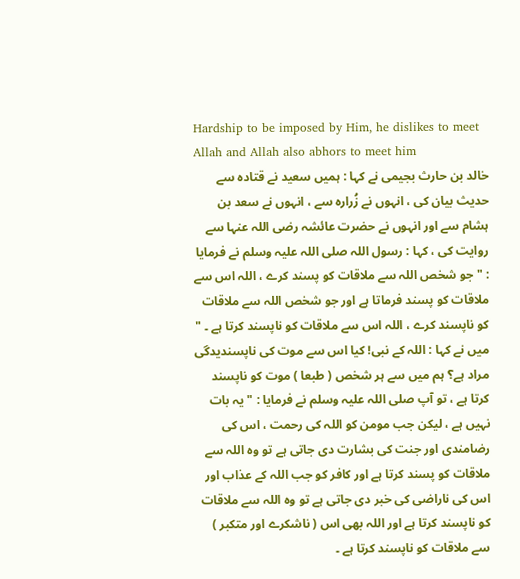Hardship to be imposed by Him, he dislikes to meet Allah and Allah also abhors to meet him
خالد بن حارث بجیمی نے کہا : ہمیں سعید نے قتادہ سے حدیث بیان کی ، انہوں نے زُرارہ سے ، انہوں نے سعد بن ہشام سے اور انہوں نے حضرت عائشہ رضی اللہ عنہا سے روایت کی ، کہا : رسول اللہ صلی اللہ علیہ وسلم نے فرمایا : " جو شخص اللہ سے ملاقات کو پسند کرے ، اللہ اس سے ملاقات کو پسند فرماتا ہے اور جو شخص اللہ سے ملاقات کو ناپسند کرے ، اللہ اس سے ملاقات کو ناپسند کرتا ہے ۔ " میں نے کہا : اللہ کے نبی! کیا اس سے موت کی ناپسندیدگی مراد ہے؟ ہم میں سے ہر شخص ( طبعا ) موت کو ناپسند کرتا ہے ، تو آپ صلی اللہ علیہ وسلم نے فرمایا : " یہ بات نہیں ہے ، لیکن جب مومن کو اللہ کی رحمت ، اس کی رضامندی اور جنت کی بشارت دی جاتی ہے تو وہ اللہ سے ملاقات کو پسند کرتا ہے اور کافر کو جب اللہ کے عذاب اور اس کی ناراضی کی خبر دی جاتی ہے تو وہ اللہ سے ملاقات کو ناپسند کرتا ہے اور اللہ بھی اس ( ناشکرے اور متکبر ) سے ملاقات کو ناپسند کرتا ہے ۔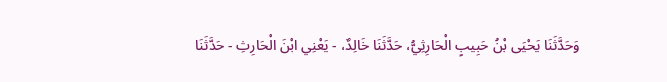وَحَدَّثَنَا يَحْيَى بْنُ حَبِيبٍ الْحَارِثِيُّ، حَدَّثَنَا خَالِدٌ، - يَعْنِي ابْنَ الْحَارِثِ - حَدَّثَنَا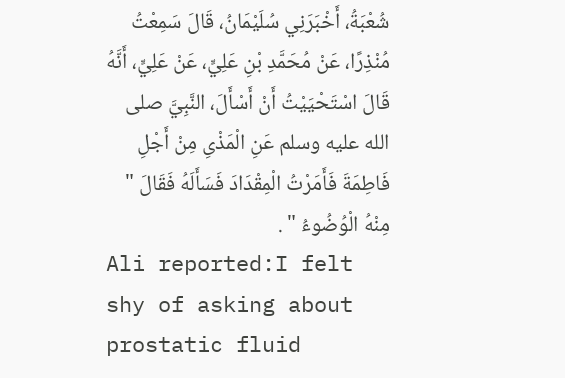شُعْبَةُ، أَخْبَرَنِي سُلَيْمَانُ، قَالَ سَمِعْتُ مُنْذِرًا، عَنْ مُحَمَّدِ بْنِ عَلِيٍّ، عَنْ عَلِيٍّ، أَنَّهُ قَالَ اسْتَحْيَيْتُ أَنْ أَسْأَلَ، النَّبِيَّ صلى الله عليه وسلم عَنِ الْمَذْىِ مِنْ أَجْلِ فَاطِمَةَ فَأَمَرْتُ الْمِقْدَادَ فَسَأَلَهُ فَقَالَ " مِنْهُ الْوُضُوءُ " .
Ali reported:I felt shy of asking about prostatic fluid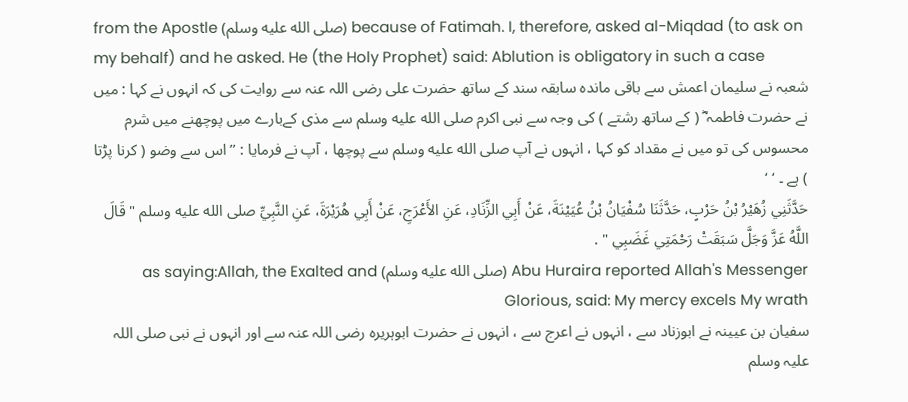from the Apostle (صلى الله عليه وسلم) because of Fatimah. I, therefore, asked al-Miqdad (to ask on my behalf) and he asked. He (the Holy Prophet) said: Ablution is obligatory in such a case
شعبہ نے سلیمان اعمش سے باقی ماندہ سابقہ سند کے ساتھ حضرت علی رضی اللہ عنہ سے روایت کی کہ انہوں نے کہا : میں نے حضرت فاطمہ ؓ ( کے ساتھ رشتے ) کی وجہ سے نبی اکرم صلى الله عليه وسلم سے مذی کےبارے میں پوچھنے میں شرم محسوس کی تو میں نے مقداد کو کہا ، انہوں نے آپ صلى الله عليه وسلم سے پوچھا ، آپ نے فرمایا : ’’اس سے وضو ( کرنا پڑتا ) ہے ۔ ‘ ‘
حَدَّثَنِي زُهَيْرُ بْنُ حَرْبٍ، حَدَّثَنَا سُفْيَانُ بْنُ عُيَيْنَةَ، عَنْ أَبِي الزِّنَادِ، عَنِ الأَعْرَجِ، عَنْ أَبِي هُرَيْرَةَ، عَنِ النَّبِيِّ صلى الله عليه وسلم " قَالَ اللَّهُ عَزَّ وَجَلَّ سَبَقَتْ رَحْمَتِي غَضَبِي " .
Abu Huraira reported Allah's Messenger (صلى الله عليه وسلم) as saying:Allah, the Exalted and Glorious, said: My mercy excels My wrath
سفیان بن عیینہ نے ابوزناد سے ، انہوں نے اعرج سے ، انہوں نے حضرت ابوہریرہ رضی اللہ عنہ سے اور انہوں نے نبی صلی اللہ علیہ وسلم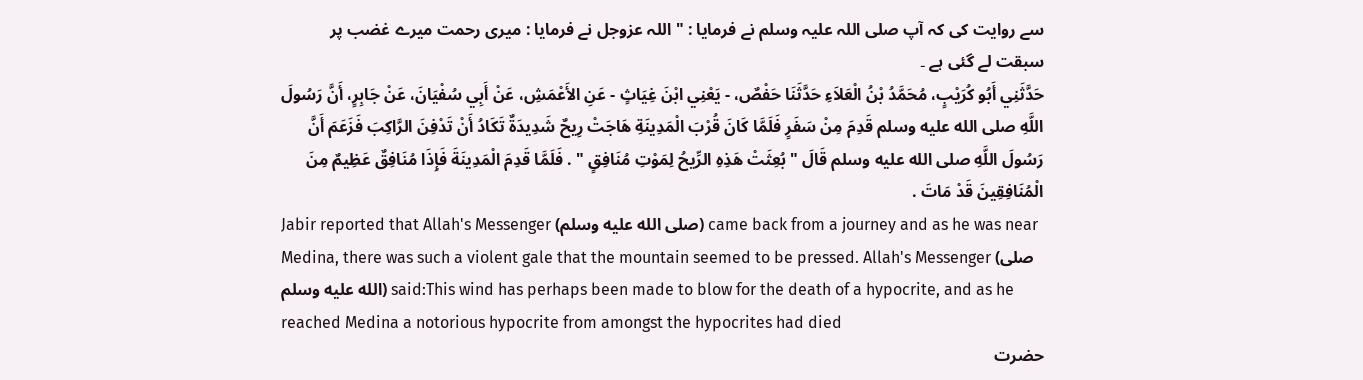سے روایت کی کہ آپ صلی اللہ علیہ وسلم نے فرمایا : " اللہ عزوجل نے فرمایا : میری رحمت میرے غضب پر سبقت لے گئی ہے ۔
حَدَّثَنِي أَبُو كُرَيْبٍ، مُحَمَّدُ بْنُ الْعَلاَءِ حَدَّثَنَا حَفْصٌ، - يَعْنِي ابْنَ غِيَاثٍ - عَنِ الأَعْمَشِ، عَنْ أَبِي سُفْيَانَ، عَنْ جَابِرٍ، أَنَّ رَسُولَ اللَّهِ صلى الله عليه وسلم قَدِمَ مِنْ سَفَرٍ فَلَمَّا كَانَ قُرْبَ الْمَدِينَةِ هَاجَتْ رِيحٌ شَدِيدَةٌ تَكَادُ أَنْ تَدْفِنَ الرَّاكِبَ فَزَعَمَ أَنَّ رَسُولَ اللَّهِ صلى الله عليه وسلم قَالَ " بُعِثَتْ هَذِهِ الرِّيحُ لِمَوْتِ مُنَافِقٍ " . فَلَمَّا قَدِمَ الْمَدِينَةَ فَإِذَا مُنَافِقٌ عَظِيمٌ مِنَ الْمُنَافِقِينَ قَدْ مَاتَ .
Jabir reported that Allah's Messenger (صلى الله عليه وسلم) came back from a journey and as he was near Medina, there was such a violent gale that the mountain seemed to be pressed. Allah's Messenger (صلى الله عليه وسلم) said:This wind has perhaps been made to blow for the death of a hypocrite, and as he reached Medina a notorious hypocrite from amongst the hypocrites had died
حضرت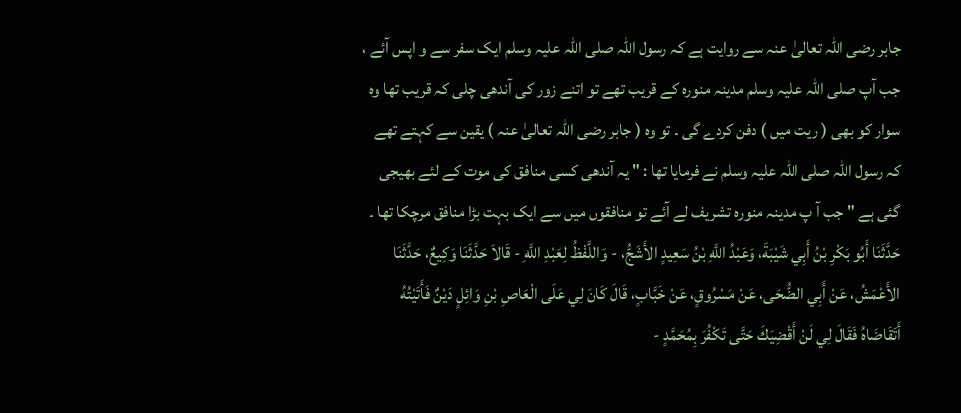جابر رضی اللہ تعالیٰ عنہ سے روایت ہے کہ رسول اللہ صلی اللہ علیہ وسلم ایک سفر سے و اپس آئے ، جب آپ صلی اللہ علیہ وسلم مدینہ منورہ کے قریب تھے تو اتنے زور کی آندھی چلی کہ قریب تھا وہ سوار کو بھی ( ریت میں ) دفن کردے گی ۔ تو وہ ( جابر رضی اللہ تعالیٰ عنہ ) یقین سے کہتے تھے کہ رسول اللہ صلی اللہ علیہ وسلم نے فرمایا تھا : " یہ آندھی کسی منافق کی موت کے لئے بھیجی گئی ہے " جب آ پ مدینہ منورہ تشریف لے آئے تو منافقوں میں سے ایک بہت بڑا منافق مرچکا تھا ۔
حَدَّثَنَا أَبُو بَكْرِ بْنُ أَبِي شَيْبَةَ، وَعَبْدُ اللَّهِ بْنُ سَعِيدٍ الأَشَجُّ، - وَاللَّفْظُ لِعَبْدِ اللَّهِ - قَالاَ حَدَّثَنَا وَكِيعٌ، حَدَّثَنَا الأَعْمَشُ، عَنْ أَبِي الضُّحَى، عَنْ مَسْرُوقٍ، عَنْ خَبَّابٍ، قَالَ كَانَ لِي عَلَى الْعَاصِ بْنِ وَائِلٍ دَيْنٌ فَأَتَيْتُهُ أَتَقَاضَاهُ فَقَالَ لِي لَنْ أَقْضِيَكَ حَتَّى تَكْفُرَ بِمُحَمَّدٍ -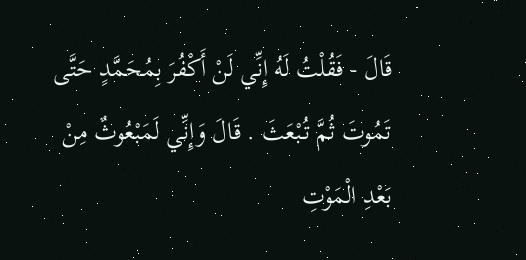قَالَ - فَقُلْتُ لَهُ إِنِّي لَنْ أَكْفُرَ بِمُحَمَّدٍ حَتَّى تَمُوتَ ثُمَّ تُبْعَثَ . قَالَ وَإِنِّي لَمَبْعُوثٌ مِنْ بَعْدِ الْمَوْتِ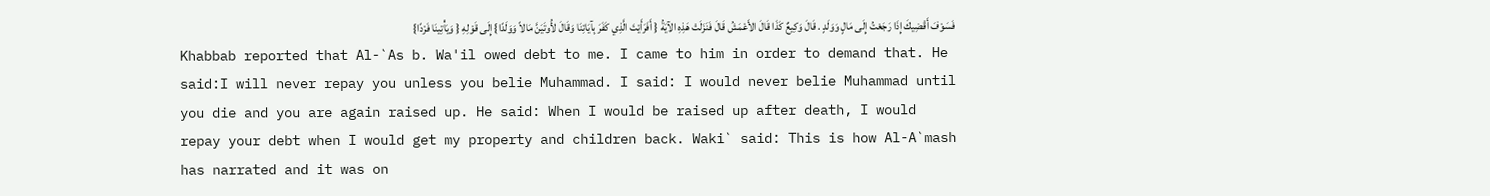فَسَوْفَ أَقْضِيكَ إِذَا رَجَعْتُ إِلَى مَالٍ وَوَلَدٍ . قَالَ وَكِيعٌ كَذَا قَالَ الأَعْمَشُ قَالَ فَنَزَلَتْ هَذِهِ الآيَةُ { أَفَرَأَيْتَ الَّذِي كَفَرَ بِآيَاتِنَا وَقَالَ لأُوتَيَنَّ مَالاً وَوَلَدًا} إِلَى قَوْلِهِ { وَيَأْتِينَا فَرْدًا}
Khabbab reported that Al-`As b. Wa'il owed debt to me. I came to him in order to demand that. He said:I will never repay you unless you belie Muhammad. I said: I would never belie Muhammad until you die and you are again raised up. He said: When I would be raised up after death, I would repay your debt when I would get my property and children back. Waki` said: This is how Al-A`mash has narrated and it was on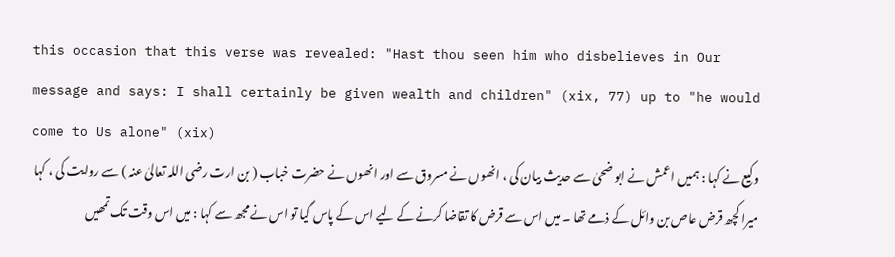this occasion that this verse was revealed: "Hast thou seen him who disbelieves in Our message and says: I shall certainly be given wealth and children" (xix, 77) up to "he would come to Us alone" (xix)
وکیع نے کہا : ہمیں اعمش نے ابو ضحیٰ سے حدیث بیان کی ، انھوں نے مسروق سے اور انھوں نے حضرت خباب ( بن ارت رضی اللہ تعالیٰ عنہ ) سے روایت کی ، کہا میرا کچھ قرض عاص بن وائل کے ذمے تھا ۔ میں اس سے قرض کا تقاضا کرنے کے لیے اس کے پاس گیا تو اس نے مجھ سے کہا : میں اس وقت تک تمھیں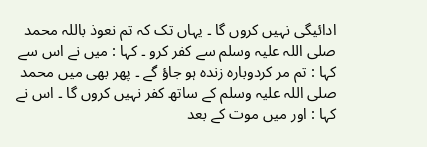ادائیگی نہیں کروں گا ۔ یہاں تک کہ تم نعوذ باللہ محمد صلی اللہ علیہ وسلم سے کفر کرو ۔ کہا : میں نے اس سے کہا : تم مر کردوبارہ زندہ ہو جاؤ گے ۔ پھر بھی میں محمد صلی اللہ علیہ وسلم کے ساتھ کفر نہیں کروں گا ۔ اس نے کہا : اور میں موت کے بعد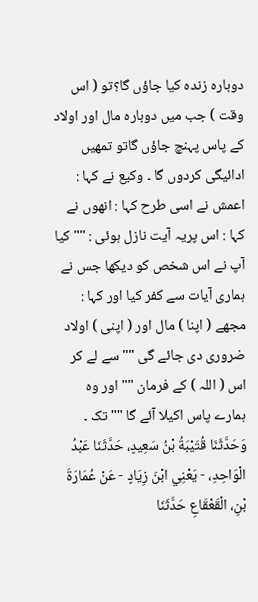دوبارہ زندہ کیا جاؤں گا؟تو ( اس وقت ) جب میں دوبارہ مال اور اولاد کے پاس پہنچ جاؤں گاتو تمھیں ادائیگی کردوں گا ۔ وکیع نے کہا : اعمش نے اسی طرح کہا : انھوں نے کہا : اس پریہ آیت نازل ہوئی : "" کیا آپ نے اس شخص کو دیکھا جس نے ہماری آیات سے کفر کیا اور کہا : مجھے ( اپنا ) مال اور ( اپنی ) اولاد ضروری دی جائے گی "" سے لے کر اس ( اللہ ) کے فرمان "" اور وہ ہمارے پاس اکیلا آئے گا "" تک ۔
وَحَدَّثَنَا قُتَيْبَةُ بْنُ سَعِيدٍ، حَدَّثَنَا عَبْدُ الْوَاحِدِ، - يَعْنِي ابْنَ زِيَادٍ - عَنْ عُمَارَةَ بْنِ، الْقَعْقَاعِ حَدَّثَنَا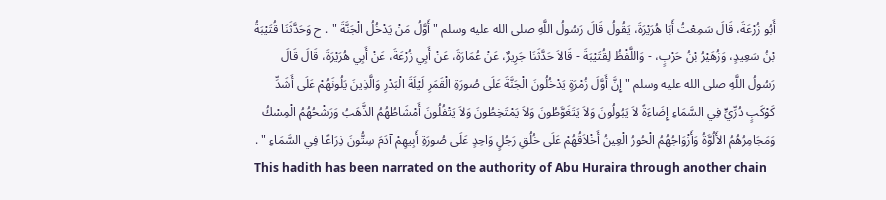أَبُو زُرْعَةَ، قَالَ سَمِعْتُ أَبَا هُرَيْرَةَ، يَقُولُ قَالَ رَسُولُ اللَّهِ صلى الله عليه وسلم " أَوَّلُ مَنْ يَدْخُلُ الْجَنَّةَ " . ح وَحَدَّثَنَا قُتَيْبَةُ بْنُ سَعِيدٍ، وَزُهَيْرُ بْنُ حَرْبٍ، - وَاللَّفْظُ لِقُتَيْبَةَ - قَالاَ حَدَّثَنَا جَرِيرٌ، عَنْ عُمَارَةَ، عَنْ أَبِي زُرْعَةَ، عَنْ أَبِي هُرَيْرَةَ، قَالَ قَالَ رَسُولُ اللَّهِ صلى الله عليه وسلم " إِنَّ أَوَّلَ زُمْرَةٍ يَدْخُلُونَ الْجَنَّةَ عَلَى صُورَةِ الْقَمَرِ لَيْلَةَ الْبَدْرِ وَالَّذِينَ يَلُونَهُمْ عَلَى أَشَدِّ كَوْكَبٍ دُرِّيٍّ فِي السَّمَاءِ إِضَاءَةً لاَ يَبُولُونَ وَلاَ يَتَغَوَّطُونَ وَلاَ يَمْتَخِطُونَ وَلاَ يَتْفُلُونَ أَمْشَاطُهُمُ الذَّهَبُ وَرَشْحُهُمُ الْمِسْكُ وَمَجَامِرُهُمُ الأَلُوَّةُ وَأَزْوَاجُهُمُ الْحُورُ الْعِينُ أَخْلاَقُهُمْ عَلَى خُلُقِ رَجُلٍ وَاحِدٍ عَلَى صُورَةِ أَبِيهِمْ آدَمَ سِتُّونَ ذِرَاعًا فِي السَّمَاءِ " .
This hadith has been narrated on the authority of Abu Huraira through another chain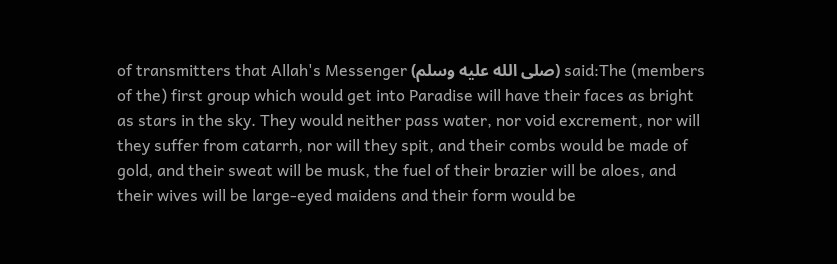of transmitters that Allah's Messenger (صلى الله عليه وسلم) said:The (members of the) first group which would get into Paradise will have their faces as bright as stars in the sky. They would neither pass water, nor void excrement, nor will they suffer from catarrh, nor will they spit, and their combs would be made of gold, and their sweat will be musk, the fuel of their brazier will be aloes, and their wives will be large-eyed maidens and their form would be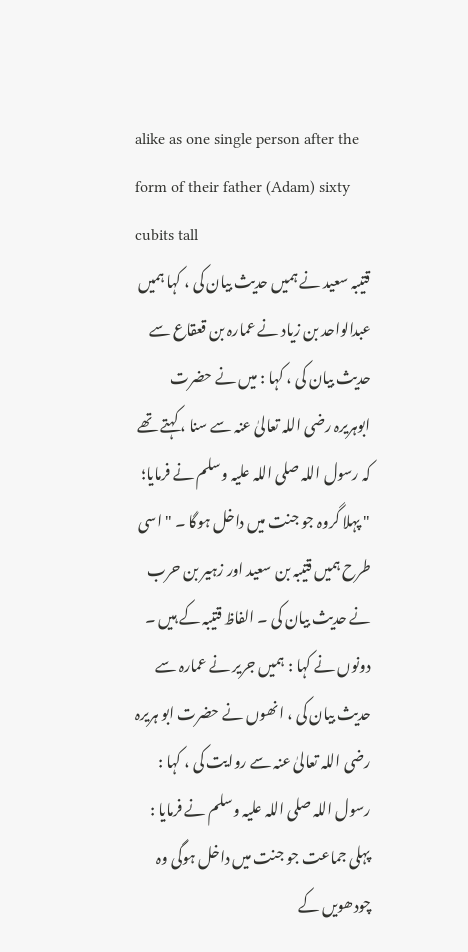alike as one single person after the form of their father (Adam) sixty cubits tall
قتیبہ سعید نے ہمیں حدیث بیان کی ، کہا ہمیں عبدالواحد بن زیاد نے عمارہ بن قعقاع سے حدیث بیان کی ، کہا : میں نے حضرت ابوہریرہ رضی اللہ تعالیٰ عنہ سے سنا ، کہتے تھے کہ رسول اللہ صلی اللہ علیہ وسلم نے فرمایا؛ " پہلا گروہ جو جنت میں داخل ہوگا ۔ " اسی طرح ہمیں قتیبہ بن سعید اور زہیر بن حرب نے حدیث بیان کی ۔ الفاظ قتیبہ کے ہیں ۔ دونوں نے کہا : ہمیں جریر نے عمارہ سے حدیث بیان کی ، انھوں نے حضرت ابو ہریرہ رضی اللہ تعالیٰ عنہ سے روایت کی ، کہا : رسول اللہ صلی اللہ علیہ وسلم نے فرمایا : پہلی جماعت جو جنت میں داخل ہوگی وہ چودھویں کے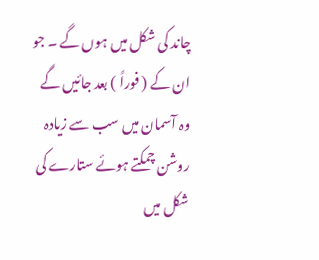چاند کی شکل میں ہوں گے ۔ جو ان کے ( فوراً ) بعد جائیں گے وہ آسمان میں سب سے زیادہ روشن چمکتے ہوئے ستارے کی شکل میں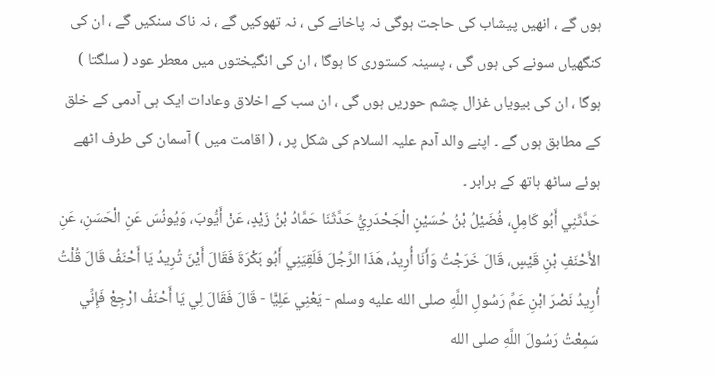ہوں گے ، انھیں پیشاب کی حاجت ہوگی نہ پاخانے کی ، نہ تھوکیں گے ، نہ ناک سنکیں گے ، ان کی کنگھیاں سونے کی ہوں گی ، پسینہ کستوری کا ہوگا ، ان کی انگیختوں میں معطر عود ( سلگتا ) ہوگا ، ان کی بیویاں غزال چشم حوریں ہوں گی ، ان سب کے اخلاق وعادات ایک ہی آدمی کے خلق کے مطابق ہوں گے ۔ اپنے والد آدم علیہ السلام کی شکل پر ، ( اقامت میں ) آسمان کی طرف اٹھے ہوئے ساٹھ ہاتھ کے برابر ۔
حَدَّثَنِي أَبُو كَامِلٍ، فُضَيْلُ بْنُ حُسَيْنٍ الْجَحْدَرِيُّ حَدَّثَنَا حَمَّادُ بْنُ زَيْدٍ، عَنْ أَيُّوبَ، وَيُونُسَ عَنِ الْحَسَنِ، عَنِ الأَحْنَفِ بْنِ قَيْسٍ، قَالَ خَرَجْتُ وَأَنَا أُرِيدُ، هَذَا الرَّجُلَ فَلَقِيَنِي أَبُو بَكْرَةَ فَقَالَ أَيْنَ تُرِيدُ يَا أَحْنَفُ قَالَ قُلْتُ أُرِيدُ نَصْرَ ابْنِ عَمِّ رَسُولِ اللَّهِ صلى الله عليه وسلم - يَعْنِي عَلِيًّا - قَالَ فَقَالَ لِي يَا أَحْنَفُ ارْجِعْ فَإِنِّي سَمِعْتُ رَسُولَ اللَّهِ صلى الله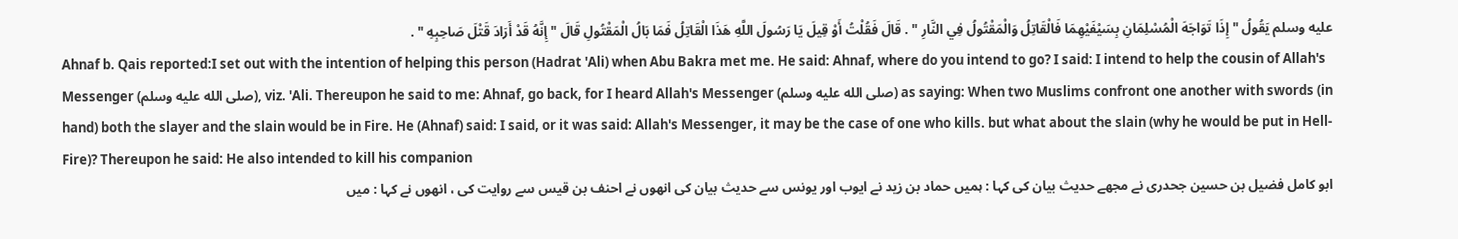عليه وسلم يَقُولُ " إِذَا تَوَاجَهَ الْمُسْلِمَانِ بِسَيْفَيْهِمَا فَالْقَاتِلُ وَالْمَقْتُولُ فِي النَّارِ " . قَالَ فَقُلْتُ أَوْ قِيلَ يَا رَسُولَ اللَّهِ هَذَا الْقَاتِلُ فَمَا بَالُ الْمَقْتُولِ قَالَ " إِنَّهُ قَدْ أَرَادَ قَتْلَ صَاحِبِهِ " .
Ahnaf b. Qais reported:I set out with the intention of helping this person (Hadrat 'Ali) when Abu Bakra met me. He said: Ahnaf, where do you intend to go? I said: I intend to help the cousin of Allah's Messenger (صلى الله عليه وسلم), viz. 'Ali. Thereupon he said to me: Ahnaf, go back, for I heard Allah's Messenger (صلى الله عليه وسلم) as saying: When two Muslims confront one another with swords (in hand) both the slayer and the slain would be in Fire. He (Ahnaf) said: I said, or it was said: Allah's Messenger, it may be the case of one who kills. but what about the slain (why he would be put in Hell-Fire)? Thereupon he said: He also intended to kill his companion
ابو کامل فضیل بن حسین جحدری نے مجھے حدیث بیان کی کہا : ہمیں حماد بن زید نے ایوب اور یونس سے حدیث بیان کی انھوں نے احنف بن قیس سے روایت کی ، انھوں نے کہا : میں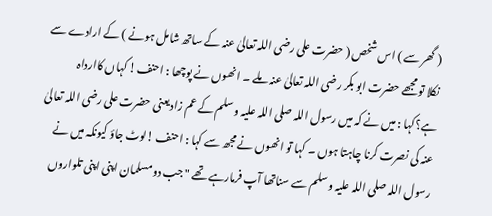( گھر سے ) اس شخص ( حضرت علی رضی اللہ تعالیٰ عنہ کے ساتھ شامل ہونے ) کے ارادے سے نکلا تو مجھے حضرت ابو بکر رضی اللہ تعالیٰ عنہ ملے ۔ انھوں نے پوچھا : احنف! کہاں کاارداہ ہے؟کہا : میں نے کہ میں رسول اللہ صلی اللہ علیہ وسلم کے عم زادیعنی حضرت علی رضی اللہ تعالیٰ عنہ کی نصرت کرنا چاہتا ہوں ۔ کہا تو انھوں نے مجھ سے کہا : احنف !لوٹ جاؤ کیونکہ میں نے رسول اللہ صلی اللہ علیہ وسلم سے سناتھا آپ فرمارہے تھے " جب دومسلمان اپنی اپنی تلواروں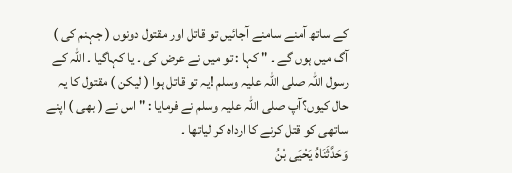کے ساتھ آمنے سامنے آجائیں تو قاتل اور مقتول دونوں ( جہنم کی ) آگ میں ہوں گے ۔ " کہا : تو میں نے عرض کی ۔ یا کہاگیا ۔ اللہ کے رسول اللہ صلی اللہ علیہ وسلم !یہ تو قاتل ہوا ( لیکن ) مقتول کا یہ حال کیوں؟آپ صلی اللہ علیہ وسلم نے فرمایا : " اس نے ( بھی ) اپنے ساتھی کو قتل کرنے کا ارداہ کر لیاتھا ۔
وَحَدَّثَنَاهُ يَحْيَى بْنُ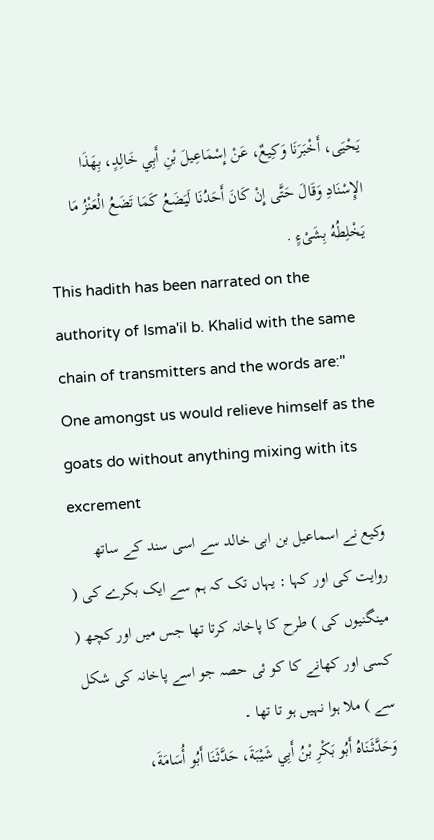يَحْيَى، أَخْبَرَنَا وَكِيعٌ، عَنْ إِسْمَاعِيلَ بْنِ أَبِي خَالِدٍ، بِهَذَا الإِسْنَادِ وَقَالَ حَتَّى إِنْ كَانَ أَحَدُنَا لَيَضَعُ كَمَا تَضَعُ الْعَنْزُ مَا يَخْلِطُهُ بِشَىْءٍ .
This hadith has been narrated on the authority of Isma'il b. Khalid with the same chain of transmitters and the words are:" One amongst us would relieve himself as the goats do without anything mixing with its excrement
وکیع نے اسماعیل بن ابی خالد سے اسی سند کے ساتھ روایت کی اور کہا : یہاں تک کہ ہم سے ایک بکرے کی ( مینگنیوں کی ) طرح کا پاخانہ کرتا تھا جس میں اور کچھ ( کسی اور کھانے کا کو ئی حصہ جو اسے پاخانہ کی شکل سے ) ملا ہوا نہیں ہو تا تھا ۔
وَحَدَّثَنَاهُ أَبُو بَكْرِ بْنُ أَبِي شَيْبَةَ، حَدَّثَنَا أَبُو أُسَامَةَ،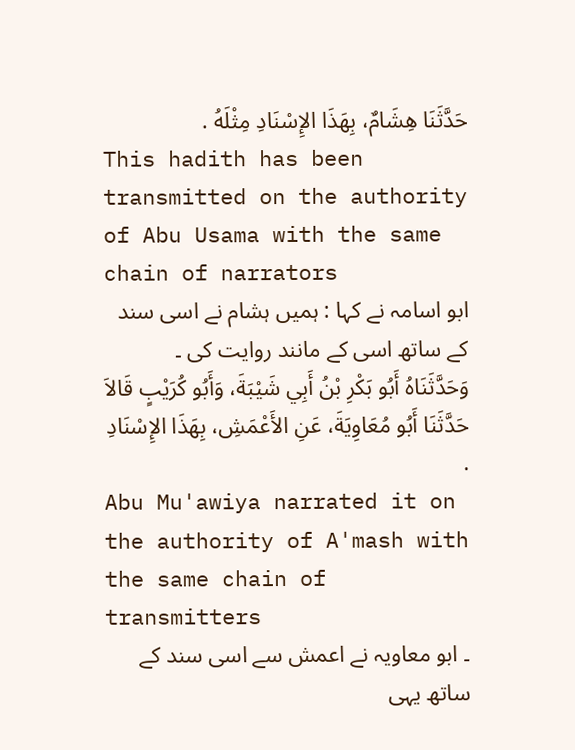حَدَّثَنَا هِشَامٌ، بِهَذَا الإِسْنَادِ مِثْلَهُ .
This hadith has been transmitted on the authority of Abu Usama with the same chain of narrators
ابو اسامہ نے کہا : ہمیں ہشام نے اسی سند کے ساتھ اسی کے مانند روایت کی ۔
وَحَدَّثَنَاهُ أَبُو بَكْرِ بْنُ أَبِي شَيْبَةَ، وَأَبُو كُرَيْبٍ قَالاَ حَدَّثَنَا أَبُو مُعَاوِيَةَ، عَنِ الأَعْمَشِ، بِهَذَا الإِسْنَادِ .
Abu Mu'awiya narrated it on the authority of A'mash with the same chain of transmitters
۔ ابو معاویہ نے اعمش سے اسی سند کے ساتھ یہی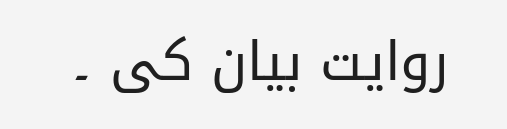روایت بیان کی ۔